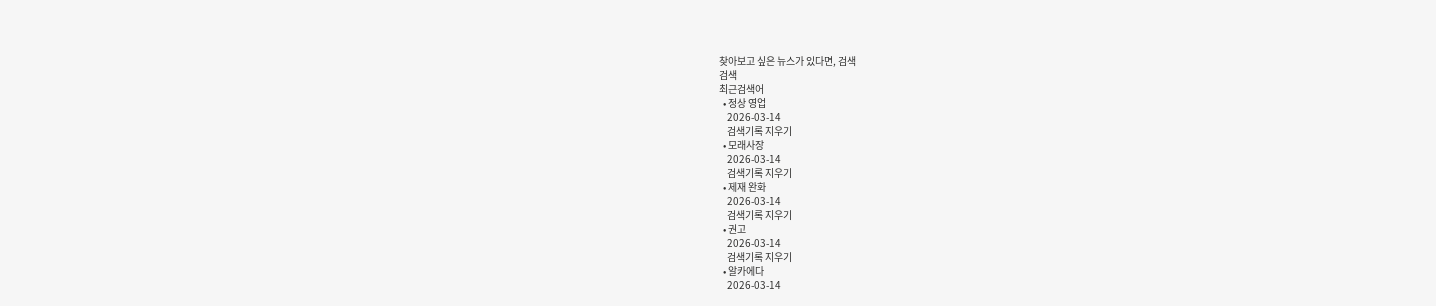찾아보고 싶은 뉴스가 있다면, 검색
검색
최근검색어
  • 정상 영업
    2026-03-14
    검색기록 지우기
  • 모래사장
    2026-03-14
    검색기록 지우기
  • 제재 완화
    2026-03-14
    검색기록 지우기
  • 권고
    2026-03-14
    검색기록 지우기
  • 알카에다
    2026-03-14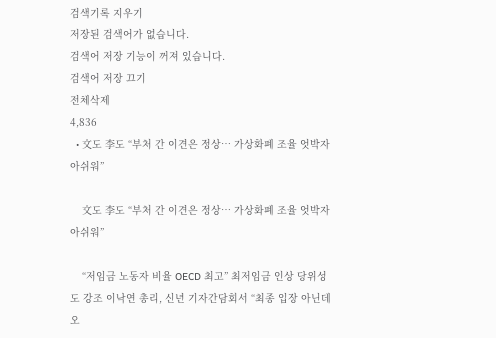검색기록 지우기
저장된 검색어가 없습니다.
검색어 저장 기능이 꺼져 있습니다.
검색어 저장 끄기
전체삭제
4,836
  • 文도 李도 “부처 간 이견은 정상… 가상화폐 조율 엇박자 아쉬워”

    文도 李도 “부처 간 이견은 정상… 가상화폐 조율 엇박자 아쉬워”

    “저임금 노동자 비율 OECD 최고” 최저임금 인상 당위성도 강조 이낙연 총리, 신년 기자간담회서 “최종 입장 아닌데 오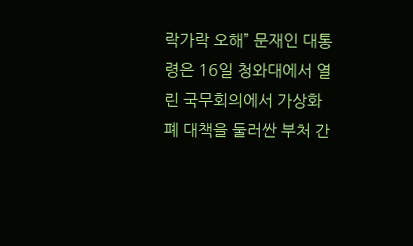락가락 오해” 문재인 대통령은 16일 청와대에서 열린 국무회의에서 가상화폐 대책을 둘러싼 부처 간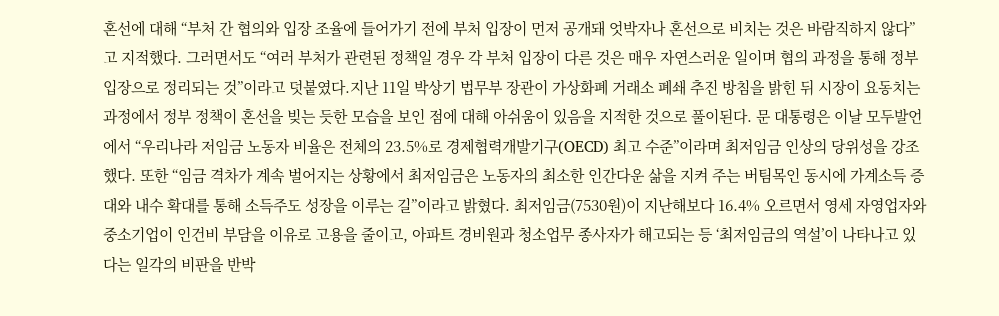혼선에 대해 “부처 간 협의와 입장 조율에 들어가기 전에 부처 입장이 먼저 공개돼 엇박자나 혼선으로 비치는 것은 바람직하지 않다”고 지적했다. 그러면서도 “여러 부처가 관련된 정책일 경우 각 부처 입장이 다른 것은 매우 자연스러운 일이며 협의 과정을 통해 정부 입장으로 정리되는 것”이라고 덧붙였다.지난 11일 박상기 법무부 장관이 가상화폐 거래소 폐쇄 추진 방침을 밝힌 뒤 시장이 요동치는 과정에서 정부 정책이 혼선을 빚는 듯한 모습을 보인 점에 대해 아쉬움이 있음을 지적한 것으로 풀이된다. 문 대통령은 이날 모두발언에서 “우리나라 저임금 노동자 비율은 전체의 23.5%로 경제협력개발기구(OECD) 최고 수준”이라며 최저임금 인상의 당위성을 강조했다. 또한 “임금 격차가 계속 벌어지는 상황에서 최저임금은 노동자의 최소한 인간다운 삶을 지켜 주는 버팀목인 동시에 가계소득 증대와 내수 확대를 통해 소득주도 성장을 이루는 길”이라고 밝혔다. 최저임금(7530원)이 지난해보다 16.4% 오르면서 영세 자영업자와 중소기업이 인건비 부담을 이유로 고용을 줄이고, 아파트 경비원과 청소업무 종사자가 해고되는 등 ‘최저임금의 역설’이 나타나고 있다는 일각의 비판을 반박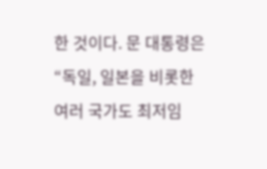한 것이다. 문 대통령은 “독일, 일본을 비롯한 여러 국가도 최저임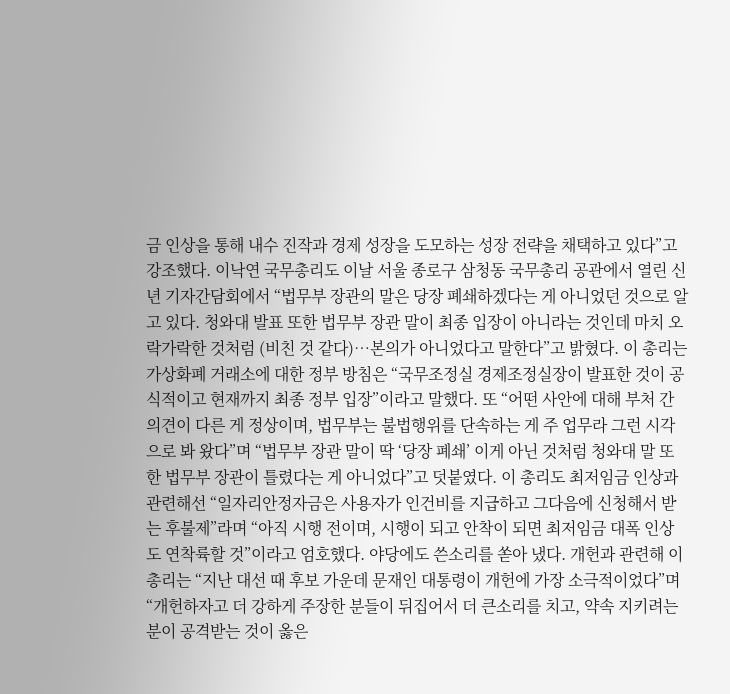금 인상을 통해 내수 진작과 경제 성장을 도모하는 성장 전략을 채택하고 있다”고 강조했다. 이낙연 국무총리도 이날 서울 종로구 삼청동 국무총리 공관에서 열린 신년 기자간담회에서 “법무부 장관의 말은 당장 폐쇄하겠다는 게 아니었던 것으로 알고 있다. 청와대 발표 또한 법무부 장관 말이 최종 입장이 아니라는 것인데 마치 오락가락한 것처럼 (비친 것 같다)…본의가 아니었다고 말한다”고 밝혔다. 이 총리는 가상화폐 거래소에 대한 정부 방침은 “국무조정실 경제조정실장이 발표한 것이 공식적이고 현재까지 최종 정부 입장”이라고 말했다. 또 “어떤 사안에 대해 부처 간 의견이 다른 게 정상이며, 법무부는 불법행위를 단속하는 게 주 업무라 그런 시각으로 봐 왔다”며 “법무부 장관 말이 딱 ‘당장 폐쇄’ 이게 아닌 것처럼 청와대 말 또한 법무부 장관이 틀렸다는 게 아니었다”고 덧붙였다. 이 총리도 최저임금 인상과 관련해선 “일자리안정자금은 사용자가 인건비를 지급하고 그다음에 신청해서 받는 후불제”라며 “아직 시행 전이며, 시행이 되고 안착이 되면 최저임금 대폭 인상도 연착륙할 것”이라고 엄호했다. 야당에도 쓴소리를 쏟아 냈다. 개헌과 관련해 이 총리는 “지난 대선 때 후보 가운데 문재인 대통령이 개헌에 가장 소극적이었다”며 “개헌하자고 더 강하게 주장한 분들이 뒤집어서 더 큰소리를 치고, 약속 지키려는 분이 공격받는 것이 옳은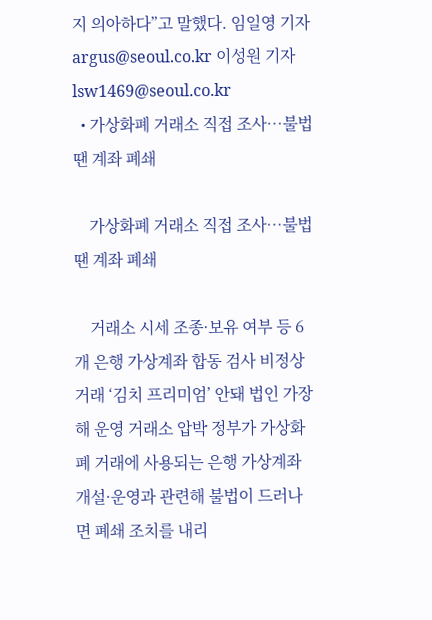지 의아하다”고 말했다. 임일영 기자 argus@seoul.co.kr 이성원 기자 lsw1469@seoul.co.kr
  • 가상화폐 거래소 직접 조사…불법땐 계좌 폐쇄

    가상화폐 거래소 직접 조사…불법땐 계좌 폐쇄

    거래소 시세 조종·보유 여부 등 6개 은행 가상계좌 합동 검사 비정상 거래 ‘김치 프리미엄’ 안돼 법인 가장해 운영 거래소 압박 정부가 가상화폐 거래에 사용되는 은행 가상계좌 개설·운영과 관련해 불법이 드러나면 폐쇄 조치를 내리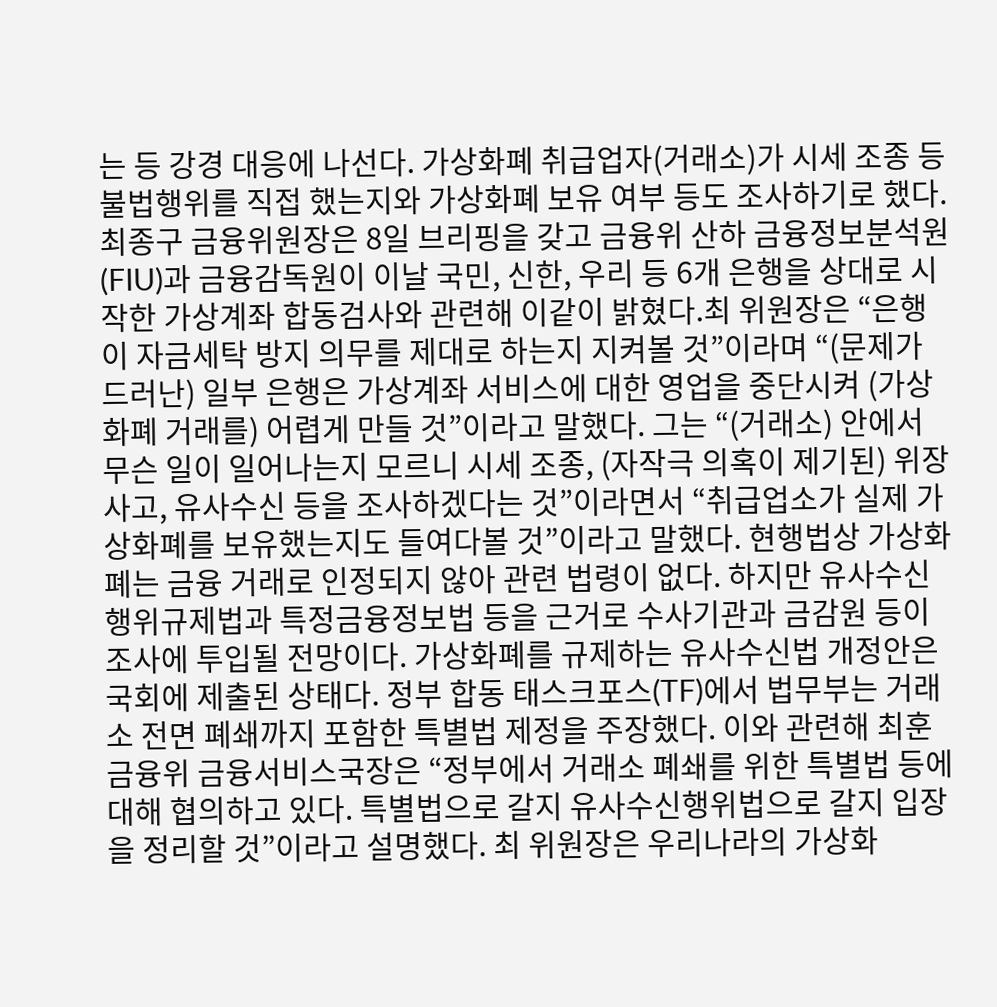는 등 강경 대응에 나선다. 가상화폐 취급업자(거래소)가 시세 조종 등 불법행위를 직접 했는지와 가상화폐 보유 여부 등도 조사하기로 했다.최종구 금융위원장은 8일 브리핑을 갖고 금융위 산하 금융정보분석원(FIU)과 금융감독원이 이날 국민, 신한, 우리 등 6개 은행을 상대로 시작한 가상계좌 합동검사와 관련해 이같이 밝혔다.최 위원장은 “은행이 자금세탁 방지 의무를 제대로 하는지 지켜볼 것”이라며 “(문제가 드러난) 일부 은행은 가상계좌 서비스에 대한 영업을 중단시켜 (가상화폐 거래를) 어렵게 만들 것”이라고 말했다. 그는 “(거래소) 안에서 무슨 일이 일어나는지 모르니 시세 조종, (자작극 의혹이 제기된) 위장 사고, 유사수신 등을 조사하겠다는 것”이라면서 “취급업소가 실제 가상화폐를 보유했는지도 들여다볼 것”이라고 말했다. 현행법상 가상화폐는 금융 거래로 인정되지 않아 관련 법령이 없다. 하지만 유사수신행위규제법과 특정금융정보법 등을 근거로 수사기관과 금감원 등이 조사에 투입될 전망이다. 가상화폐를 규제하는 유사수신법 개정안은 국회에 제출된 상태다. 정부 합동 태스크포스(TF)에서 법무부는 거래소 전면 폐쇄까지 포함한 특별법 제정을 주장했다. 이와 관련해 최훈 금융위 금융서비스국장은 “정부에서 거래소 폐쇄를 위한 특별법 등에 대해 협의하고 있다. 특별법으로 갈지 유사수신행위법으로 갈지 입장을 정리할 것”이라고 설명했다. 최 위원장은 우리나라의 가상화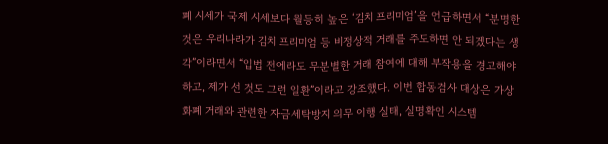폐 시세가 국제 시세보다 월등히 높은 ‘김치 프리미엄’을 언급하면서 “분명한 것은 우리나라가 김치 프리미엄 등 비정상적 거래를 주도하면 안 되겠다는 생각”이라면서 “입법 전에라도 무분별한 거래 참여에 대해 부작용을 경고해야 하고, 제가 선 것도 그런 일환”이라고 강조했다. 이번 합동검사 대상은 가상화폐 거래와 관련한 자금세탁방지 의무 이행 실태, 실명확인 시스템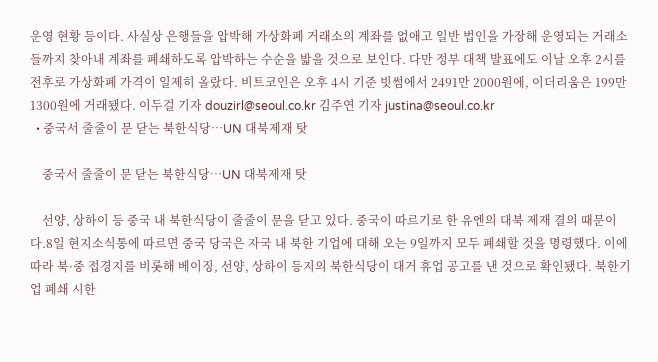운영 현황 등이다. 사실상 은행들을 압박해 가상화폐 거래소의 계좌를 없애고 일반 법인을 가장해 운영되는 거래소들까지 찾아내 계좌를 폐쇄하도록 압박하는 수순을 밟을 것으로 보인다. 다만 정부 대책 발표에도 이날 오후 2시를 전후로 가상화폐 가격이 일제히 올랐다. 비트코인은 오후 4시 기준 빗썸에서 2491만 2000원에, 이더리움은 199만 1300원에 거래됐다. 이두걸 기자 douzirl@seoul.co.kr 김주연 기자 justina@seoul.co.kr
  • 중국서 줄줄이 문 닫는 북한식당…UN 대북제재 탓

    중국서 줄줄이 문 닫는 북한식당…UN 대북제재 탓

    선양, 상하이 등 중국 내 북한식당이 줄줄이 문을 닫고 있다. 중국이 따르기로 한 유엔의 대북 제재 결의 때문이다.8일 현지소식통에 따르면 중국 당국은 자국 내 북한 기업에 대해 오는 9일까지 모두 폐쇄할 것을 명령했다. 이에 따라 북·중 접경지를 비롯해 베이징, 선양, 상하이 등지의 북한식당이 대거 휴업 공고를 낸 것으로 확인됐다. 북한기업 폐쇄 시한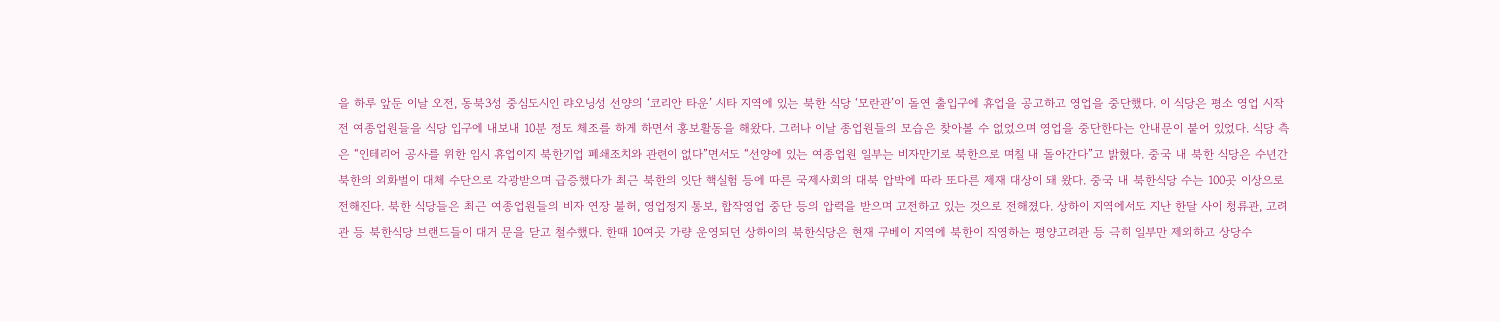을 하루 앞둔 이날 오전, 동북3성 중심도시인 랴오닝성 선양의 ‘코리안 타운’ 시타 지역에 있는 북한 식당 ‘모란관’이 돌연 출입구에 휴업을 공고하고 영업을 중단했다. 이 식당은 평소 영업 시작 전 여종업원들을 식당 입구에 내보내 10분 정도 체조를 하게 하면서 홍보활동을 해왔다. 그러나 이날 종업원들의 모습은 찾아볼 수 없었으며 영업을 중단한다는 안내문이 붙어 있었다. 식당 측은 “인테리어 공사를 위한 임시 휴업이지 북한기업 폐쇄조치와 관련이 없다”면서도 “선양에 있는 여종업원 일부는 비자만기로 북한으로 며칠 내 돌아간다”고 밝혔다. 중국 내 북한 식당은 수년간 북한의 외화벌이 대체 수단으로 각광받으며 급증했다가 최근 북한의 잇단 핵실험 등에 따른 국제사회의 대북 압박에 따라 또다른 제재 대상이 돼 왔다. 중국 내 북한식당 수는 100곳 이상으로 전해진다. 북한 식당들은 최근 여종업원들의 비자 연장 불허, 영업정지 통보, 합작영업 중단 등의 압력을 받으며 고전하고 있는 것으로 전해졌다. 상하이 지역에서도 지난 한달 사이 청류관, 고려관 등 북한식당 브랜드들이 대거 문을 닫고 철수했다. 한때 10여곳 가량 운영되던 상하이의 북한식당은 현재 구베이 지역에 북한이 직영하는 평양고려관 등 극히 일부만 제외하고 상당수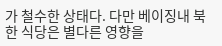가 철수한 상태다. 다만 베이징내 북한 식당은 별다른 영향을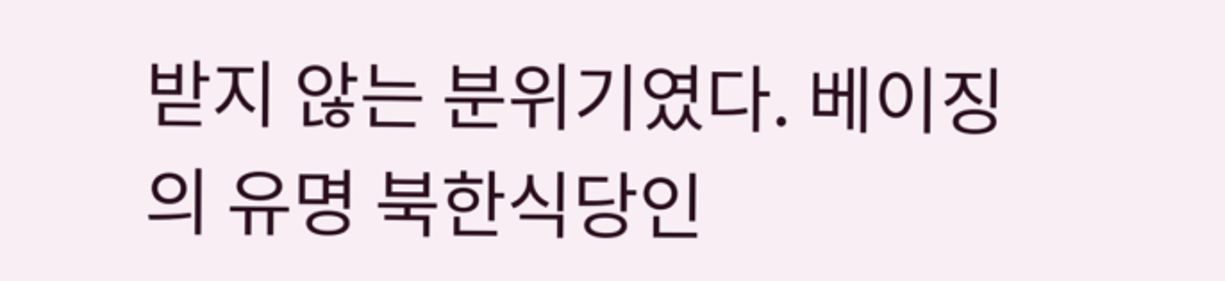받지 않는 분위기였다. 베이징의 유명 북한식당인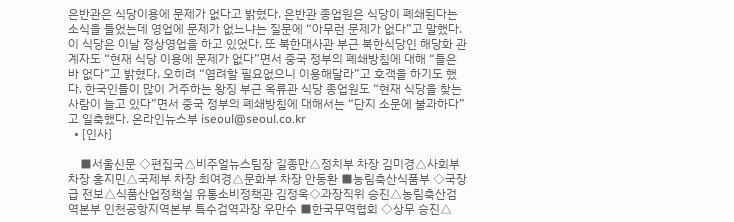은반관은 식당이용에 문제가 없다고 밝혔다. 은반관 종업원은 식당이 폐쇄된다는 소식을 들었는데 영업에 문제가 없느냐는 질문에 “아무런 문제가 없다”고 말했다. 이 식당은 이날 정상영업을 하고 있었다. 또 북한대사관 부근 북한식당인 해당화 관계자도 “현재 식당 이용에 문제가 없다”면서 중국 정부의 폐쇄방침에 대해 “들은 바 없다”고 밝혔다. 오히려 “염려할 필요없으니 이용해달라”고 호객을 하기도 했다. 한국인들이 많이 거주하는 왕징 부근 옥류관 식당 종업원도 “현재 식당을 찾는 사람이 늘고 있다”면서 중국 정부의 폐쇄방침에 대해서는 “단지 소문에 불과하다”고 일축했다. 온라인뉴스부 iseoul@seoul.co.kr
  • [인사]

    ■서울신문 ◇편집국△비주얼뉴스팀장 길종만△정치부 차장 김미경△사회부 차장 홍지민△국제부 차장 최여경△문화부 차장 안동환 ■농림축산식품부 ◇국장급 전보△식품산업정책실 유통소비정책관 김정욱◇과장직위 승진△농림축산검역본부 인천공항지역본부 특수검역과장 우만수 ■한국무역협회 ◇상무 승진△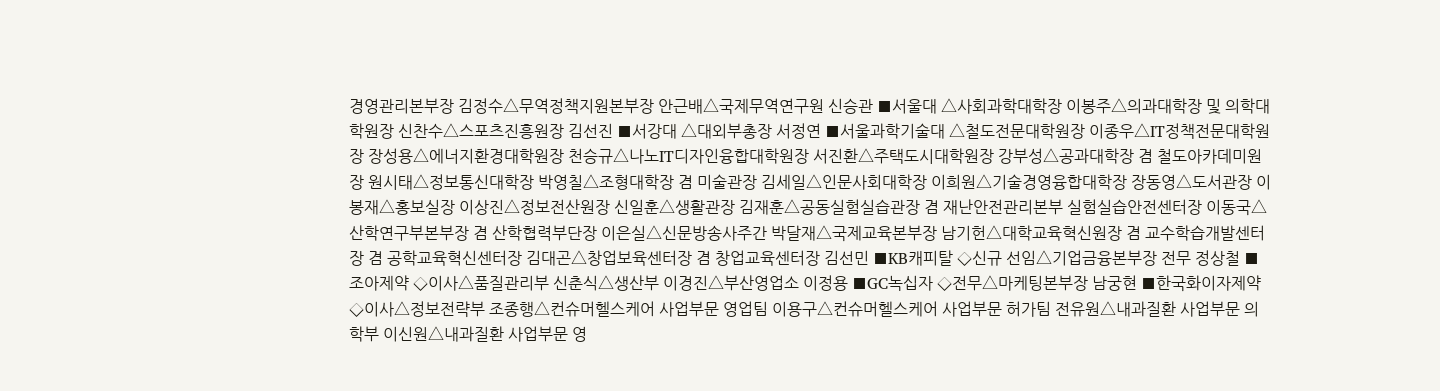경영관리본부장 김정수△무역정책지원본부장 안근배△국제무역연구원 신승관 ■서울대 △사회과학대학장 이봉주△의과대학장 및 의학대학원장 신찬수△스포츠진흥원장 김선진 ■서강대 △대외부총장 서정연 ■서울과학기술대 △철도전문대학원장 이종우△IT정책전문대학원장 장성용△에너지환경대학원장 천승규△나노IT디자인융합대학원장 서진환△주택도시대학원장 강부성△공과대학장 겸 철도아카데미원장 원시태△정보통신대학장 박영칠△조형대학장 겸 미술관장 김세일△인문사회대학장 이희원△기술경영융합대학장 장동영△도서관장 이봉재△홍보실장 이상진△정보전산원장 신일훈△생활관장 김재훈△공동실험실습관장 겸 재난안전관리본부 실험실습안전센터장 이동국△산학연구부본부장 겸 산학협력부단장 이은실△신문방송사주간 박달재△국제교육본부장 남기헌△대학교육혁신원장 겸 교수학습개발센터장 겸 공학교육혁신센터장 김대곤△창업보육센터장 겸 창업교육센터장 김선민 ■KB캐피탈 ◇신규 선임△기업금융본부장 전무 정상철 ■조아제약 ◇이사△품질관리부 신춘식△생산부 이경진△부산영업소 이정용 ■GC녹십자 ◇전무△마케팅본부장 남궁현 ■한국화이자제약 ◇이사△정보전략부 조종행△컨슈머헬스케어 사업부문 영업팀 이용구△컨슈머헬스케어 사업부문 허가팀 전유원△내과질환 사업부문 의학부 이신원△내과질환 사업부문 영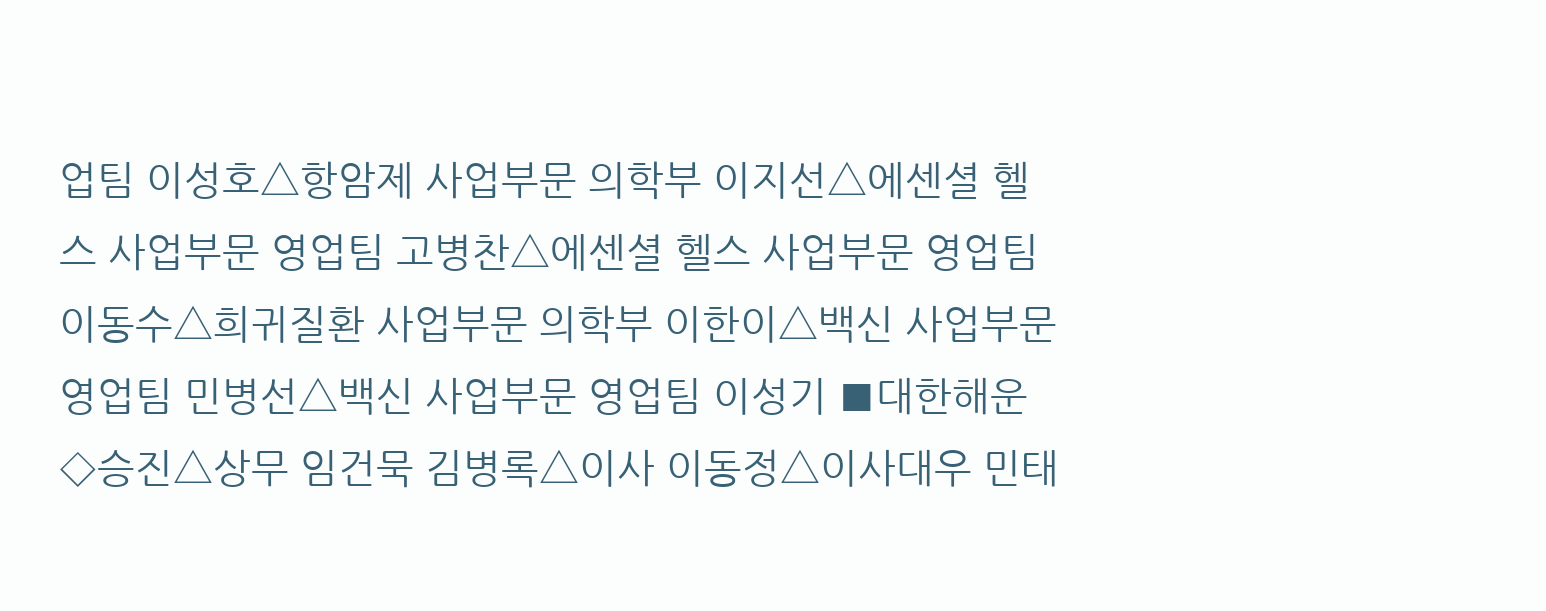업팀 이성호△항암제 사업부문 의학부 이지선△에센셜 헬스 사업부문 영업팀 고병찬△에센셜 헬스 사업부문 영업팀 이동수△희귀질환 사업부문 의학부 이한이△백신 사업부문 영업팀 민병선△백신 사업부문 영업팀 이성기 ■대한해운 ◇승진△상무 임건묵 김병록△이사 이동정△이사대우 민태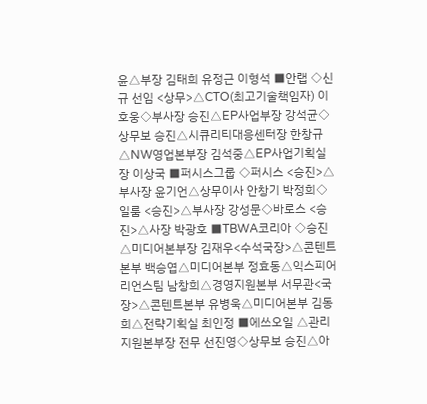윤△부장 김태희 유정근 이형석 ■안랩 ◇신규 선임 <상무>△CTO(최고기술책임자) 이호웅◇부사장 승진△EP사업부장 강석균◇상무보 승진△시큐리티대응센터장 한창규△NW영업본부장 김석중△EP사업기획실장 이상국 ■퍼시스그룹 ◇퍼시스 <승진>△부사장 윤기언△상무이사 안창기 박정희◇일룸 <승진>△부사장 강성문◇바로스 <승진>△사장 박광호 ■TBWA코리아 ◇승진△미디어본부장 김재우<수석국장>△콘텐트본부 백승엽△미디어본부 정효동△익스피어리언스팀 남창희△경영지원본부 서무관<국장>△콘텐트본부 유병욱△미디어본부 김동희△전략기획실 최인정 ■에쓰오일 △관리지원본부장 전무 선진영◇상무보 승진△아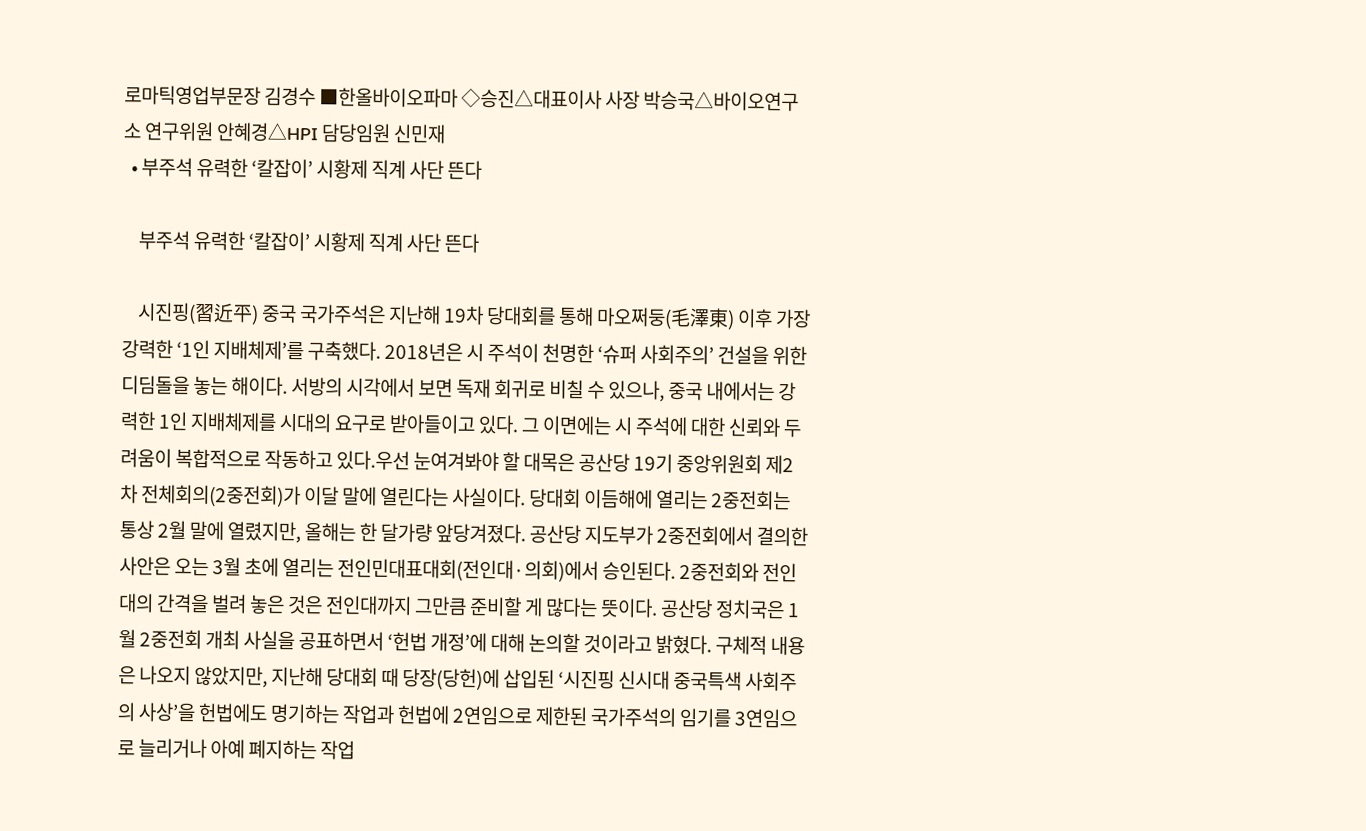로마틱영업부문장 김경수 ■한올바이오파마 ◇승진△대표이사 사장 박승국△바이오연구소 연구위원 안혜경△HPI 담당임원 신민재
  • 부주석 유력한 ‘칼잡이’ 시황제 직계 사단 뜬다

    부주석 유력한 ‘칼잡이’ 시황제 직계 사단 뜬다

    시진핑(習近平) 중국 국가주석은 지난해 19차 당대회를 통해 마오쩌둥(毛澤東) 이후 가장 강력한 ‘1인 지배체제’를 구축했다. 2018년은 시 주석이 천명한 ‘슈퍼 사회주의’ 건설을 위한 디딤돌을 놓는 해이다. 서방의 시각에서 보면 독재 회귀로 비칠 수 있으나, 중국 내에서는 강력한 1인 지배체제를 시대의 요구로 받아들이고 있다. 그 이면에는 시 주석에 대한 신뢰와 두려움이 복합적으로 작동하고 있다.우선 눈여겨봐야 할 대목은 공산당 19기 중앙위원회 제2차 전체회의(2중전회)가 이달 말에 열린다는 사실이다. 당대회 이듬해에 열리는 2중전회는 통상 2월 말에 열렸지만, 올해는 한 달가량 앞당겨졌다. 공산당 지도부가 2중전회에서 결의한 사안은 오는 3월 초에 열리는 전인민대표대회(전인대·의회)에서 승인된다. 2중전회와 전인대의 간격을 벌려 놓은 것은 전인대까지 그만큼 준비할 게 많다는 뜻이다. 공산당 정치국은 1월 2중전회 개최 사실을 공표하면서 ‘헌법 개정’에 대해 논의할 것이라고 밝혔다. 구체적 내용은 나오지 않았지만, 지난해 당대회 때 당장(당헌)에 삽입된 ‘시진핑 신시대 중국특색 사회주의 사상’을 헌법에도 명기하는 작업과 헌법에 2연임으로 제한된 국가주석의 임기를 3연임으로 늘리거나 아예 폐지하는 작업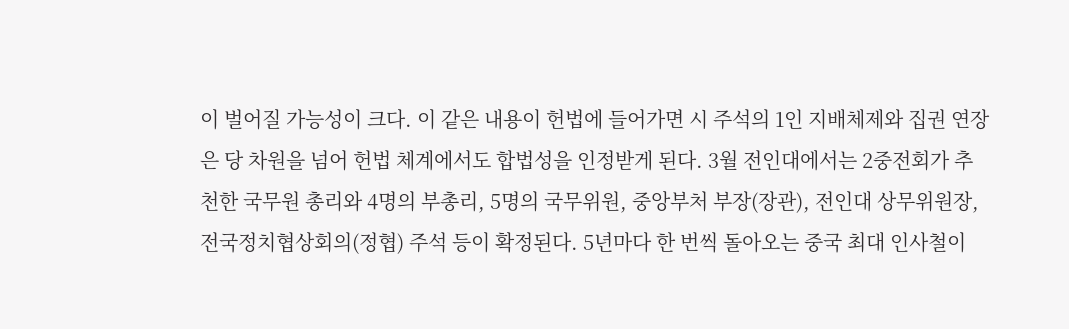이 벌어질 가능성이 크다. 이 같은 내용이 헌법에 들어가면 시 주석의 1인 지배체제와 집권 연장은 당 차원을 넘어 헌법 체계에서도 합법성을 인정받게 된다. 3월 전인대에서는 2중전회가 추천한 국무원 총리와 4명의 부총리, 5명의 국무위원, 중앙부처 부장(장관), 전인대 상무위원장, 전국정치협상회의(정협) 주석 등이 확정된다. 5년마다 한 번씩 돌아오는 중국 최대 인사철이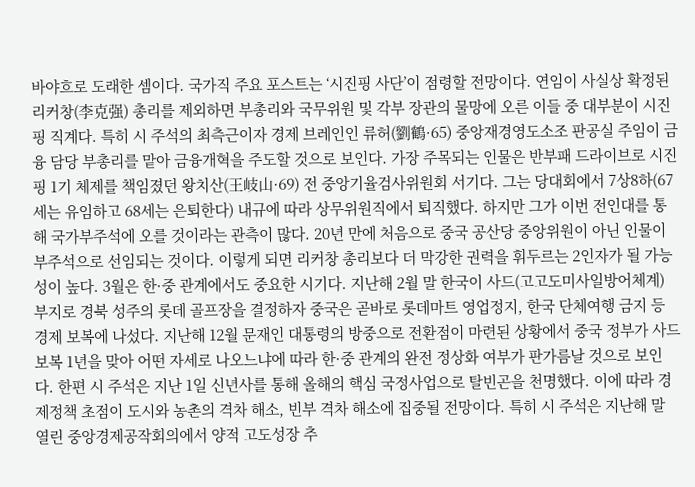바야흐로 도래한 셈이다. 국가직 주요 포스트는 ‘시진핑 사단’이 점령할 전망이다. 연임이 사실상 확정된 리커창(李克强) 총리를 제외하면 부총리와 국무위원 및 각부 장관의 물망에 오른 이들 중 대부분이 시진핑 직계다. 특히 시 주석의 최측근이자 경제 브레인인 류허(劉鶴·65) 중앙재경영도소조 판공실 주임이 금융 담당 부총리를 맡아 금융개혁을 주도할 것으로 보인다. 가장 주목되는 인물은 반부패 드라이브로 시진핑 1기 체제를 책임졌던 왕치산(王岐山·69) 전 중앙기율검사위원회 서기다. 그는 당대회에서 7상8하(67세는 유임하고 68세는 은퇴한다) 내규에 따라 상무위원직에서 퇴직했다. 하지만 그가 이번 전인대를 통해 국가부주석에 오를 것이라는 관측이 많다. 20년 만에 처음으로 중국 공산당 중앙위원이 아닌 인물이 부주석으로 선임되는 것이다. 이렇게 되면 리커창 총리보다 더 막강한 권력을 휘두르는 2인자가 될 가능성이 높다. 3월은 한·중 관계에서도 중요한 시기다. 지난해 2월 말 한국이 사드(고고도미사일방어체계) 부지로 경북 성주의 롯데 골프장을 결정하자 중국은 곧바로 롯데마트 영업정지, 한국 단체여행 금지 등 경제 보복에 나섰다. 지난해 12월 문재인 대통령의 방중으로 전환점이 마련된 상황에서 중국 정부가 사드 보복 1년을 맞아 어떤 자세로 나오느냐에 따라 한·중 관계의 완전 정상화 여부가 판가름날 것으로 보인다. 한편 시 주석은 지난 1일 신년사를 통해 올해의 핵심 국정사업으로 탈빈곤을 천명했다. 이에 따라 경제정책 초점이 도시와 농촌의 격차 해소, 빈부 격차 해소에 집중될 전망이다. 특히 시 주석은 지난해 말 열린 중앙경제공작회의에서 양적 고도성장 추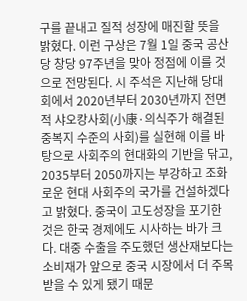구를 끝내고 질적 성장에 매진할 뜻을 밝혔다. 이런 구상은 7월 1일 중국 공산당 창당 97주년을 맞아 정점에 이를 것으로 전망된다. 시 주석은 지난해 당대회에서 2020년부터 2030년까지 전면적 샤오캉사회(小康·의식주가 해결된 중복지 수준의 사회)를 실현해 이를 바탕으로 사회주의 현대화의 기반을 닦고, 2035부터 2050까지는 부강하고 조화로운 현대 사회주의 국가를 건설하겠다고 밝혔다. 중국이 고도성장을 포기한 것은 한국 경제에도 시사하는 바가 크다. 대중 수출을 주도했던 생산재보다는 소비재가 앞으로 중국 시장에서 더 주목받을 수 있게 됐기 때문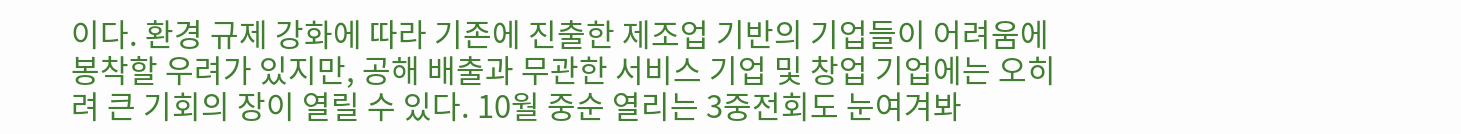이다. 환경 규제 강화에 따라 기존에 진출한 제조업 기반의 기업들이 어려움에 봉착할 우려가 있지만, 공해 배출과 무관한 서비스 기업 및 창업 기업에는 오히려 큰 기회의 장이 열릴 수 있다. 10월 중순 열리는 3중전회도 눈여겨봐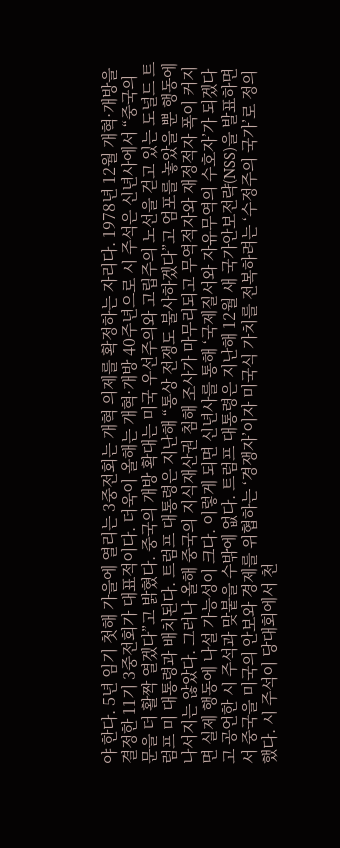야 한다. 5년 임기 첫해 가을에 열리는 3중전회는 개혁 의제를 확정하는 자리다. 1978년 12월 개혁·개방을 결정한 11기 3중전회가 대표적이다. 더욱이 올해는 개혁·개방 40주년으로 시 주석은 신년사에서 “중국의 문을 더 활짝 열겠다”고 밝혔다. 중국의 개방 확대는 미국 우선주의와 고립주의 노선을 걷고 있는 도널드 트럼프 미 대통령과 배치된다. 트럼프 대통령은 지난해 “통상 전쟁도 불사하겠다”고 엄포를 놓았을 뿐 행동에 나서지는 않았다. 그러나 올해 중국의 지식재산권 침해 조사가 마무리되고 무역적자와 재정적자 폭이 커지면 실제 행동에 나설 가능성이 크다. 이렇게 되면 신년사를 통해 ‘국제질서와 자유무역의 수호자’가 되겠다고 공언한 시 주석과 맞붙을 수밖에 없다. 트럼프 대통령은 지난해 12월 새 국가안보전략(NSS)을 발표하면서 중국을 미국의 안보와 경제를 위협하는 ‘경쟁자’이자 미국식 가치를 전복하려는 ‘수정주의 국가’로 정의했다. 시 주석이 당대회에서 천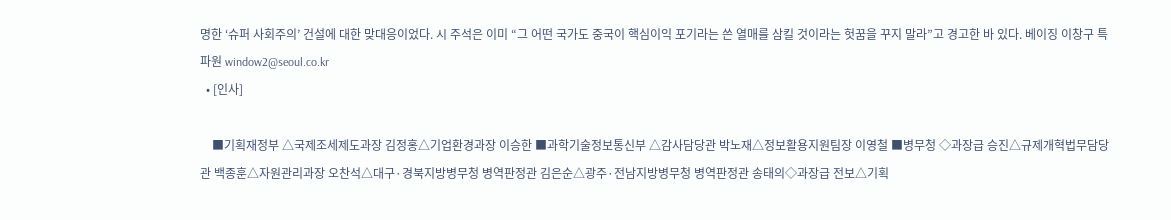명한 ‘슈퍼 사회주의’ 건설에 대한 맞대응이었다. 시 주석은 이미 “그 어떤 국가도 중국이 핵심이익 포기라는 쓴 열매를 삼킬 것이라는 헛꿈을 꾸지 말라”고 경고한 바 있다. 베이징 이창구 특파원 window2@seoul.co.kr
  • [인사]

    ■기획재정부 △국제조세제도과장 김정홍△기업환경과장 이승한 ■과학기술정보통신부 △감사담당관 박노재△정보활용지원팀장 이영철 ■병무청 ◇과장급 승진△규제개혁법무담당관 백종훈△자원관리과장 오찬석△대구·경북지방병무청 병역판정관 김은순△광주·전남지방병무청 병역판정관 송태의◇과장급 전보△기획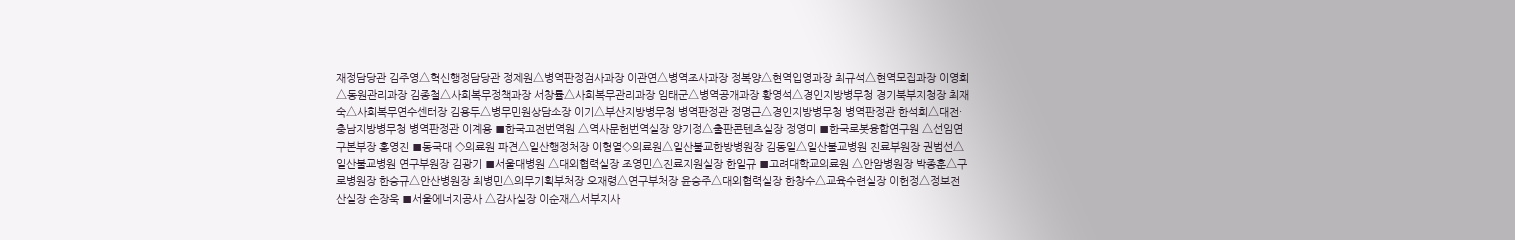재정담당관 김주영△혁신행정담당관 정제원△병역판정검사과장 이관연△병역조사과장 정복양△현역입영과장 최규석△현역모집과장 이영희△동원관리과장 김종철△사회복무정책과장 서창률△사회복무관리과장 임태군△병역공개과장 황영석△경인지방병무청 경기북부지청장 최재숙△사회복무연수센터장 김용두△병무민원상담소장 이기△부산지방병무청 병역판정관 정명근△경인지방병무청 병역판정관 한석희△대전·충남지방병무청 병역판정관 이계용 ■한국고전번역원 △역사문헌번역실장 양기정△출판콘텐츠실장 정영미 ■한국로봇융합연구원 △선임연구본부장 홍영진 ■동국대 ◇의료원 파견△일산행정처장 이형열◇의료원△일산불교한방병원장 김동일△일산불교병원 진료부원장 권범선△일산불교병원 연구부원장 김광기 ■서울대병원 △대외협력실장 조영민△진료지원실장 한일규 ■고려대학교의료원 △안암병원장 박종훈△구로병원장 한승규△안산병원장 최병민△의무기획부처장 오재령△연구부처장 윤승주△대외협력실장 한창수△교육수련실장 이헌정△정보전산실장 손장욱 ■서울에너지공사 △감사실장 이순재△서부지사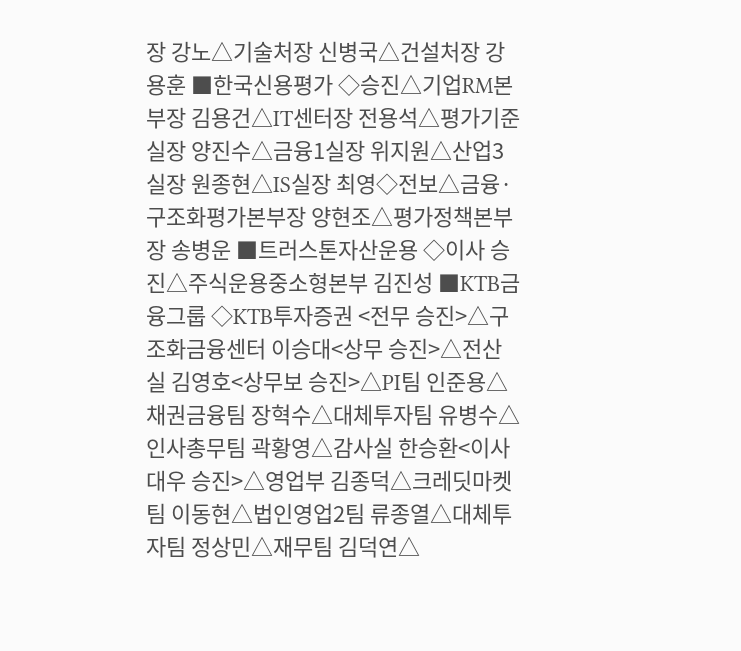장 강노△기술처장 신병국△건설처장 강용훈 ■한국신용평가 ◇승진△기업RM본부장 김용건△IT센터장 전용석△평가기준실장 양진수△금융1실장 위지원△산업3실장 원종현△IS실장 최영◇전보△금융·구조화평가본부장 양현조△평가정책본부장 송병운 ■트러스톤자산운용 ◇이사 승진△주식운용중소형본부 김진성 ■KTB금융그룹 ◇KTB투자증권 <전무 승진>△구조화금융센터 이승대<상무 승진>△전산실 김영호<상무보 승진>△PI팀 인준용△채권금융팀 장혁수△대체투자팀 유병수△인사총무팀 곽황영△감사실 한승환<이사대우 승진>△영업부 김종덕△크레딧마켓팀 이동현△법인영업2팀 류종열△대체투자팀 정상민△재무팀 김덕연△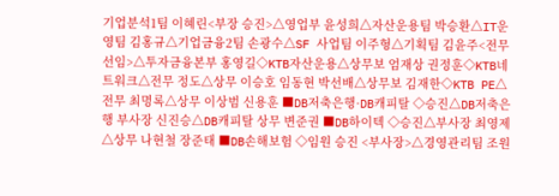기업분석1팀 이혜린<부장 승진>△영업부 윤성희△자산운용팀 박승환△IT운영팀 김홍규△기업금융2팀 손광수△SF 사업팀 이주형△기획팀 김윤주<전무 선임>△투자금융본부 홍영길◇KTB자산운용△상무보 엄재상 권정훈◇KTB네트워크△전무 정도△상무 이승호 임동현 박선배△상무보 김재한◇KTB PE△전무 최명록△상무 이상범 신용훈 ■DB저축은행·DB캐피탈 ◇승진△DB저축은행 부사장 신진승△DB캐피탈 상무 변준권 ■DB하이텍 ◇승진△부사장 최영제△상무 나현철 장준태 ■DB손해보험 ◇임원 승진 <부사장>△경영관리팀 조원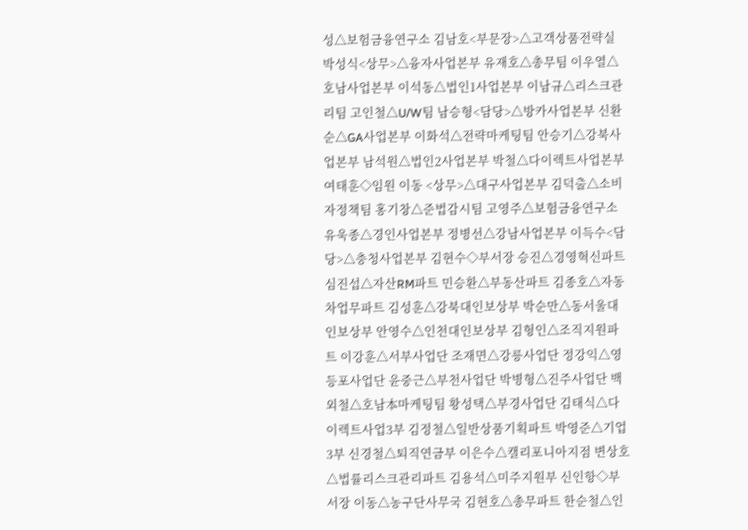성△보험금융연구소 김남호<부문장>△고객상품전략실 박성식<상무>△융자사업본부 유재호△총무팀 이우열△호남사업본부 이석동△법인1사업본부 이남규△리스크관리팀 고인철△U/W팀 남승형<담당>△방카사업본부 신환순△GA사업본부 이화석△전략마케팅팀 안승기△강북사업본부 남석원△법인2사업본부 박철△다이렉트사업본부 여태훈◇임원 이동 <상무>△대구사업본부 김덕출△소비자정책팀 홍기창△준법감시팀 고영주△보험금융연구소 유욱종△경인사업본부 정병선△강남사업본부 이득수<담당>△충청사업본부 김현수◇부서장 승진△경영혁신파트 심진섭△자산RM파트 민승환△부동산파트 김종호△자동차업무파트 김성훈△강북대인보상부 박순만△동서울대인보상부 안영수△인천대인보상부 김형인△조직지원파트 이강훈△서부사업단 조재면△강릉사업단 정강익△영등포사업단 윤중근△부천사업단 박병형△진주사업단 백외철△호남本마케팅팀 황성택△부경사업단 김태식△다이렉트사업3부 김정철△일반상품기획파트 박영준△기업3부 신경철△퇴직연금부 이은수△캘리포니아지점 변상호△법률리스크관리파트 김용석△미주지원부 신인항◇부서장 이동△농구단사무국 김현호△총무파트 한순철△인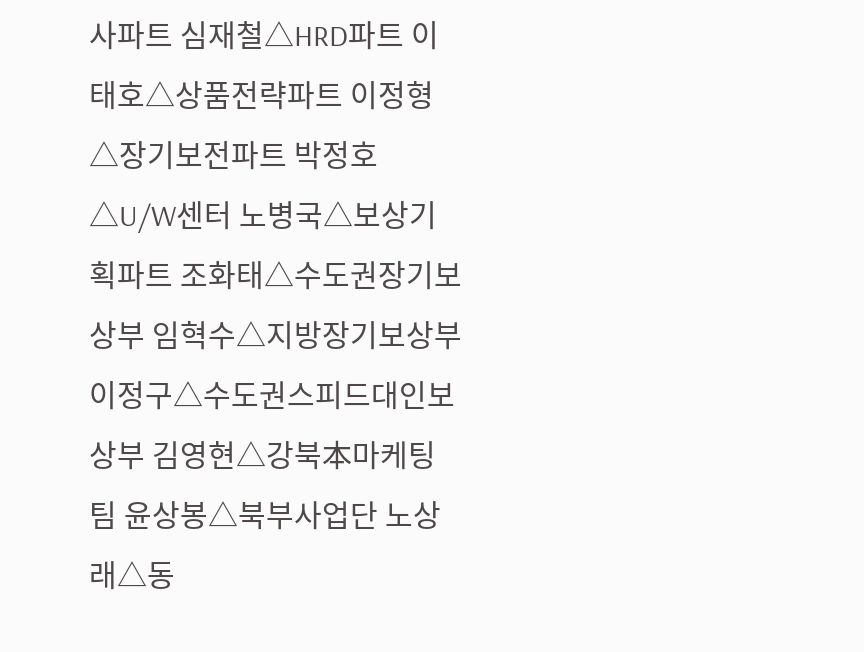사파트 심재철△HRD파트 이태호△상품전략파트 이정형△장기보전파트 박정호△U/W센터 노병국△보상기획파트 조화태△수도권장기보상부 임혁수△지방장기보상부 이정구△수도권스피드대인보상부 김영현△강북本마케팅팀 윤상봉△북부사업단 노상래△동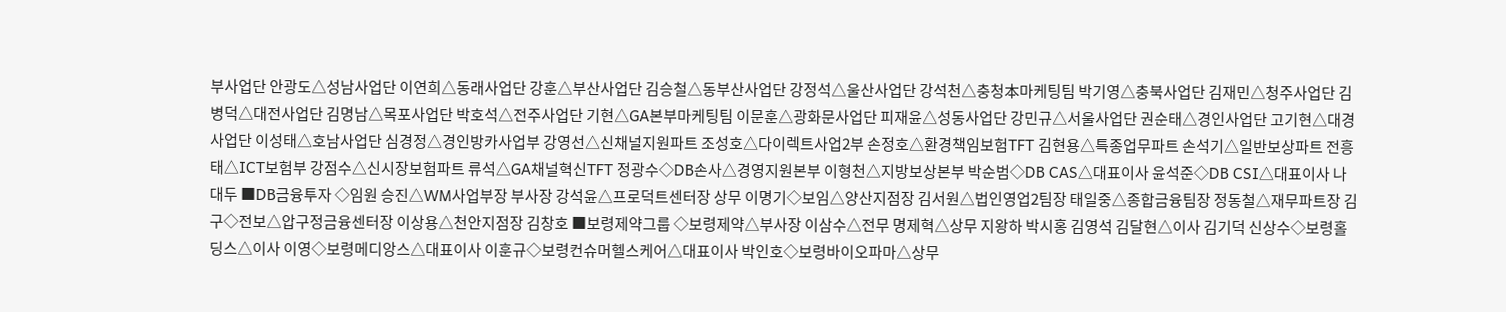부사업단 안광도△성남사업단 이연희△동래사업단 강훈△부산사업단 김승철△동부산사업단 강정석△울산사업단 강석천△충청本마케팅팀 박기영△충북사업단 김재민△청주사업단 김병덕△대전사업단 김명남△목포사업단 박호석△전주사업단 기현△GA본부마케팅팀 이문훈△광화문사업단 피재윤△성동사업단 강민규△서울사업단 권순태△경인사업단 고기현△대경사업단 이성태△호남사업단 심경정△경인방카사업부 강영선△신채널지원파트 조성호△다이렉트사업2부 손정호△환경책임보험TFT 김현용△특종업무파트 손석기△일반보상파트 전흥태△ICT보험부 강점수△신시장보험파트 류석△GA채널혁신TFT 정광수◇DB손사△경영지원본부 이형천△지방보상본부 박순범◇DB CAS△대표이사 윤석준◇DB CSI△대표이사 나대두 ■DB금융투자 ◇임원 승진△WM사업부장 부사장 강석윤△프로덕트센터장 상무 이명기◇보임△양산지점장 김서원△법인영업2팀장 태일중△종합금융팀장 정동철△재무파트장 김구◇전보△압구정금융센터장 이상용△천안지점장 김창호 ■보령제약그룹 ◇보령제약△부사장 이삼수△전무 명제혁△상무 지왕하 박시홍 김영석 김달현△이사 김기덕 신상수◇보령홀딩스△이사 이영◇보령메디앙스△대표이사 이훈규◇보령컨슈머헬스케어△대표이사 박인호◇보령바이오파마△상무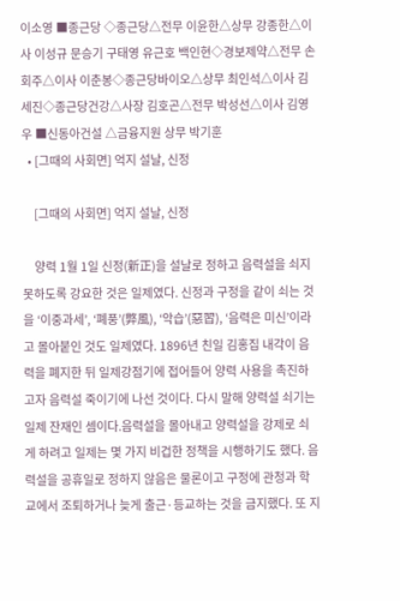이소영 ■종근당 ◇종근당△전무 이윤한△상무 강종한△이사 이성규 문승기 구태영 유근호 백인현◇경보제약△전무 손회주△이사 이춘봉◇종근당바이오△상무 최인석△이사 김세진◇종근당건강△사장 김호곤△전무 박성선△이사 김영우 ■신동아건설 △금융지원 상무 박기훈
  • [그때의 사회면] 억지 설날, 신정

    [그때의 사회면] 억지 설날, 신정

    양력 1월 1일 신정(新正)을 설날로 정하고 음력설을 쇠지 못하도록 강요한 것은 일제였다. 신정과 구정을 같이 쇠는 것을 ‘이중과세’, ‘폐풍’(弊風), ‘악습’(惡習), ‘음력은 미신’이라고 몰아붙인 것도 일제였다. 1896년 친일 김홍집 내각이 음력을 폐지한 뒤 일제강점기에 접어들어 양력 사용을 촉진하고자 음력설 죽이기에 나선 것이다. 다시 말해 양력설 쇠기는 일제 잔재인 셈이다.음력설을 몰아내고 양력설을 강제로 쇠게 하려고 일제는 몇 가지 비겁한 정책을 시행하기도 했다. 음력설을 공휴일로 정하지 않음은 물론이고 구정에 관청과 학교에서 조퇴하거나 늦게 출근·등교하는 것을 금지했다. 또 지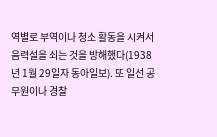역별로 부역이나 청소 활동을 시켜서 음력설을 쇠는 것을 방해했다(1938년 1월 29일자 동아일보). 또 일선 공무원이나 경찰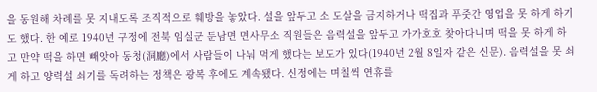을 동원해 차례를 못 지내도록 조직적으로 훼방을 놓았다. 설을 앞두고 소 도살을 금지하거나 떡집과 푸줏간 영업을 못 하게 하기도 했다. 한 예로 1940년 구정에 전북 임실군 둔남면 면사무소 직원들은 음력설을 앞두고 가가호호 찾아다니며 떡을 못 하게 하고 만약 떡을 하면 빼앗아 동청(洞廳)에서 사람들이 나눠 먹게 했다는 보도가 있다(1940년 2월 8일자 같은 신문). 음력설을 못 쇠게 하고 양력설 쇠기를 독려하는 정책은 광복 후에도 계속됐다. 신정에는 며칠씩 연휴를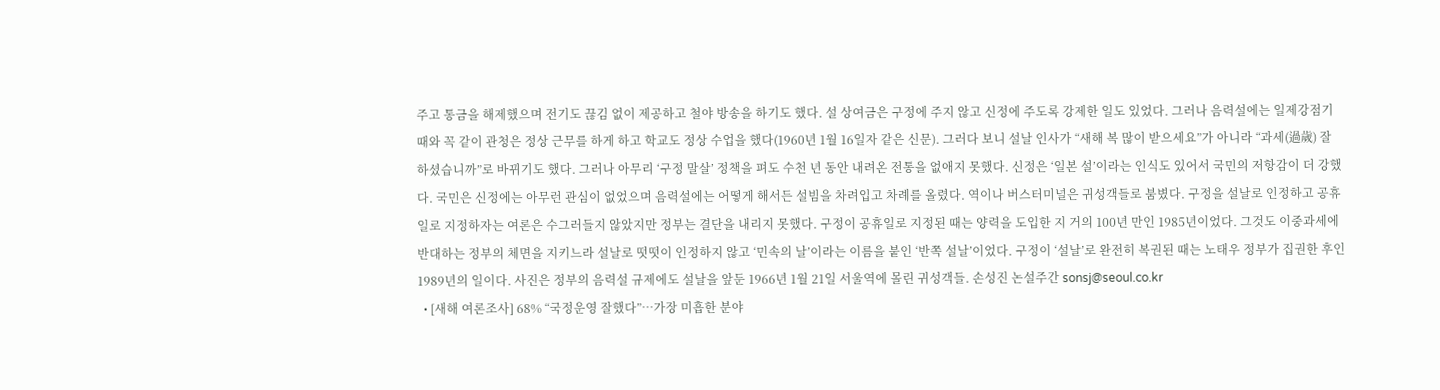주고 통금을 해제했으며 전기도 끊김 없이 제공하고 철야 방송을 하기도 했다. 설 상여금은 구정에 주지 않고 신정에 주도록 강제한 일도 있었다. 그러나 음력설에는 일제강점기 때와 꼭 같이 관청은 정상 근무를 하게 하고 학교도 정상 수업을 했다(1960년 1월 16일자 같은 신문). 그러다 보니 설날 인사가 “새해 복 많이 받으세요”가 아니라 “과세(過歲) 잘 하셨습니까”로 바뀌기도 했다. 그러나 아무리 ‘구정 말살’ 정책을 펴도 수천 년 동안 내려온 전통을 없애지 못했다. 신정은 ‘일본 설’이라는 인식도 있어서 국민의 저항감이 더 강했다. 국민은 신정에는 아무런 관심이 없었으며 음력설에는 어떻게 해서든 설빔을 차려입고 차례를 올렸다. 역이나 버스터미널은 귀성객들로 붐볐다. 구정을 설날로 인정하고 공휴일로 지정하자는 여론은 수그러들지 않았지만 정부는 결단을 내리지 못했다. 구정이 공휴일로 지정된 때는 양력을 도입한 지 거의 100년 만인 1985년이었다. 그것도 이중과세에 반대하는 정부의 체면을 지키느라 설날로 떳떳이 인정하지 않고 ‘민속의 날’이라는 이름을 붙인 ‘반쪽 설날’이었다. 구정이 ‘설날’로 완전히 복권된 때는 노태우 정부가 집권한 후인 1989년의 일이다. 사진은 정부의 음력설 규제에도 설날을 앞둔 1966년 1월 21일 서울역에 몰린 귀성객들. 손성진 논설주간 sonsj@seoul.co.kr
  • [새해 여론조사] 68% “국정운영 잘했다”…가장 미흡한 분야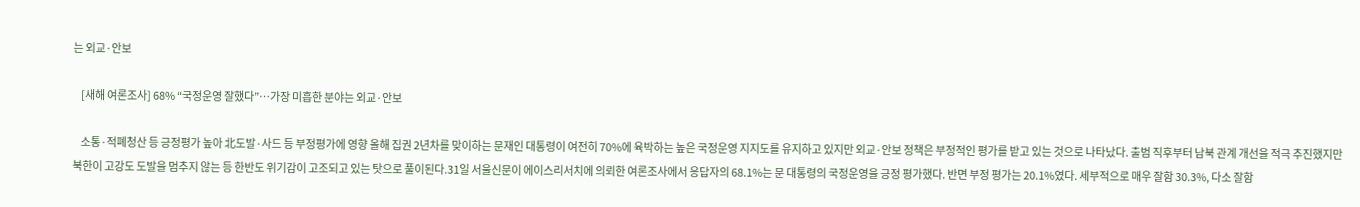는 외교·안보

    [새해 여론조사] 68% “국정운영 잘했다”…가장 미흡한 분야는 외교·안보

    소통·적폐청산 등 긍정평가 높아 北도발·사드 등 부정평가에 영향 올해 집권 2년차를 맞이하는 문재인 대통령이 여전히 70%에 육박하는 높은 국정운영 지지도를 유지하고 있지만 외교·안보 정책은 부정적인 평가를 받고 있는 것으로 나타났다. 출범 직후부터 남북 관계 개선을 적극 추진했지만 북한이 고강도 도발을 멈추지 않는 등 한반도 위기감이 고조되고 있는 탓으로 풀이된다.31일 서울신문이 에이스리서치에 의뢰한 여론조사에서 응답자의 68.1%는 문 대통령의 국정운영을 긍정 평가했다. 반면 부정 평가는 20.1%였다. 세부적으로 매우 잘함 30.3%, 다소 잘함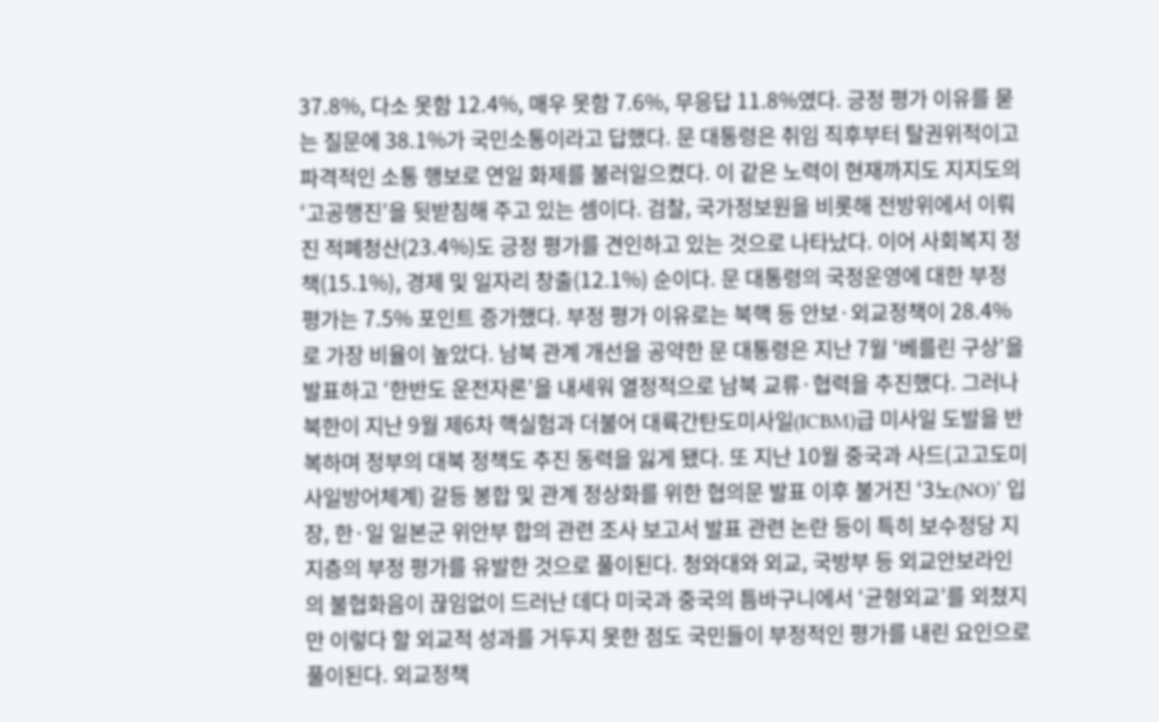37.8%, 다소 못함 12.4%, 매우 못함 7.6%, 무응답 11.8%였다. 긍정 평가 이유를 묻는 질문에 38.1%가 국민소통이라고 답했다. 문 대통령은 취임 직후부터 탈권위적이고 파격적인 소통 행보로 연일 화제를 불러일으켰다. 이 같은 노력이 현재까지도 지지도의 ‘고공행진’을 뒷받침해 주고 있는 셈이다. 검찰, 국가정보원을 비롯해 전방위에서 이뤄진 적폐청산(23.4%)도 긍정 평가를 견인하고 있는 것으로 나타났다. 이어 사회복지 정책(15.1%), 경제 및 일자리 창출(12.1%) 순이다. 문 대통령의 국정운영에 대한 부정 평가는 7.5% 포인트 증가했다. 부정 평가 이유로는 북핵 등 안보·외교정책이 28.4%로 가장 비율이 높았다. 남북 관계 개선을 공약한 문 대통령은 지난 7월 ‘베를린 구상’을 발표하고 ‘한반도 운전자론’을 내세워 열정적으로 남북 교류·협력을 추진했다. 그러나 북한이 지난 9월 제6차 핵실험과 더불어 대륙간탄도미사일(ICBM)급 미사일 도발을 반복하며 정부의 대북 정책도 추진 동력을 잃게 됐다. 또 지난 10월 중국과 사드(고고도미사일방어체계) 갈등 봉합 및 관계 정상화를 위한 협의문 발표 이후 불거진 ‘3노(NO)’ 입장, 한·일 일본군 위안부 합의 관련 조사 보고서 발표 관련 논란 등이 특히 보수정당 지지층의 부정 평가를 유발한 것으로 풀이된다. 청와대와 외교, 국방부 등 외교안보라인의 불협화음이 끊임없이 드러난 데다 미국과 중국의 틈바구니에서 ‘균형외교’를 외쳤지만 이렇다 할 외교적 성과를 거두지 못한 점도 국민들이 부정적인 평가를 내린 요인으로 풀이된다. 외교정책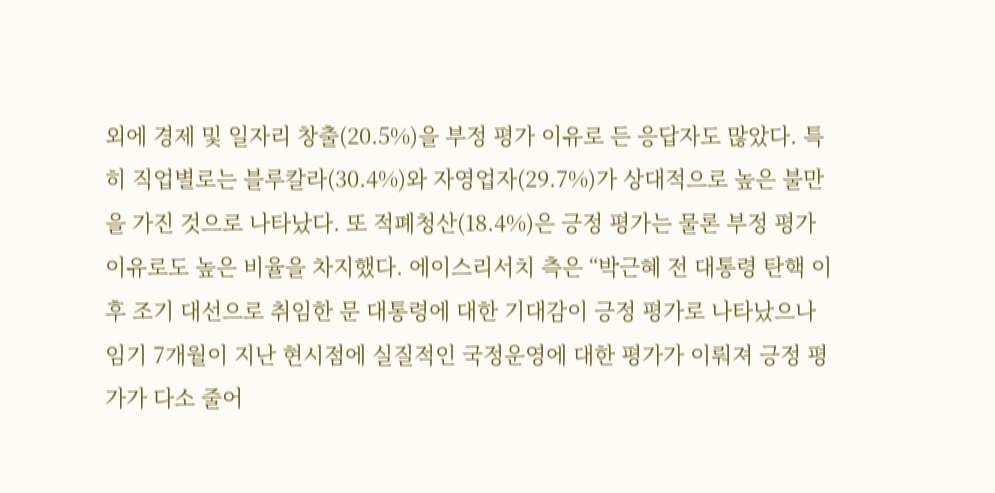외에 경제 및 일자리 창출(20.5%)을 부정 평가 이유로 든 응답자도 많았다. 특히 직업별로는 블루칼라(30.4%)와 자영업자(29.7%)가 상대적으로 높은 불만을 가진 것으로 나타났다. 또 적폐청산(18.4%)은 긍정 평가는 물론 부정 평가 이유로도 높은 비율을 차지했다. 에이스리서치 측은 “박근혜 전 대통령 탄핵 이후 조기 대선으로 취임한 문 대통령에 대한 기대감이 긍정 평가로 나타났으나 임기 7개월이 지난 현시점에 실질적인 국정운영에 대한 평가가 이뤄져 긍정 평가가 다소 줄어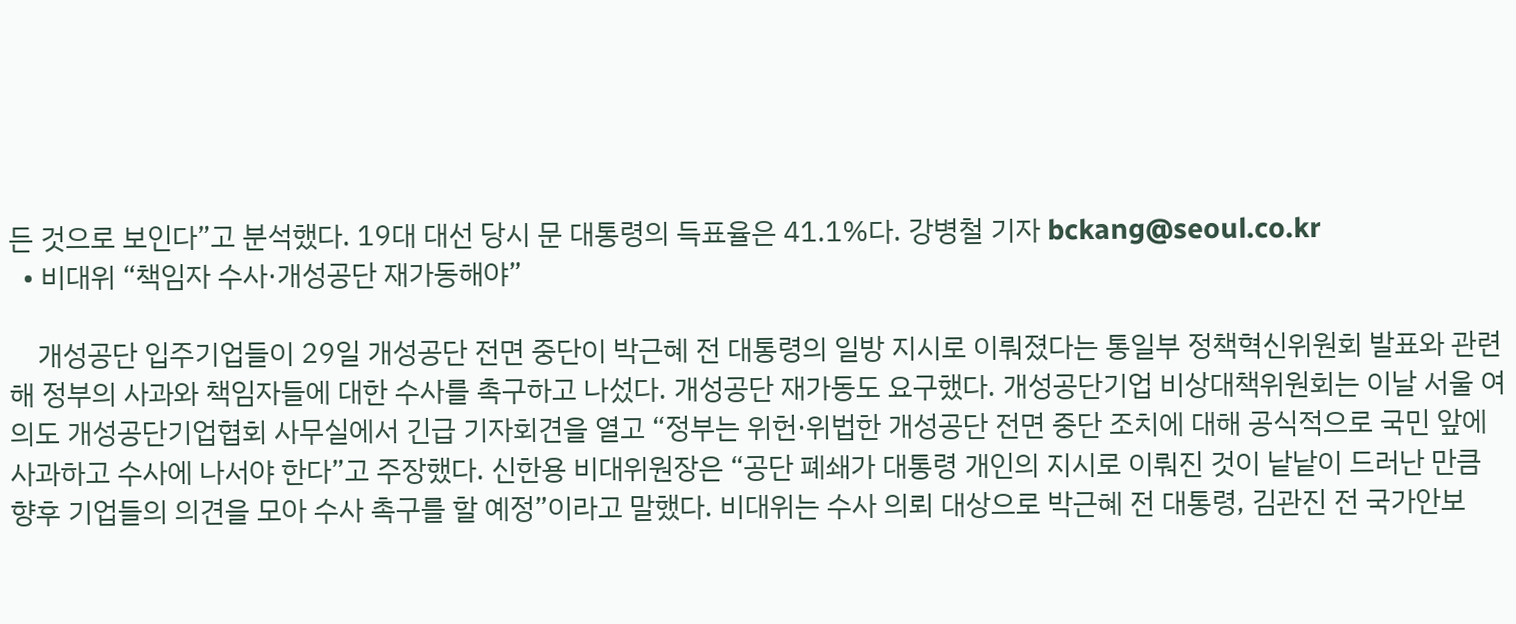든 것으로 보인다”고 분석했다. 19대 대선 당시 문 대통령의 득표율은 41.1%다. 강병철 기자 bckang@seoul.co.kr
  • 비대위 “책임자 수사·개성공단 재가동해야”

    개성공단 입주기업들이 29일 개성공단 전면 중단이 박근혜 전 대통령의 일방 지시로 이뤄졌다는 통일부 정책혁신위원회 발표와 관련해 정부의 사과와 책임자들에 대한 수사를 촉구하고 나섰다. 개성공단 재가동도 요구했다. 개성공단기업 비상대책위원회는 이날 서울 여의도 개성공단기업협회 사무실에서 긴급 기자회견을 열고 “정부는 위헌·위법한 개성공단 전면 중단 조치에 대해 공식적으로 국민 앞에 사과하고 수사에 나서야 한다”고 주장했다. 신한용 비대위원장은 “공단 폐쇄가 대통령 개인의 지시로 이뤄진 것이 낱낱이 드러난 만큼 향후 기업들의 의견을 모아 수사 촉구를 할 예정”이라고 말했다. 비대위는 수사 의뢰 대상으로 박근혜 전 대통령, 김관진 전 국가안보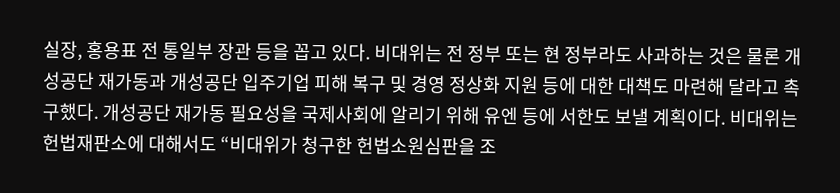실장, 홍용표 전 통일부 장관 등을 꼽고 있다. 비대위는 전 정부 또는 현 정부라도 사과하는 것은 물론 개성공단 재가동과 개성공단 입주기업 피해 복구 및 경영 정상화 지원 등에 대한 대책도 마련해 달라고 촉구했다. 개성공단 재가동 필요성을 국제사회에 알리기 위해 유엔 등에 서한도 보낼 계획이다. 비대위는 헌법재판소에 대해서도 “비대위가 청구한 헌법소원심판을 조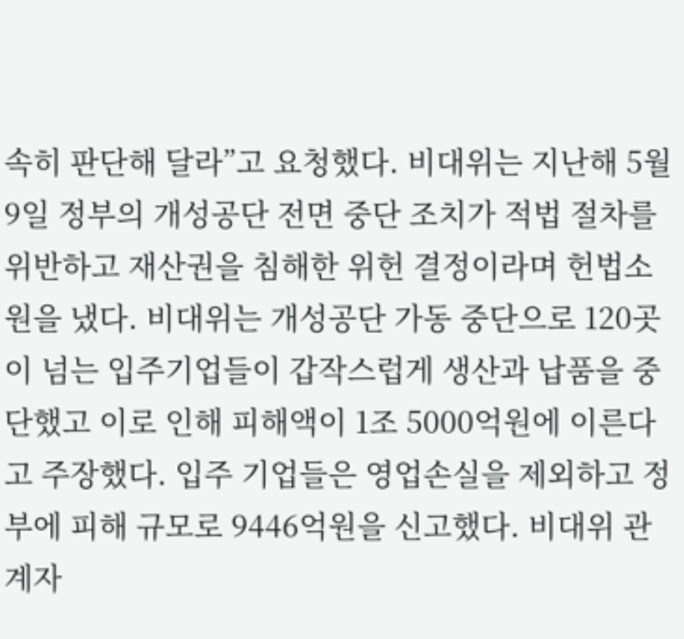속히 판단해 달라”고 요청했다. 비대위는 지난해 5월 9일 정부의 개성공단 전면 중단 조치가 적법 절차를 위반하고 재산권을 침해한 위헌 결정이라며 헌법소원을 냈다. 비대위는 개성공단 가동 중단으로 120곳이 넘는 입주기업들이 갑작스럽게 생산과 납품을 중단했고 이로 인해 피해액이 1조 5000억원에 이른다고 주장했다. 입주 기업들은 영업손실을 제외하고 정부에 피해 규모로 9446억원을 신고했다. 비대위 관계자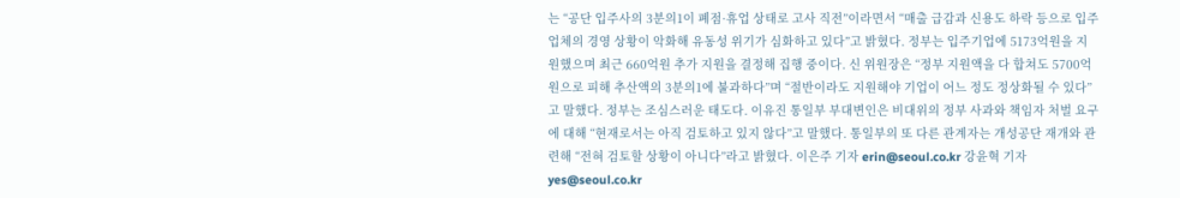는 “공단 입주사의 3분의1이 폐점·휴업 상태로 고사 직전”이라면서 “매출 급감과 신용도 하락 등으로 입주 업체의 경영 상황이 악화해 유동성 위기가 심화하고 있다”고 밝혔다. 정부는 입주기업에 5173억원을 지원했으며 최근 660억원 추가 지원을 결정해 집행 중이다. 신 위원장은 “정부 지원액을 다 합쳐도 5700억원으로 피해 추산액의 3분의1에 불과하다”며 “절반이라도 지원해야 기업이 어느 정도 정상화될 수 있다”고 말했다. 정부는 조심스러운 태도다. 이유진 통일부 부대변인은 비대위의 정부 사과와 책임자 처벌 요구에 대해 “현재로서는 아직 검토하고 있지 않다”고 말했다. 통일부의 또 다른 관계자는 개성공단 재개와 관련해 “전혀 검토할 상황이 아니다”라고 밝혔다. 이은주 기자 erin@seoul.co.kr 강윤혁 기자 yes@seoul.co.kr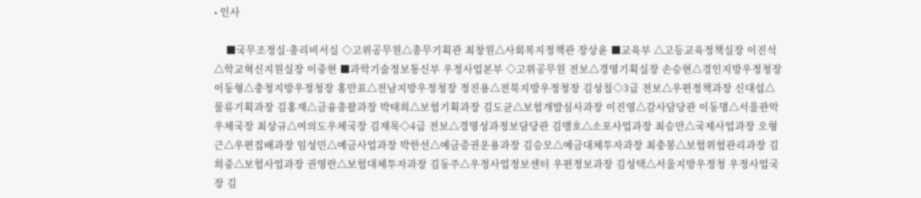• 인사

    ■국무조정실·총리비서실 ◇고위공무원△총무기획관 최창원△사회복지정책관 장상윤 ■교육부 △고등교육정책실장 이진석△학교혁신지원실장 이중현 ■과학기술정보통신부 우정사업본부 ◇고위공무원 전보△경영기획실장 손승현△경인지방우정청장 이동형△충청지방우정청장 홍만표△전남지방우정청장 정진용△전북지방우정청장 김성칠◇3급 전보△우편정책과장 신대섭△물류기획과장 김홍재△금융총괄과장 박태희△보험기획과장 김도균△보험개발심사과장 이진영△감사담당관 이동명△서울관악우체국장 최상규△여의도우체국장 김재목◇4급 전보△경영성과정보담당관 김맹호△소포사업과장 최승만△국제사업과장 오형근△우편집배과장 임성민△예금사업과장 박한선△예금증권운용과장 김승모△예금대체투자과장 최충봉△보험위험관리과장 김희중△보험사업과장 권영란△보험대체투자과장 김동주△우정사업정보센터 우편정보과장 김성택△서울지방우정청 우정사업국장 김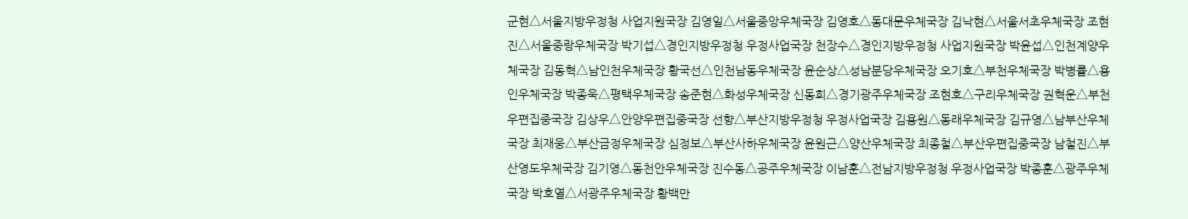군현△서울지방우정청 사업지원국장 김영일△서울중앙우체국장 김영호△동대문우체국장 김낙현△서울서초우체국장 조현진△서울중랑우체국장 박기섭△경인지방우정청 우정사업국장 천장수△경인지방우정청 사업지원국장 박윤섭△인천계양우체국장 김동혁△남인천우체국장 황국선△인천남동우체국장 윤순상△성남분당우체국장 오기호△부천우체국장 박병률△용인우체국장 박종욱△평택우체국장 송준현△화성우체국장 신동희△경기광주우체국장 조현호△구리우체국장 권혁운△부천우편집중국장 김상우△안양우편집중국장 선향△부산지방우정청 우정사업국장 김용원△동래우체국장 김규영△남부산우체국장 최재웅△부산금정우체국장 심정보△부산사하우체국장 윤원근△양산우체국장 최종철△부산우편집중국장 남철진△부산영도우체국장 김기영△동천안우체국장 진수동△공주우체국장 이남훈△전남지방우정청 우정사업국장 박종훈△광주우체국장 박호열△서광주우체국장 황백만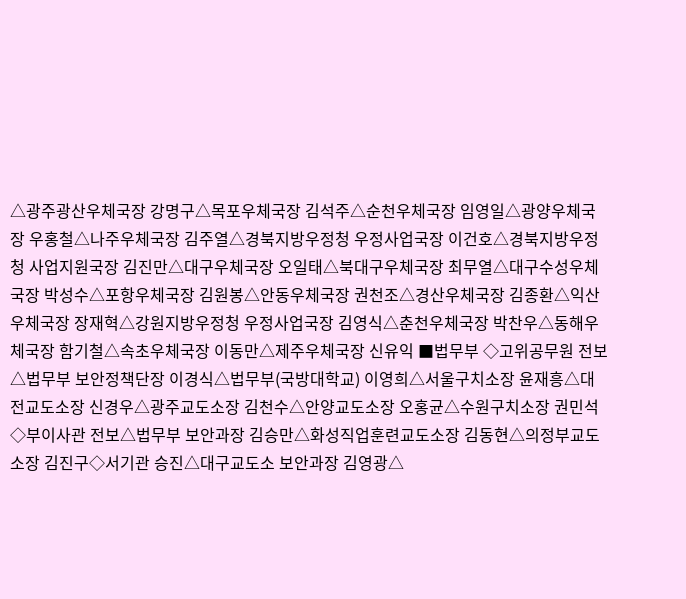△광주광산우체국장 강명구△목포우체국장 김석주△순천우체국장 임영일△광양우체국장 우홍철△나주우체국장 김주열△경북지방우정청 우정사업국장 이건호△경북지방우정청 사업지원국장 김진만△대구우체국장 오일태△북대구우체국장 최무열△대구수성우체국장 박성수△포항우체국장 김원봉△안동우체국장 권천조△경산우체국장 김종환△익산우체국장 장재혁△강원지방우정청 우정사업국장 김영식△춘천우체국장 박찬우△동해우체국장 함기철△속초우체국장 이동만△제주우체국장 신유익 ■법무부 ◇고위공무원 전보△법무부 보안정책단장 이경식△법무부(국방대학교) 이영희△서울구치소장 윤재흥△대전교도소장 신경우△광주교도소장 김천수△안양교도소장 오홍균△수원구치소장 권민석◇부이사관 전보△법무부 보안과장 김승만△화성직업훈련교도소장 김동현△의정부교도소장 김진구◇서기관 승진△대구교도소 보안과장 김영광△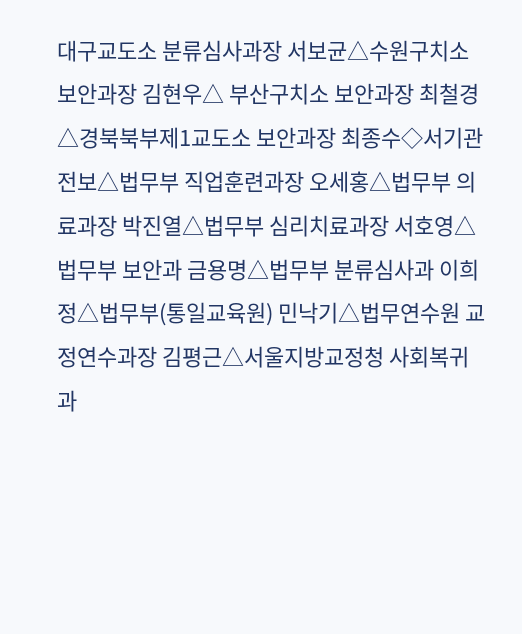대구교도소 분류심사과장 서보균△수원구치소 보안과장 김현우△ 부산구치소 보안과장 최철경△경북북부제1교도소 보안과장 최종수◇서기관 전보△법무부 직업훈련과장 오세홍△법무부 의료과장 박진열△법무부 심리치료과장 서호영△법무부 보안과 금용명△법무부 분류심사과 이희정△법무부(통일교육원) 민낙기△법무연수원 교정연수과장 김평근△서울지방교정청 사회복귀과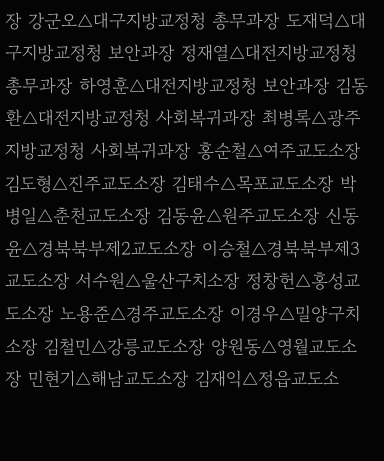장 강군오△대구지방교정청 총무과장 도재덕△대구지방교정청 보안과장 정재열△대전지방교정청 총무과장 하영훈△대전지방교정청 보안과장 김동환△대전지방교정청 사회복귀과장 최병록△광주지방교정청 사회복귀과장 홍순철△여주교도소장 김도형△진주교도소장 김태수△목포교도소장 박병일△춘천교도소장 김동윤△원주교도소장 신동윤△경북북부제2교도소장 이승철△경북북부제3교도소장 서수원△울산구치소장 정창헌△홍성교도소장 노용준△경주교도소장 이경우△밀양구치소장 김철민△강릉교도소장 양원동△영월교도소장 민현기△해남교도소장 김재익△정읍교도소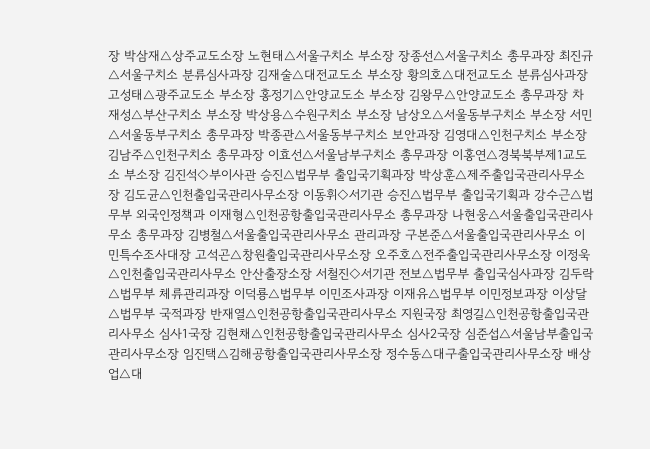장 박삼재△상주교도소장 노현태△서울구치소 부소장 장종선△서울구치소 총무과장 최진규△서울구치소 분류심사과장 김재술△대전교도소 부소장 황의호△대전교도소 분류심사과장 고성태△광주교도소 부소장 홍정기△안양교도소 부소장 김왕무△안양교도소 총무과장 차재성△부산구치소 부소장 박상용△수원구치소 부소장 남상오△서울동부구치소 부소장 서민△서울동부구치소 총무과장 박종관△서울동부구치소 보안과장 김영대△인천구치소 부소장 김남주△인천구치소 총무과장 이효선△서울남부구치소 총무과장 이홍연△경북북부제1교도소 부소장 김진석◇부이사관 승진△법무부 출입국기획과장 박상훈△제주출입국관리사무소장 김도균△인천출입국관리사무소장 이동휘◇서기관 승진△법무부 출입국기획과 강수근△법무부 외국인정책과 이재형△인천공항출입국관리사무소 총무과장 나현웅△서울출입국관리사무소 총무과장 김병철△서울출입국관리사무소 관리과장 구본준△서울출입국관리사무소 이민특수조사대장 고석곤△창원출입국관리사무소장 오주호△전주출입국관리사무소장 이정욱△인천출입국관리사무소 안산출장소장 서철진◇서기관 전보△법무부 출입국심사과장 김두락△법무부 체류관리과장 이덕룡△법무부 이민조사과장 이재유△법무부 이민정보과장 이상달△법무부 국적과장 반재열△인천공항출입국관리사무소 지원국장 최영길△인천공항출입국관리사무소 심사1국장 김현채△인천공항출입국관리사무소 심사2국장 심준섭△서울남부출입국관리사무소장 임진택△김해공항출입국관리사무소장 정수동△대구출입국관리사무소장 배상업△대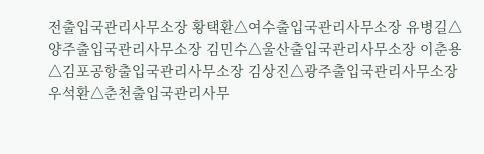전출입국관리사무소장 황택환△여수출입국관리사무소장 유병길△양주출입국관리사무소장 김민수△울산출입국관리사무소장 이춘용△김포공항출입국관리사무소장 김상진△광주출입국관리사무소장 우석환△춘천출입국관리사무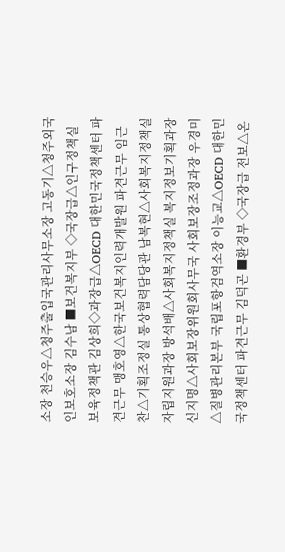소장 천승우△청주출입국관리사무소장 고동기△청주외국인보호소장 김수남 ■보건복지부 ◇국장급△인구정책실 보육정책관 김상희◇과장급△OECD 대한민국정책센터 파견근무 맹호영△한국보건복지인력개발원 파견근무 임근찬△기획조정실 통상협력담당관 남복현△사회복지정책실 자립지원과장 방석배△사회복지정책실 복지정보기획과장 신지명△사회보장위원회사무국 사회보장조정과장 우경미△질병관리본부 국립포항검역소장 이능교△OECD 대한민국정책센터 파견근무 김덕곤 ■환경부 ◇국장급 전보△온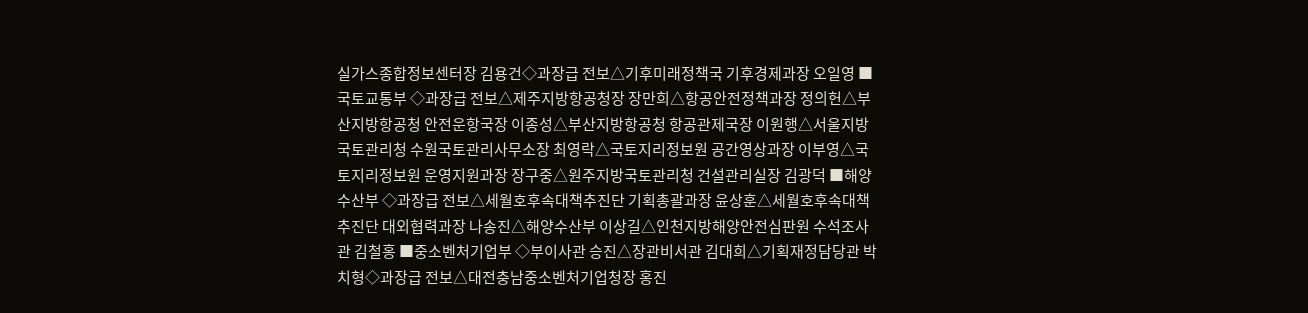실가스종합정보센터장 김용건◇과장급 전보△기후미래정책국 기후경제과장 오일영 ■국토교통부 ◇과장급 전보△제주지방항공청장 장만희△항공안전정책과장 정의헌△부산지방항공청 안전운항국장 이종성△부산지방항공청 항공관제국장 이원행△서울지방국토관리청 수원국토관리사무소장 최영락△국토지리정보원 공간영상과장 이부영△국토지리정보원 운영지원과장 장구중△원주지방국토관리청 건설관리실장 김광덕 ■해양수산부 ◇과장급 전보△세월호후속대책추진단 기획총괄과장 윤상훈△세월호후속대책추진단 대외협력과장 나송진△해양수산부 이상길△인천지방해양안전심판원 수석조사관 김철홍 ■중소벤처기업부 ◇부이사관 승진△장관비서관 김대희△기획재정담당관 박치형◇과장급 전보△대전충남중소벤처기업청장 홍진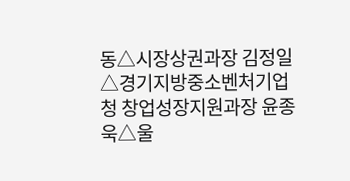동△시장상권과장 김정일△경기지방중소벤처기업청 창업성장지원과장 윤종욱△울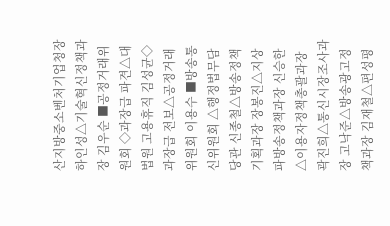산지방중소벤처기업청장 하인성△기술혁신정책과장 김우순 ■공정거래위원회 ◇과장급 파견△대법원 고용휴직 김성균◇과장급 전보△공정거래위원회 이용수 ■방송통신위원회 △행정법무담당관 신종철△방송정책기획과장 장봉진△지상파방송정책과장 신승한△이용자정책총괄과장 곽진희△통신시장조사과장 고낙준△방송광고정책과장 김재철△편성평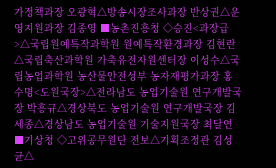가정책과장 오광혁△방송시장조사과장 반상권△운영지원과장 김종영 ■농촌진흥청 ◇승진<과장급>△국립원예특작과학원 원예특작환경과장 김현란△국립축산과학원 가축유전자원센터장 이성수△국립농업과학원 농산물안전성부 농자재평가과장 홍수명<도원국장>△전라남도 농업기술원 연구개발국장 박흥규△경상북도 농업기술원 연구개발국장 김세종△경상남도 농업기술원 기술지원국장 최달연 ■기상청 ◇고위공무원단 전보△기획조정관 김성균△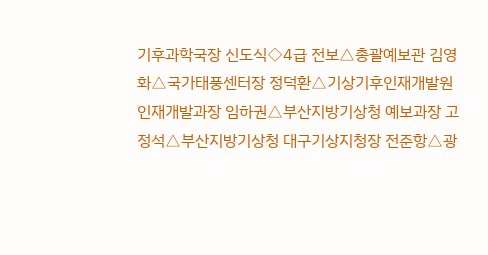기후과학국장 신도식◇4급 전보△총괄예보관 김영화△국가태풍센터장 정덕환△기상기후인재개발원 인재개발과장 임하권△부산지방기상청 예보과장 고정석△부산지방기상청 대구기상지청장 전준항△광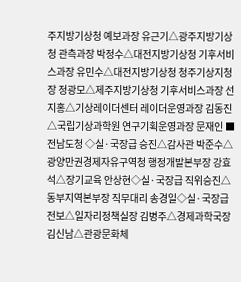주지방기상청 예보과장 유근기△광주지방기상청 관측과장 박정수△대전지방기상청 기후서비스과장 유민수△대전지방기상청 청주기상지청장 정광모△제주지방기상청 기후서비스과장 선지홍△기상레이더센터 레이더운영과장 김동진△국립기상과학원 연구기획운영과장 문재인 ■전남도청 ◇실·국장급 승진△감사관 박준수△광양만권경제자유구역청 행정개발본부장 강효석△장기교육 안상현◇실·국장급 직위승진△동부지역본부장 직무대리 송경일◇실·국장급 전보△일자리정책실장 김병주△경제과학국장 김신남△관광문화체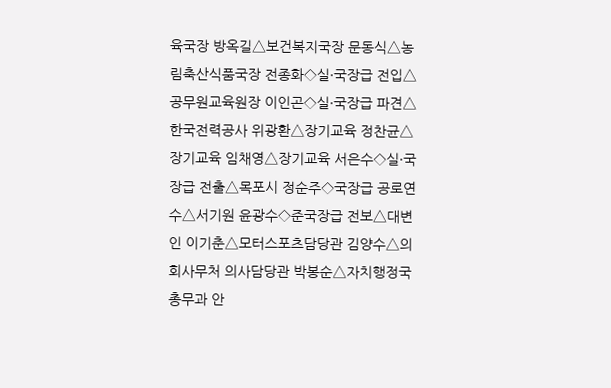육국장 방옥길△보건복지국장 문동식△농림축산식품국장 전종화◇실·국장급 전입△공무원교육원장 이인곤◇실·국장급 파견△한국전력공사 위광환△장기교육 정찬균△장기교육 임채영△장기교육 서은수◇실·국장급 전출△목포시 정순주◇국장급 공로연수△서기원 윤광수◇준국장급 전보△대변인 이기춘△모터스포츠담당관 김양수△의회사무처 의사담당관 박봉순△자치행정국 총무과 안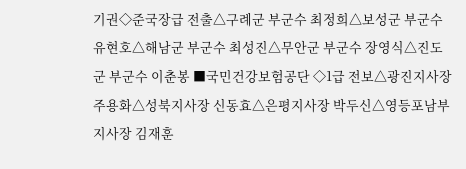기권◇준국장급 전출△구례군 부군수 최정희△보성군 부군수 유현호△해남군 부군수 최성진△무안군 부군수 장영식△진도군 부군수 이춘봉 ■국민건강보험공단 ◇1급 전보△광진지사장 주용화△성북지사장 신동효△은평지사장 박두신△영등포남부지사장 김재훈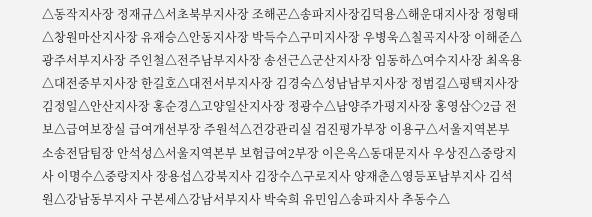△동작지사장 정재규△서초북부지사장 조해곤△송파지사장김덕용△해운대지사장 정형태△창원마산지사장 유재승△안동지사장 박득수△구미지사장 우병욱△칠곡지사장 이해준△광주서부지사장 주인철△전주남부지사장 송선근△군산지사장 임동하△여수지사장 최옥용△대전중부지사장 한길호△대전서부지사장 김경숙△성남남부지사장 정범길△평택지사장 김정일△안산지사장 홍순경△고양일산지사장 정광수△남양주가평지사장 홍영삼◇2급 전보△급여보장실 급여개선부장 주원석△건강관리실 검진평가부장 이용구△서울지역본부 소송전담팀장 안석성△서울지역본부 보험급여2부장 이은옥△동대문지사 우상진△중랑지사 이명수△중랑지사 장용섭△강북지사 김장수△구로지사 양재춘△영등포남부지사 김석원△강남동부지사 구본세△강남서부지사 박숙희 유민임△송파지사 추동수△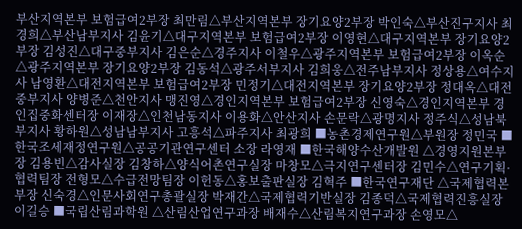부산지역본부 보험급여2부장 최만림△부산지역본부 장기요양2부장 박인숙△부산진구지사 최경희△부산남부지사 김윤기△대구지역본부 보험급여2부장 이영현△대구지역본부 장기요양2부장 김성진△대구중부지사 김은순△경주지사 이철우△광주지역본부 보험급여2부장 이옥순△광주지역본부 장기요양2부장 김동석△광주서부지사 김희웅△전주남부지사 정상용△여수지사 남영환△대전지역본부 보험급여2부장 민정기△대전지역본부 장기요양2부장 정대옥△대전중부지사 양병준△천안지사 맹진영△경인지역본부 보험급여2부장 신영숙△경인지역본부 경인집중화센터장 이재장△인천남동지사 이용화△안산지사 손문락△광명지사 정주식△성남북부지사 황하원△성남남부지사 고흥석△파주지사 최광희 ■농촌경제연구원△부원장 정민국 ■한국조세재정연구원△공공기관연구센터 소장 라영재 ■한국해양수산개발원 △경영지원본부장 김용빈△감사실장 김창하△양식어촌연구실장 마창모△극지연구센터장 김민수△연구기획·협력팀장 전형모△수급전망팀장 이헌동△홍보출판실장 김혁주 ■한국연구재단 △국제협력본부장 신숙경△인문사회연구총괄실장 박재간△국제협력기반실장 김종덕△국제협력진흥실장 이길승 ■국립산림과학원 △산림산업연구과장 배재수△산림복지연구과장 손영모△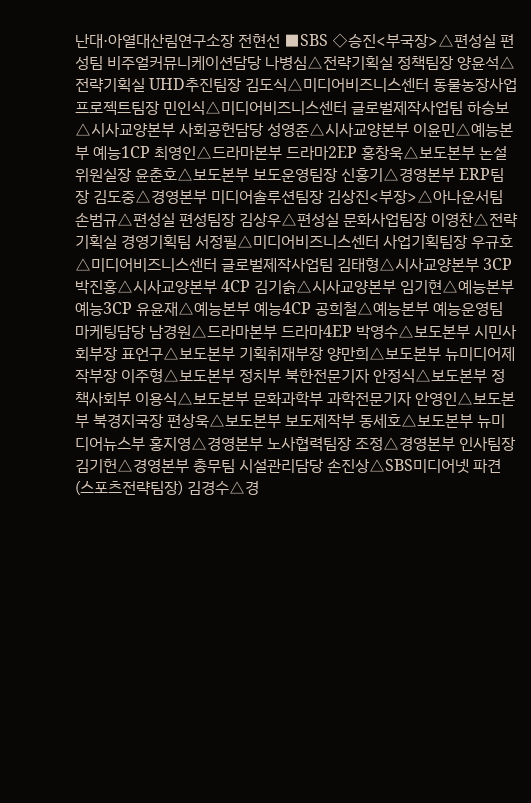난대·아열대산림연구소장 전현선 ■SBS ◇승진<부국장>△편성실 편성팀 비주얼커뮤니케이션담당 나병심△전략기획실 정책팀장 양윤석△전략기획실 UHD추진팀장 김도식△미디어비즈니스센터 동물농장사업프로젝트팀장 민인식△미디어비즈니스센터 글로벌제작사업팀 하승보△시사교양본부 사회공헌담당 성영준△시사교양본부 이윤민△예능본부 예능1CP 최영인△드라마본부 드라마2EP 홍창욱△보도본부 논설위원실장 윤춘호△보도본부 보도운영팀장 신홍기△경영본부 ERP팀장 김도중△경영본부 미디어솔루션팀장 김상진<부장>△아나운서팀 손범규△편성실 편성팀장 김상우△편성실 문화사업팀장 이영찬△전략기획실 경영기획팀 서정필△미디어비즈니스센터 사업기획팀장 우규호△미디어비즈니스센터 글로벌제작사업팀 김태형△시사교양본부 3CP 박진홍△시사교양본부 4CP 김기슭△시사교양본부 임기현△예능본부 예능3CP 유윤재△예능본부 예능4CP 공희철△예능본부 예능운영팀 마케팅담당 남경원△드라마본부 드라마4EP 박영수△보도본부 시민사회부장 표언구△보도본부 기획취재부장 양만희△보도본부 뉴미디어제작부장 이주형△보도본부 정치부 북한전문기자 안정식△보도본부 정책사회부 이용식△보도본부 문화과학부 과학전문기자 안영인△보도본부 북경지국장 편상욱△보도본부 보도제작부 동세호△보도본부 뉴미디어뉴스부 홍지영△경영본부 노사협력팀장 조정△경영본부 인사팀장 김기헌△경영본부 총무팀 시설관리담당 손진상△SBS미디어넷 파견(스포츠전략팀장) 김경수△경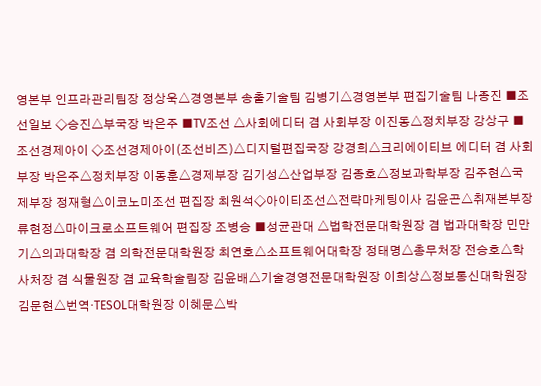영본부 인프라관리팀장 정상욱△경영본부 송출기술팀 김병기△경영본부 편집기술팀 나종진 ■조선일보 ◇승진△부국장 박은주 ■TV조선 △사회에디터 겸 사회부장 이진동△정치부장 강상구 ■조선경제아이 ◇조선경제아이(조선비즈)△디지털편집국장 강경희△크리에이티브 에디터 겸 사회부장 박은주△정치부장 이동훈△경제부장 김기성△산업부장 김종호△정보과학부장 김주현△국제부장 정재형△이코노미조선 편집장 최원석◇아이티조선△전략마케팅이사 김윤곤△취재본부장 류현정△마이크로소프트웨어 편집장 조병승 ■성균관대 △법학전문대학원장 겸 법과대학장 민만기△의과대학장 겸 의학전문대학원장 최연호△소프트웨어대학장 정태명△총무처장 전승호△학사처장 겸 식물원장 겸 교육학술림장 김윤배△기술경영전문대학원장 이희상△정보통신대학원장 김문현△번역·TESOL대학원장 이혜문△박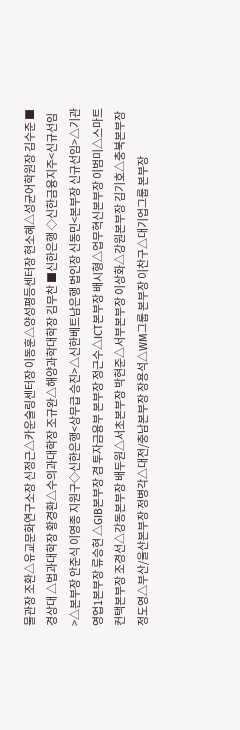물관장 조환△유교문화연구소장 신정근△카운슬링센터장 이동훈△양성평등센터장 현소혜△성균어학원장 김수준 ■경상대 △법과대학장 황경환△수의과대학장 조규완△해양과학대학장 김무찬 ■신한은행 ◇신한금융지주<신규선임>△본부장 안준식 이영종 지원구◇신한은행<상무급 승진>△신한베트남은행 법인장 신동민<본부장 신규선임>△기관영업1본부장 류승현 △GIB본부장 겸 투자금융부 본부장 정근수△ICT본부장 배시형△업무혁신본부장 이범미△스마트컨택본부장 조경선△강동본부장 배두원△서초본부장 박현준△서부본부장 이상화△강원본부장 김기호△충북본부장 정도영△부산/울산본부장 정병각△대전/충남본부장 장용석△WM그룹 본부장 이찬구△대기업그룹 본부장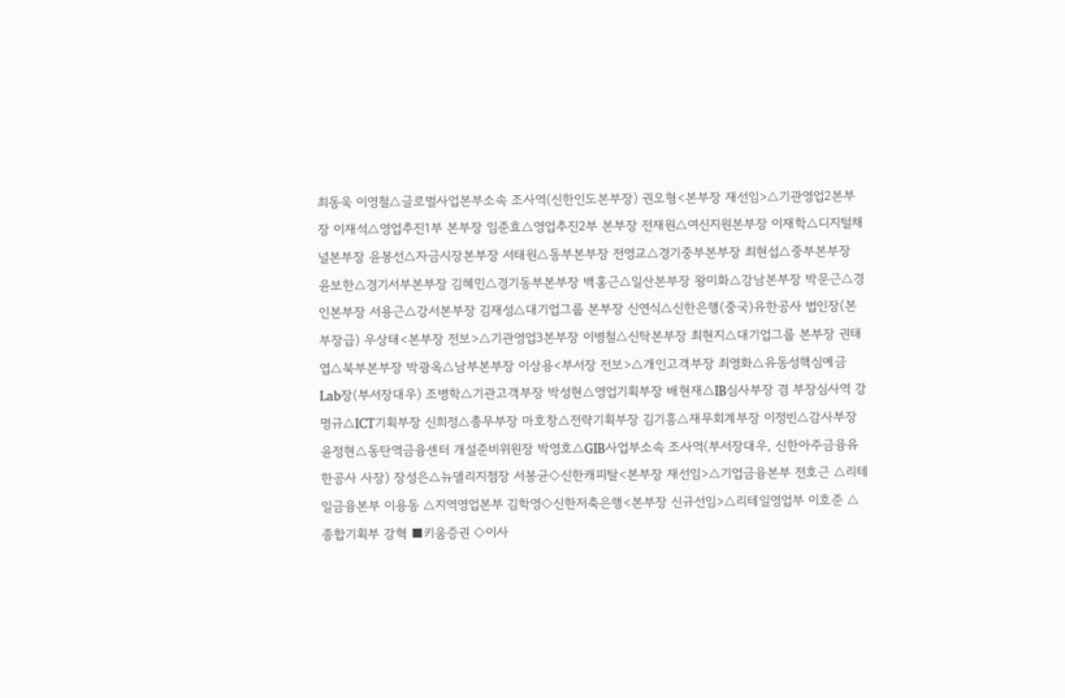최동욱 이영철△글로벌사업본부소속 조사역(신한인도본부장) 권오형<본부장 재선임>△기관영업2본부장 이재석△영업추진1부 본부장 임준효△영업추진2부 본부장 전재원△여신지원본부장 이재학△디지털채널본부장 윤봉선△자금시장본부장 서태원△동부본부장 전영교△경기중부본부장 최현섭△중부본부장 윤보한△경기서부본부장 김혜민△경기동부본부장 백홍근△일산본부장 왕미화△강남본부장 박문근△경인본부장 서용근△강서본부장 김재성△대기업그룹 본부장 신연식△신한은행(중국)유한공사 법인장(본부장급) 우상태<본부장 전보>△기관영업3본부장 이병철△신탁본부장 최현지△대기업그룹 본부장 권태엽△북부본부장 박광옥△남부본부장 이상용<부서장 전보>△개인고객부장 최영화△유동성핵심예금 Lab장(부서장대우) 조병학△기관고객부장 박성현△영업기획부장 배현재△IB심사부장 겸 부장심사역 강명규△ICT기획부장 신희정△총무부장 마호창△전략기획부장 김기흥△재무회계부장 이정빈△감사부장 윤정현△동탄역금융센터 개설준비위원장 박영호△GIB사업부소속 조사역(부서장대우, 신한아주금융유한공사 사장) 장성은△뉴델리지점장 서봉균◇신한캐피탈<본부장 재선임>△기업금융본부 전호근 △리테일금융본부 이용동 △지역영업본부 김학영◇신한저축은행<본부장 신규선임>△리테일영업부 이호준 △종합기획부 강혁 ■키움증권 ◇이사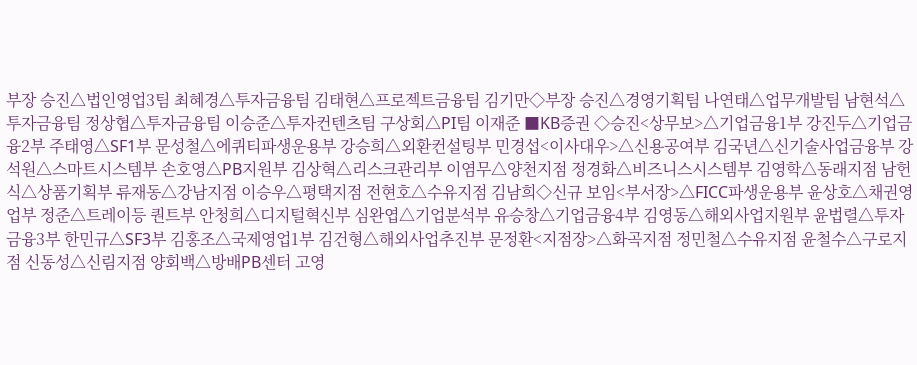부장 승진△법인영업3팀 최혜경△투자금융팀 김태현△프로젝트금융팀 김기만◇부장 승진△경영기획팀 나연태△업무개발팀 남현석△투자금융팀 정상협△투자금융팀 이승준△투자컨텐츠팀 구상회△PI팀 이재준 ■KB증권 ◇승진<상무보>△기업금융1부 강진두△기업금융2부 주태영△SF1부 문성철△에퀴티파생운용부 강승희△외환컨설팅부 민경섭<이사대우>△신용공여부 김국년△신기술사업금융부 강석원△스마트시스템부 손호영△PB지원부 김상혁△리스크관리부 이염무△양천지점 정경화△비즈니스시스템부 김영학△동래지점 남헌식△상품기획부 류재동△강남지점 이승우△평택지점 전현호△수유지점 김남희◇신규 보임<부서장>△FICC파생운용부 윤상호△채권영업부 정준△트레이등 퀀트부 안청희△디지털혁신부 심완엽△기업분석부 유승창△기업금융4부 김영동△해외사업지원부 윤법렬△투자금융3부 한민규△SF3부 김홍조△국제영업1부 김건형△해외사업추진부 문정환<지점장>△화곡지점 정민철△수유지점 윤철수△구로지점 신동성△신림지점 양회백△방배PB센터 고영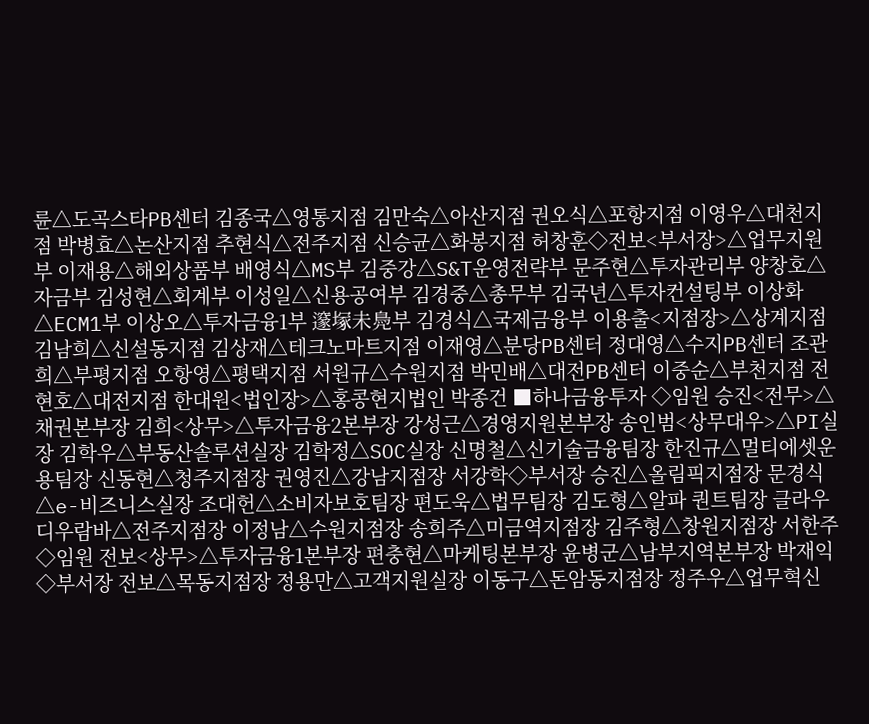륜△도곡스타PB센터 김종국△영통지점 김만숙△아산지점 권오식△포항지점 이영우△대천지점 박병효△논산지점 추현식△전주지점 신승균△화봉지점 허창훈◇전보<부서장>△업무지원부 이재용△해외상품부 배영식△MS부 김중강△S&T운영전략부 문주현△투자관리부 양창호△자금부 김성현△회계부 이성일△신용공여부 김경중△총무부 김국년△투자컨설팅부 이상화△ECM1부 이상오△투자금융1부 邃塚未鳧부 김경식△국제금융부 이용출<지점장>△상계지점 김남희△신설동지점 김상재△테크노마트지점 이재영△분당PB센터 정대영△수지PB센터 조관희△부평지점 오항영△평택지점 서원규△수원지점 박민배△대전PB센터 이중순△부천지점 전현호△대전지점 한대원<법인장>△홍콩현지법인 박종건 ■하나금융투자 ◇임원 승진<전무>△채권본부장 김희<상무>△투자금융2본부장 강성근△경영지원본부장 송인범<상무대우>△PI실장 김학우△부동산솔루션실장 김학정△SOC실장 신명철△신기술금융팀장 한진규△멀티에셋운용팀장 신동현△청주지점장 권영진△강남지점장 서강학◇부서장 승진△올림픽지점장 문경식△e-비즈니스실장 조대헌△소비자보호팀장 편도욱△법무팀장 김도형△알파 퀀트팀장 클라우디우람바△전주지점장 이정남△수원지점장 송희주△미금역지점장 김주형△창원지점장 서한주◇임원 전보<상무>△투자금융1본부장 편충현△마케팅본부장 윤병군△남부지역본부장 박재익◇부서장 전보△목동지점장 정용만△고객지원실장 이동구△돈암동지점장 정주우△업무혁신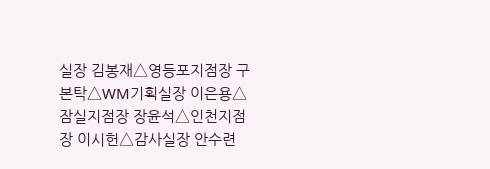실장 김봉재△영등포지점장 구본탁△WM기획실장 이은용△잠실지점장 장윤석△인천지점장 이시헌△감사실장 안수련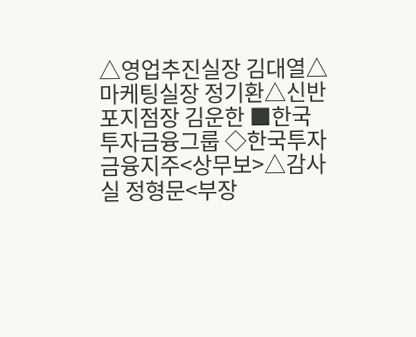△영업추진실장 김대열△마케팅실장 정기환△신반포지점장 김운한 ■한국투자금융그룹 ◇한국투자금융지주<상무보>△감사실 정형문<부장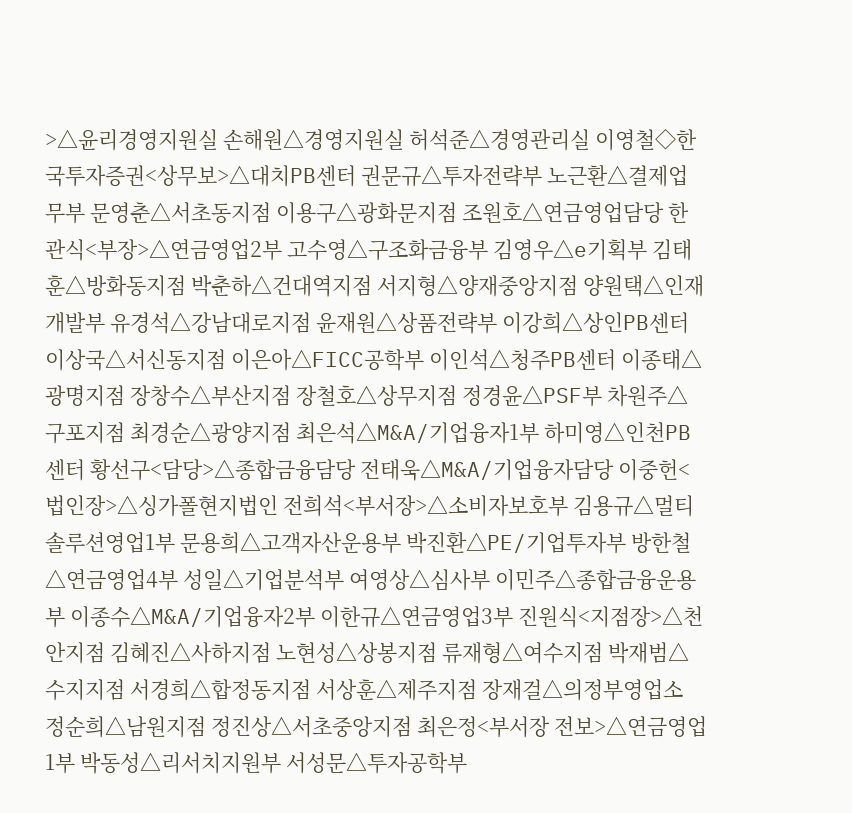>△윤리경영지원실 손해원△경영지원실 허석준△경영관리실 이영철◇한국투자증권<상무보>△대치PB센터 권문규△투자전략부 노근환△결제업무부 문영춘△서초동지점 이용구△광화문지점 조원호△연금영업담당 한관식<부장>△연금영업2부 고수영△구조화금융부 김영우△e기획부 김태훈△방화동지점 박춘하△건대역지점 서지형△양재중앙지점 양원택△인재개발부 유경석△강남대로지점 윤재원△상품전략부 이강희△상인PB센터 이상국△서신동지점 이은아△FICC공학부 이인석△청주PB센터 이종태△광명지점 장창수△부산지점 장철호△상무지점 정경윤△PSF부 차원주△구포지점 최경순△광양지점 최은석△M&A/기업융자1부 하미영△인천PB센터 황선구<담당>△종합금융담당 전태욱△M&A/기업융자담당 이중헌<법인장>△싱가폴현지법인 전희석<부서장>△소비자보호부 김용규△멀티솔루션영업1부 문용희△고객자산운용부 박진환△PE/기업투자부 방한철△연금영업4부 성일△기업분석부 여영상△심사부 이민주△종합금융운용부 이종수△M&A/기업융자2부 이한규△연금영업3부 진원식<지점장>△천안지점 김혜진△사하지점 노현성△상봉지점 류재형△여수지점 박재범△수지지점 서경희△합정동지점 서상훈△제주지점 장재걸△의정부영업소 정순희△남원지점 정진상△서초중앙지점 최은정<부서장 전보>△연금영업1부 박동성△리서치지원부 서성문△투자공학부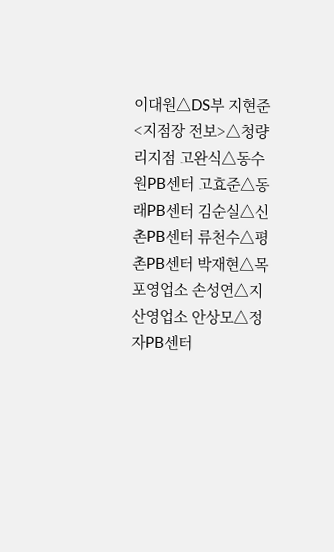이대원△DS부 지현준<지점장 전보>△청량리지점 고완식△동수원PB센터 고효준△동래PB센터 김순실△신촌PB센터 류천수△평촌PB센터 박재현△목포영업소 손성연△지산영업소 안상모△정자PB센터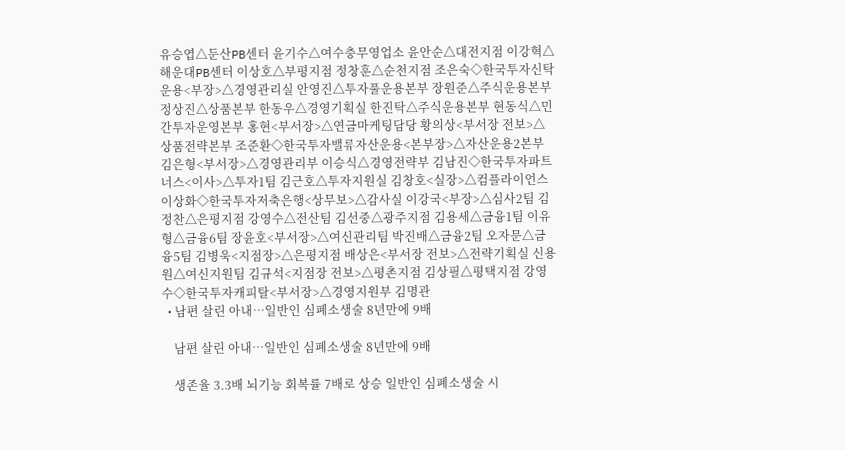유승엽△둔산PB센터 윤기수△여수충무영업소 윤안순△대전지점 이강혁△해운대PB센터 이상호△부평지점 정창훈△순천지점 조은숙◇한국투자신탁운용<부장>△경영관리실 안영진△투자풀운용본부 장원준△주식운용본부 정상진△상품본부 한동우△경영기획실 한진탁△주식운용본부 현동식△민간투자운영본부 홍현<부서장>△연금마케팅담당 황의상<부서장 전보>△상품전략본부 조준환◇한국투자밸류자산운용<본부장>△자산운용2본부 김은형<부서장>△경영관리부 이승식△경영전략부 김남진◇한국투자파트너스<이사>△투자1팀 김근호△투자지원실 김창호<실장>△컴플라이언스 이상화◇한국투자저축은행<상무보>△감사실 이강국<부장>△심사2팀 김정찬△은평지점 강영수△전산팀 김선중△광주지점 김용세△금융1팀 이유형△금융6팀 장윤호<부서장>△여신관리팀 박진배△금융2팀 오자문△금융5팀 김병욱<지점장>△은평지점 배상은<부서장 전보>△전략기획실 신용원△여신지원팀 김규석<지점장 전보>△평촌지점 김상필△평택지점 강영수◇한국투자캐피탈<부서장>△경영지원부 김명관
  • 남편 살린 아내…일반인 심폐소생술 8년만에 9배

    남편 살린 아내…일반인 심폐소생술 8년만에 9배

    생존율 3.3배 뇌기능 회복률 7배로 상승 일반인 심폐소생술 시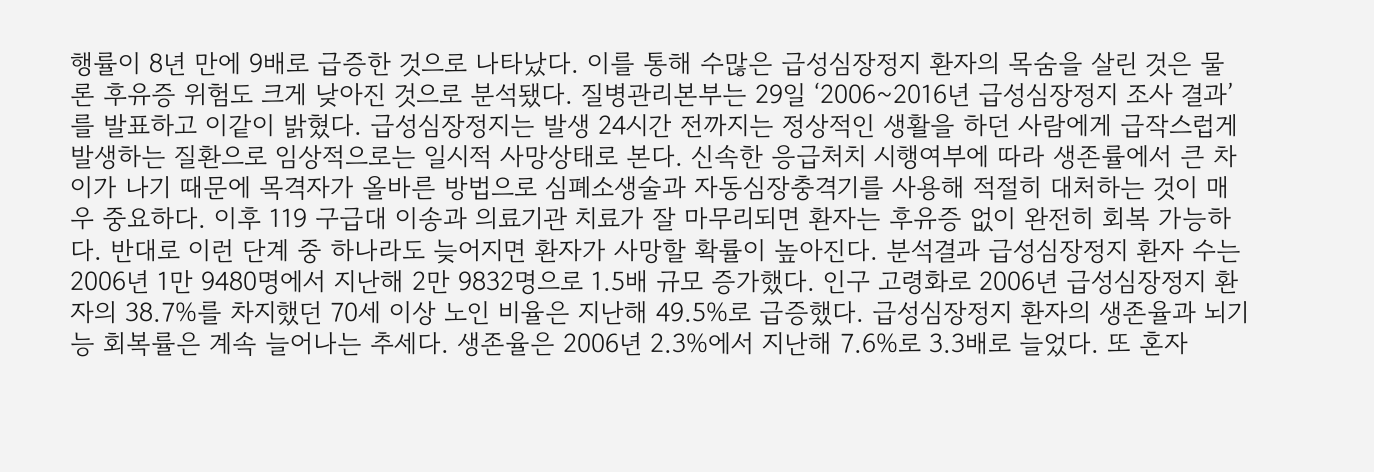행률이 8년 만에 9배로 급증한 것으로 나타났다. 이를 통해 수많은 급성심장정지 환자의 목숨을 살린 것은 물론 후유증 위험도 크게 낮아진 것으로 분석됐다. 질병관리본부는 29일 ‘2006~2016년 급성심장정지 조사 결과’를 발표하고 이같이 밝혔다. 급성심장정지는 발생 24시간 전까지는 정상적인 생활을 하던 사람에게 급작스럽게 발생하는 질환으로 임상적으로는 일시적 사망상태로 본다. 신속한 응급처치 시행여부에 따라 생존률에서 큰 차이가 나기 때문에 목격자가 올바른 방법으로 심폐소생술과 자동심장충격기를 사용해 적절히 대처하는 것이 매우 중요하다. 이후 119 구급대 이송과 의료기관 치료가 잘 마무리되면 환자는 후유증 없이 완전히 회복 가능하다. 반대로 이런 단계 중 하나라도 늦어지면 환자가 사망할 확률이 높아진다. 분석결과 급성심장정지 환자 수는 2006년 1만 9480명에서 지난해 2만 9832명으로 1.5배 규모 증가했다. 인구 고령화로 2006년 급성심장정지 환자의 38.7%를 차지했던 70세 이상 노인 비율은 지난해 49.5%로 급증했다. 급성심장정지 환자의 생존율과 뇌기능 회복률은 계속 늘어나는 추세다. 생존율은 2006년 2.3%에서 지난해 7.6%로 3.3배로 늘었다. 또 혼자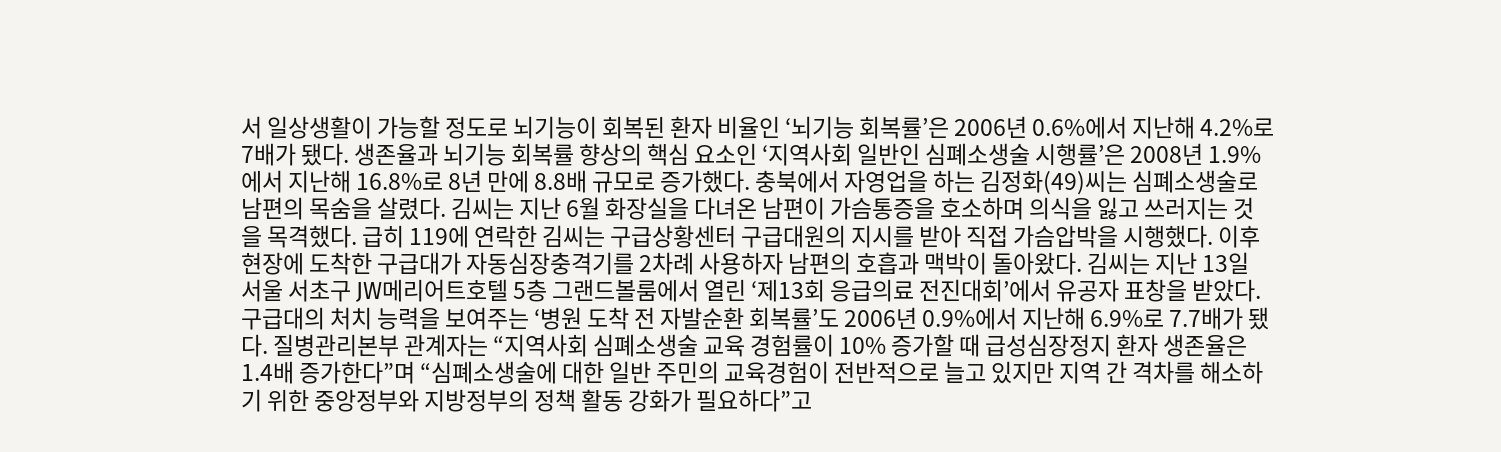서 일상생활이 가능할 정도로 뇌기능이 회복된 환자 비율인 ‘뇌기능 회복률’은 2006년 0.6%에서 지난해 4.2%로 7배가 됐다. 생존율과 뇌기능 회복률 향상의 핵심 요소인 ‘지역사회 일반인 심폐소생술 시행률’은 2008년 1.9%에서 지난해 16.8%로 8년 만에 8.8배 규모로 증가했다. 충북에서 자영업을 하는 김정화(49)씨는 심폐소생술로 남편의 목숨을 살렸다. 김씨는 지난 6월 화장실을 다녀온 남편이 가슴통증을 호소하며 의식을 잃고 쓰러지는 것을 목격했다. 급히 119에 연락한 김씨는 구급상황센터 구급대원의 지시를 받아 직접 가슴압박을 시행했다. 이후 현장에 도착한 구급대가 자동심장충격기를 2차례 사용하자 남편의 호흡과 맥박이 돌아왔다. 김씨는 지난 13일 서울 서초구 JW메리어트호텔 5층 그랜드볼룸에서 열린 ‘제13회 응급의료 전진대회’에서 유공자 표창을 받았다. 구급대의 처치 능력을 보여주는 ‘병원 도착 전 자발순환 회복률’도 2006년 0.9%에서 지난해 6.9%로 7.7배가 됐다. 질병관리본부 관계자는 “지역사회 심폐소생술 교육 경험률이 10% 증가할 때 급성심장정지 환자 생존율은 1.4배 증가한다”며 “심폐소생술에 대한 일반 주민의 교육경험이 전반적으로 늘고 있지만 지역 간 격차를 해소하기 위한 중앙정부와 지방정부의 정책 활동 강화가 필요하다”고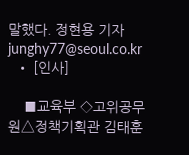말했다. 정현용 기자 junghy77@seoul.co.kr
  • [인사]

    ■교육부 ◇고위공무원△정책기획관 김태훈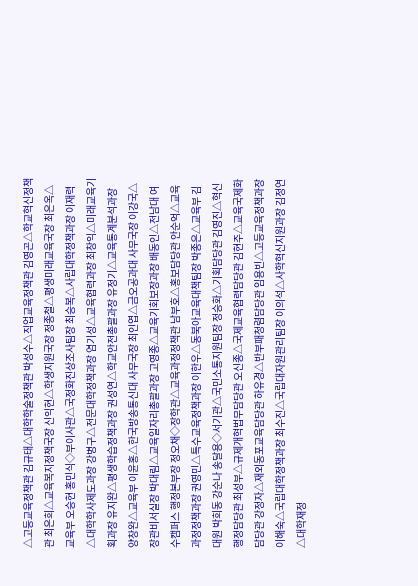△고등교육정책관 김규태△대학학술정책관 박성수△직업교육정책관 김영곤△학교혁신정책관 최은희△교육복지정책국장 신익현△학생지원국장 정종철△평생미래교육국장 최은옥△교육부 오승현 홍민식◇부이사관△국정화진상조사팀장 최승복△사립대학정책과장 이재력△대학학사제도과장 강병구△전문대학정책과장 염기성△교육협력과장 최창익△미래교육기획과장 유지완△평생학습정책과장 권성연△학교안전총괄과장 유정기△교육통계분석과장 양창완△교육부 이윤홍△한국방송통신대 사무국장 최인엽△금오공과대 사무국장 이강국△장관비서실장 박대림△교육일자리총괄과장 고영종△교육기회보장과장 배동인△전남대 여수캠퍼스 행정본부장 정오채◇장학관△교육과정정책관 남부호△홍보담당관 안순억△교육과정정책과장 권영민△특수교육정책과장 이한우△동북아교육대책팀장 박종은△교육부 김대원 박희동 강순나 송달용◇서기관△국민소통지원팀장 정승화△기획담당관 김영진△혁신행정담당관 최성부△규제개혁법무담당관 오신종△국제교육협력담당관 김현주△교육국제화담당관 강정자△재외동포교육담당관 하유경△반부패청렴담당관 임용빈△고등교육정책과장 이해숙△국립대학정책과장 최수진△국립대자원관리팀장 이의석△사학혁신지원과장 김정연△대학재정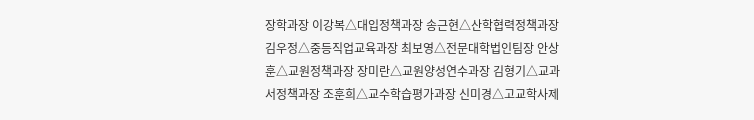장학과장 이강복△대입정책과장 송근현△산학협력정책과장 김우정△중등직업교육과장 최보영△전문대학법인팀장 안상훈△교원정책과장 장미란△교원양성연수과장 김형기△교과서정책과장 조훈희△교수학습평가과장 신미경△고교학사제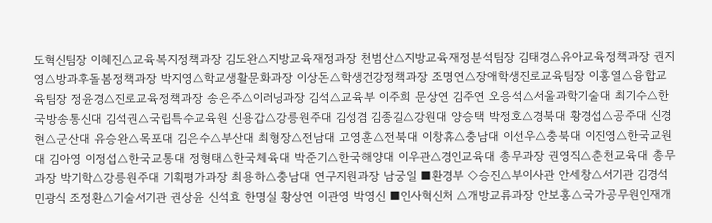도혁신팀장 이혜진△교육복지정책과장 김도완△지방교육재정과장 천범산△지방교육재정분석팀장 김태경△유아교육정책과장 권지영△방과후돌봄정책과장 박지영△학교생활문화과장 이상돈△학생건강정책과장 조명연△장애학생진로교육팀장 이홍열△융합교육팀장 정윤경△진로교육정책과장 송은주△이러닝과장 김석△교육부 이주희 문상연 김주연 오응석△서울과학기술대 최기수△한국방송통신대 김석권△국립특수교육원 신용갑△강릉원주대 김성겸 김종길△강원대 양승택 박정호△경북대 황경섭△공주대 신경현△군산대 유승완△목포대 김은수△부산대 최형장△전남대 고영훈△전북대 이창휴△충남대 이선우△충북대 이진영△한국교원대 김아영 이정섭△한국교통대 정형태△한국체육대 박준기△한국해양대 이우관△경인교육대 총무과장 권영직△춘천교육대 총무과장 박기학△강릉원주대 기획평가과장 최용하△충남대 연구지원과장 남궁일 ■환경부 ◇승진△부이사관 안세창△서기관 김경석 민광식 조정환△기술서기관 권상윤 신석효 한명실 황상연 이관영 박영신 ■인사혁신처 △개방교류과장 안보홍△국가공무원인재개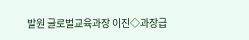발원 글로벌교육과장 이진◇과장급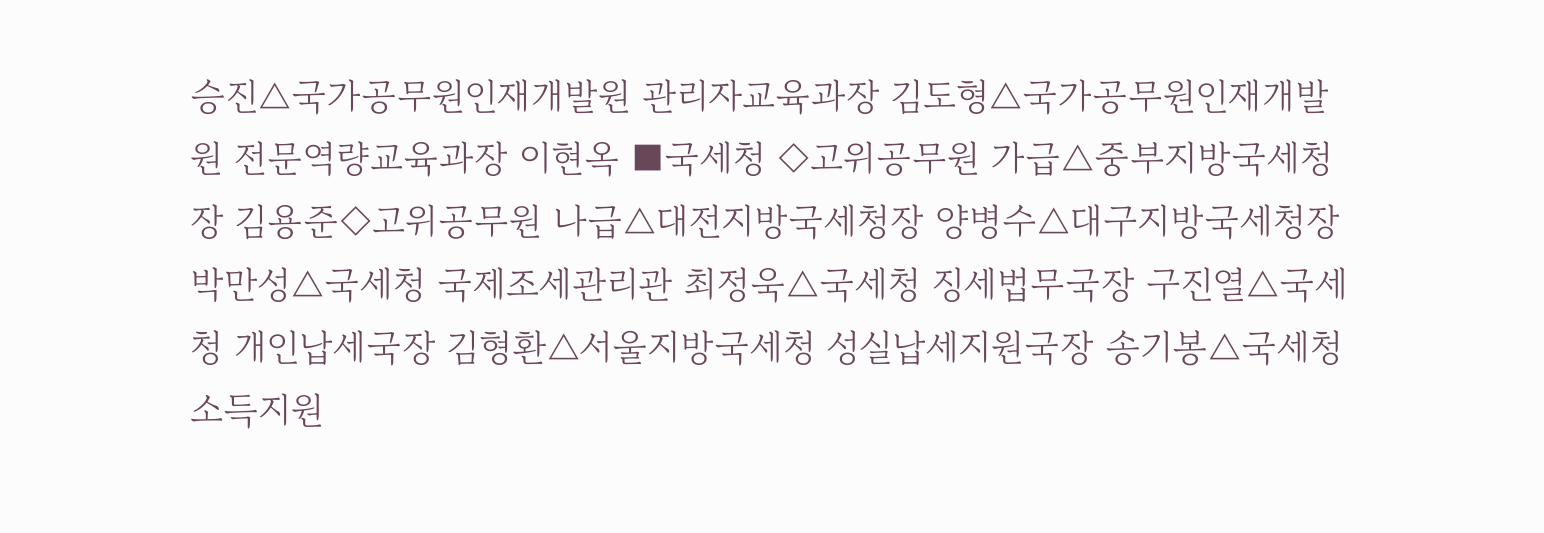승진△국가공무원인재개발원 관리자교육과장 김도형△국가공무원인재개발원 전문역량교육과장 이현옥 ■국세청 ◇고위공무원 가급△중부지방국세청장 김용준◇고위공무원 나급△대전지방국세청장 양병수△대구지방국세청장 박만성△국세청 국제조세관리관 최정욱△국세청 징세법무국장 구진열△국세청 개인납세국장 김형환△서울지방국세청 성실납세지원국장 송기봉△국세청 소득지원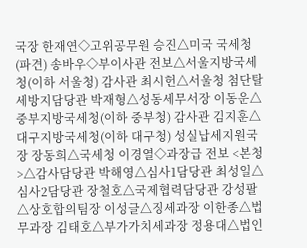국장 한재연◇고위공무원 승진△미국 국세청(파견) 송바우◇부이사관 전보△서울지방국세청(이하 서울청) 감사관 최시헌△서울청 첨단탈세방지담당관 박재형△성동세무서장 이동운△중부지방국세청(이하 중부청) 감사관 김지훈△대구지방국세청(이하 대구청) 성실납세지원국장 장동희△국세청 이경열◇과장급 전보 <본청>△감사담당관 박해영△심사1담당관 최성일△심사2담당관 장철호△국제협력담당관 강성팔△상호합의팀장 이성글△징세과장 이한종△법무과장 김태호△부가가치세과장 정용대△법인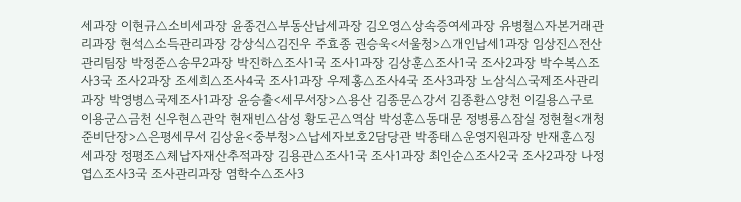세과장 이현규△소비세과장 윤종건△부동산납세과장 김오영△상속증여세과장 유병철△자본거래관리과장 현석△소득관리과장 강상식△김진우 주효종 권승욱<서울청>△개인납세1과장 임상진△전산관리팀장 박정준△송무2과장 박진하△조사1국 조사1과장 김상훈△조사1국 조사2과장 박수복△조사3국 조사2과장 조세희△조사4국 조사1과장 우제홍△조사4국 조사3과장 노삼식△국제조사관리과장 박영병△국제조사1과장 윤승출<세무서장>△용산 김종문△강서 김종환△양천 이길용△구로 이용군△금천 신우현△관악 현재빈△삼성 황도곤△역삼 박성훈△동대문 정병룡△잠실 정현철<개청준비단장>△은평세무서 김상윤<중부청>△납세자보호2담당관 박종태△운영지원과장 반재훈△징세과장 정평조△체납자재산추적과장 김용관△조사1국 조사1과장 최인순△조사2국 조사2과장 나정엽△조사3국 조사관리과장 염학수△조사3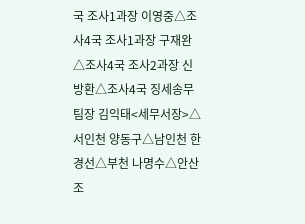국 조사1과장 이영중△조사4국 조사1과장 구재완△조사4국 조사2과장 신방환△조사4국 징세송무팀장 김익태<세무서장>△서인천 양동구△남인천 한경선△부천 나명수△안산 조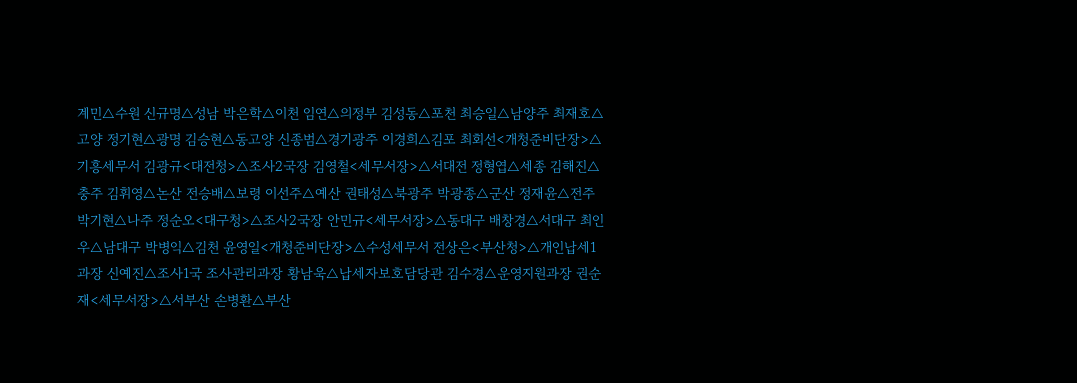계민△수원 신규명△성남 박은학△이천 임연△의정부 김성동△포천 최승일△남양주 최재호△고양 정기현△광명 김승현△동고양 신종범△경기광주 이경희△김포 최회선<개청준비단장>△기흥세무서 김광규<대전청>△조사2국장 김영철<세무서장>△서대전 정형엽△세종 김해진△충주 김휘영△논산 전승배△보령 이선주△예산 권태성△북광주 박광종△군산 정재윤△전주 박기현△나주 정순오<대구청>△조사2국장 안민규<세무서장>△동대구 배창경△서대구 최인우△남대구 박병익△김천 윤영일<개청준비단장>△수성세무서 전상은<부산청>△개인납세1과장 신예진△조사1국 조사관리과장 황남욱△납세자보호담당관 김수경△운영지원과장 권순재<세무서장>△서부산 손병환△부산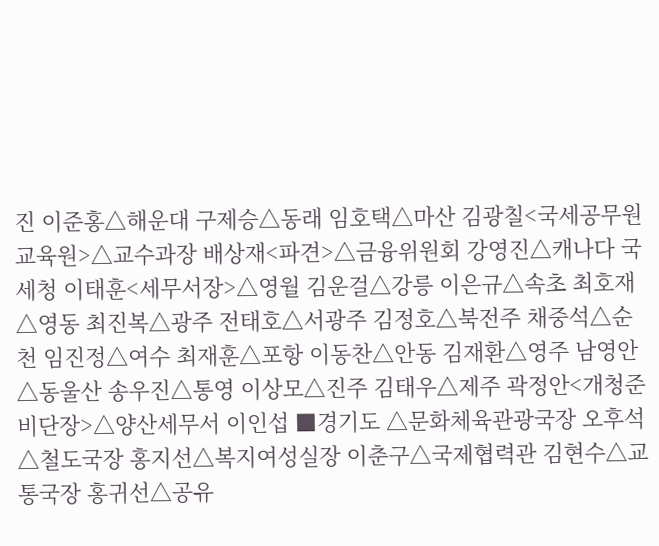진 이준홍△해운대 구제승△동래 임호택△마산 김광칠<국세공무원교육원>△교수과장 배상재<파견>△금융위원회 강영진△캐나다 국세청 이태훈<세무서장>△영월 김운걸△강릉 이은규△속초 최호재△영동 최진복△광주 전태호△서광주 김정호△북전주 채중석△순천 임진정△여수 최재훈△포항 이동찬△안동 김재환△영주 남영안△동울산 송우진△통영 이상모△진주 김태우△제주 곽정안<개청준비단장>△양산세무서 이인섭 ■경기도 △문화체육관광국장 오후석△철도국장 홍지선△복지여성실장 이춘구△국제협력관 김현수△교통국장 홍귀선△공유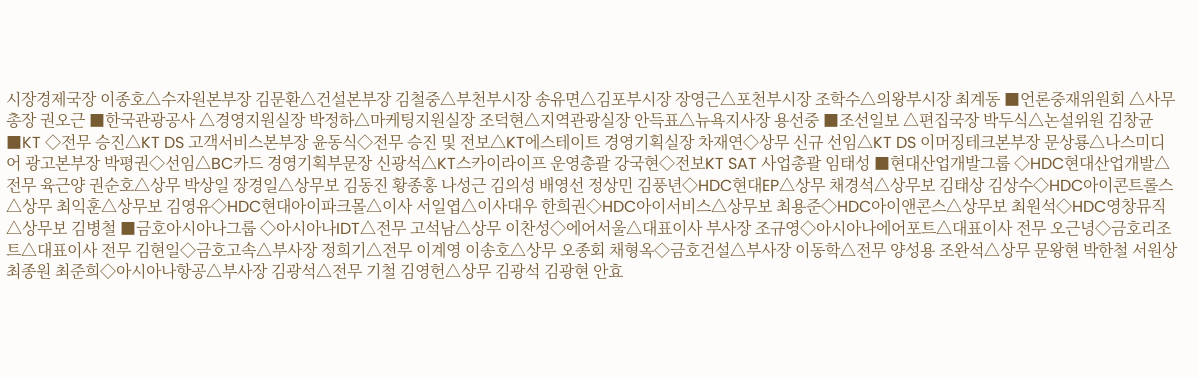시장경제국장 이종호△수자원본부장 김문환△건설본부장 김철중△부천부시장 송유면△김포부시장 장영근△포천부시장 조학수△의왕부시장 최계동 ■언론중재위원회 △사무총장 권오근 ■한국관광공사 △경영지원실장 박정하△마케팅지원실장 조덕현△지역관광실장 안득표△뉴욕지사장 용선중 ■조선일보 △편집국장 박두식△논설위원 김창균 ■KT ◇전무 승진△KT DS 고객서비스본부장 윤동식◇전무 승진 및 전보△KT에스테이트 경영기획실장 차재연◇상무 신규 선임△KT DS 이머징테크본부장 문상룡△나스미디어 광고본부장 박평권◇선임△BC카드 경영기획부문장 신광석△KT스카이라이프 운영총괄 강국현◇전보KT SAT 사업총괄 임태성 ■현대산업개발그룹 ◇HDC현대산업개발△전무 육근양 권순호△상무 박상일 장경일△상무보 김동진 황종홍 나성근 김의성 배영선 정상민 김풍년◇HDC현대EP△상무 채경석△상무보 김태상 김상수◇HDC아이콘트롤스△상무 최익훈△상무보 김영유◇HDC현대아이파크몰△이사 서일엽△이사대우 한희권◇HDC아이서비스△상무보 최용준◇HDC아이앤콘스△상무보 최원석◇HDC영창뮤직△상무보 김병철 ■금호아시아나그룹 ◇아시아나IDT△전무 고석남△상무 이찬성◇에어서울△대표이사 부사장 조규영◇아시아나에어포트△대표이사 전무 오근녕◇금호리조트△대표이사 전무 김현일◇금호고속△부사장 정희기△전무 이계영 이송호△상무 오종회 채형옥◇금호건설△부사장 이동학△전무 양성용 조완석△상무 문왕현 박한철 서원상 최종원 최준희◇아시아나항공△부사장 김광석△전무 기철 김영헌△상무 김광석 김광현 안효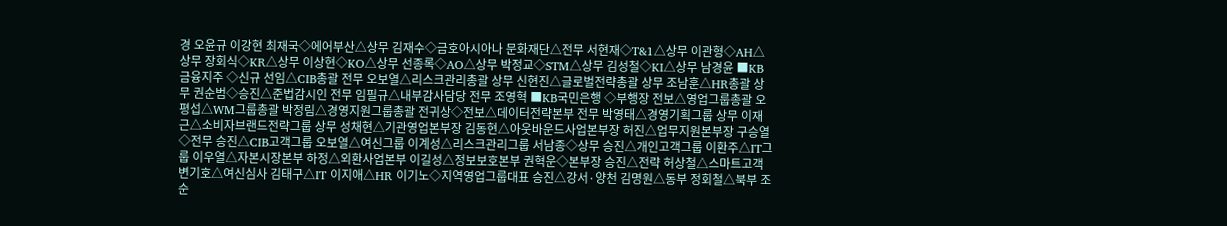경 오윤규 이강현 최재국◇에어부산△상무 김재수◇금호아시아나 문화재단△전무 서현재◇T&1△상무 이관형◇AH△상무 장회식◇KR△상무 이상현◇KO△상무 선종록◇AO△상무 박정교◇STM△상무 김성철◇KI△상무 남경윤 ■KB금융지주 ◇신규 선임△CIB총괄 전무 오보열△리스크관리총괄 상무 신현진△글로벌전략총괄 상무 조남훈△HR총괄 상무 권순범◇승진△준법감시인 전무 임필규△내부감사담당 전무 조영혁 ■KB국민은행 ◇부행장 전보△영업그룹총괄 오평섭△WM그룹총괄 박정림△경영지원그룹총괄 전귀상◇전보△데이터전략본부 전무 박영태△경영기획그룹 상무 이재근△소비자브랜드전략그룹 상무 성채현△기관영업본부장 김동현△아웃바운드사업본부장 허진△업무지원본부장 구승열◇전무 승진△CIB고객그룹 오보열△여신그룹 이계성△리스크관리그룹 서남종◇상무 승진△개인고객그룹 이환주△IT그룹 이우열△자본시장본부 하정△외환사업본부 이길성△정보보호본부 권혁운◇본부장 승진△전략 허상철△스마트고객 변기호△여신심사 김태구△IT 이지애△HR 이기노◇지역영업그룹대표 승진△강서·양천 김명원△동부 정회철△북부 조순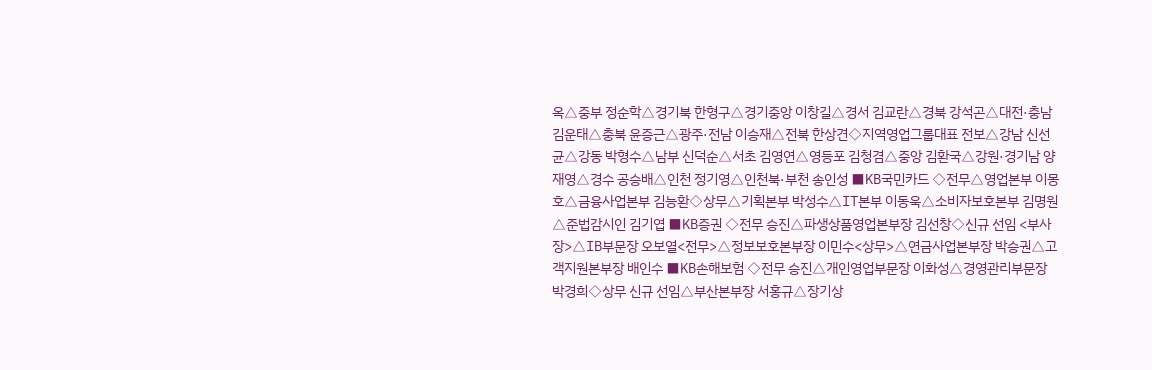옥△중부 정순학△경기북 한형구△경기중앙 이창길△경서 김교란△경북 강석곤△대전·충남 김운태△충북 윤증근△광주·전남 이승재△전북 한상견◇지역영업그룹대표 전보△강남 신선균△강동 박형수△남부 신덕순△서초 김영연△영등포 김청겸△중앙 김환국△강원·경기남 양재영△경수 공승배△인천 정기영△인천북·부천 송인성 ■KB국민카드 ◇전무△영업본부 이몽호△금융사업본부 김능환◇상무△기획본부 박성수△IT본부 이동욱△소비자보호본부 김명원△준법감시인 김기엽 ■KB증권 ◇전무 승진△파생상품영업본부장 김선창◇신규 선임 <부사장>△IB부문장 오보열<전무>△정보보호본부장 이민수<상무>△연금사업본부장 박승권△고객지원본부장 배인수 ■KB손해보험 ◇전무 승진△개인영업부문장 이화성△경영관리부문장 박경희◇상무 신규 선임△부산본부장 서홍규△장기상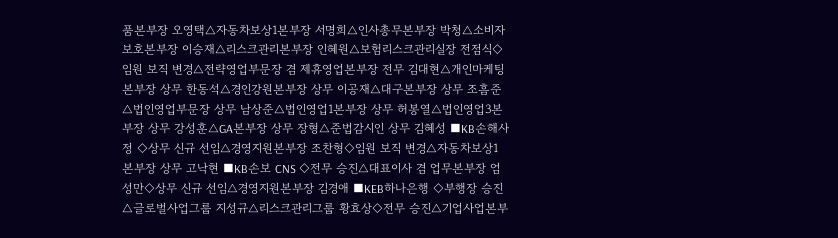품본부장 오영택△자동차보상1본부장 서명희△인사총무본부장 박청△소비자보호본부장 이승재△리스크관리본부장 인혜원△보험리스크관리실장 전점식◇임원 보직 변경△전략영업부문장 겸 제휴영업본부장 전무 김대현△개인마케팅본부장 상무 한동석△경인강원본부장 상무 이공재△대구본부장 상무 조흠준△법인영업부문장 상무 남상준△법인영업1본부장 상무 허봉열△법인영업3본부장 상무 강성훈△GA본부장 상무 장형△준법감시인 상무 김혜성 ■KB손해사정 ◇상무 신규 선임△경영지원본부장 조찬형◇임원 보직 변경△자동차보상1본부장 상무 고낙현 ■KB손보 CNS ◇전무 승진△대표이사 겸 업무본부장 엄성만◇상무 신규 선임△경영지원본부장 김경애 ■KEB하나은행 ◇부행장 승진△글로벌사업그룹 지성규△리스크관리그룹 황효상◇전무 승진△기업사업본부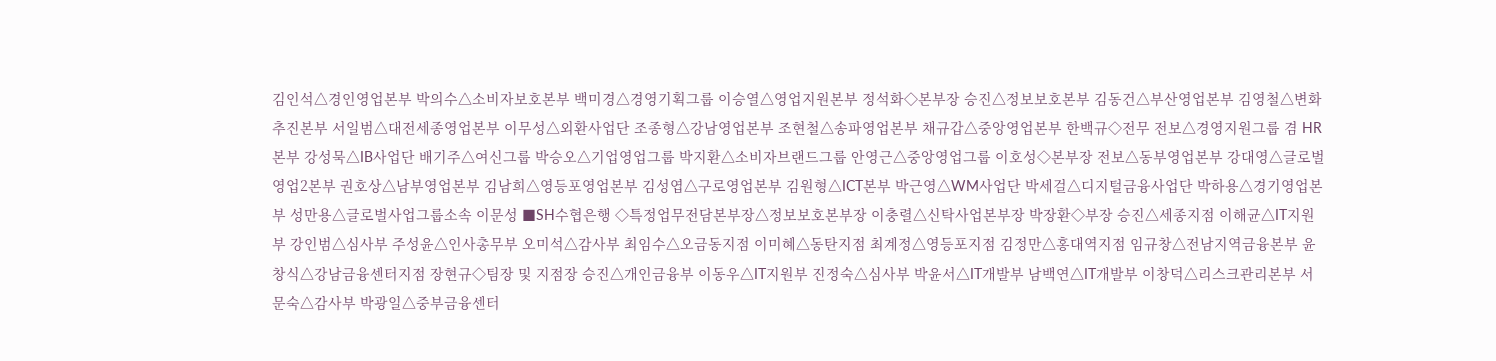김인석△경인영업본부 박의수△소비자보호본부 백미경△경영기획그룹 이승열△영업지원본부 정석화◇본부장 승진△정보보호본부 김동건△부산영업본부 김영철△변화추진본부 서일범△대전세종영업본부 이무성△외환사업단 조종형△강남영업본부 조현철△송파영업본부 채규갑△중앙영업본부 한백규◇전무 전보△경영지원그룹 겸 HR본부 강성묵△IB사업단 배기주△여신그룹 박승오△기업영업그룹 박지환△소비자브랜드그룹 안영근△중앙영업그룹 이호성◇본부장 전보△동부영업본부 강대영△글로벌영업2본부 권호상△남부영업본부 김남희△영등포영업본부 김성엽△구로영업본부 김원형△ICT본부 박근영△WM사업단 박세걸△디지털금융사업단 박하용△경기영업본부 성만용△글로벌사업그룹소속 이문성 ■SH수협은행 ◇특정업무전담본부장△정보보호본부장 이충렬△신탁사업본부장 박장환◇부장 승진△세종지점 이해균△IT지원부 강인범△심사부 주성윤△인사총무부 오미석△감사부 최임수△오금동지점 이미혜△동탄지점 최계정△영등포지점 김정만△홍대역지점 임규창△전남지역금융본부 윤창식△강남금융센터지점 장현규◇팀장 및 지점장 승진△개인금융부 이동우△IT지원부 진정숙△심사부 박윤서△IT개발부 남백연△IT개발부 이창덕△리스크관리본부 서문숙△감사부 박광일△중부금융센터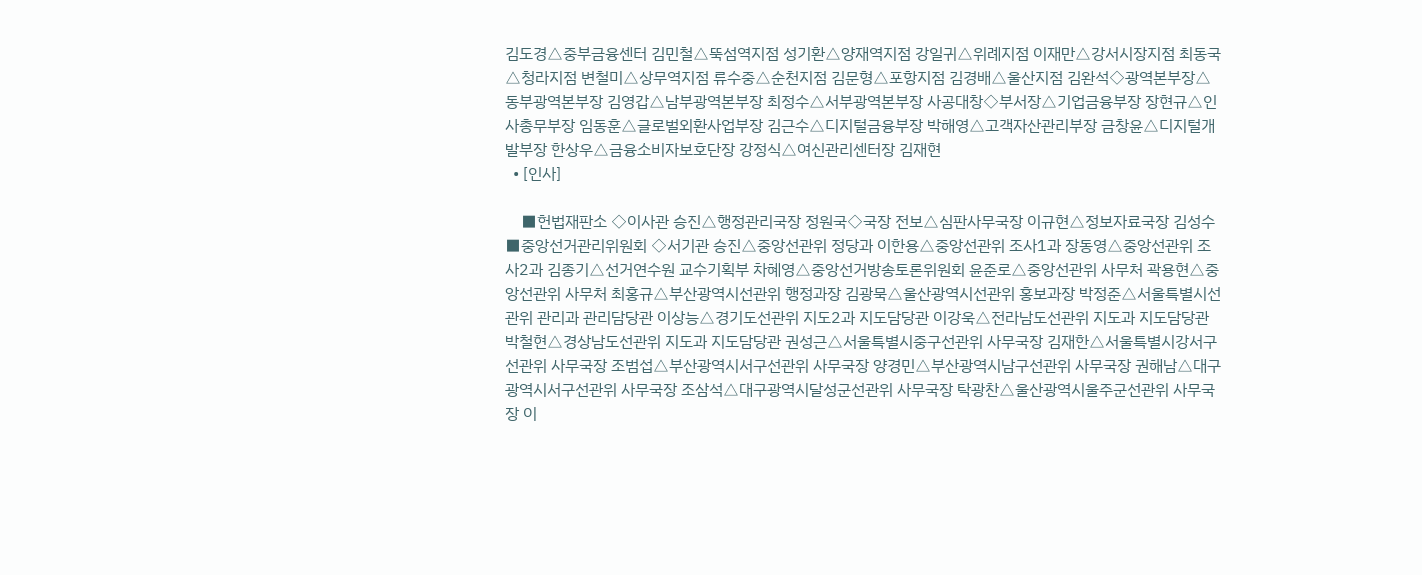김도경△중부금융센터 김민철△뚝섬역지점 성기환△양재역지점 강일귀△위례지점 이재만△강서시장지점 최동국△청라지점 변철미△상무역지점 류수중△순천지점 김문형△포항지점 김경배△울산지점 김완석◇광역본부장△동부광역본부장 김영갑△남부광역본부장 최정수△서부광역본부장 사공대창◇부서장△기업금융부장 장현규△인사총무부장 임동훈△글로벌외환사업부장 김근수△디지털금융부장 박해영△고객자산관리부장 금창윤△디지털개발부장 한상우△금융소비자보호단장 강정식△여신관리센터장 김재현
  • [인사]

    ■헌법재판소 ◇이사관 승진△행정관리국장 정원국◇국장 전보△심판사무국장 이규현△정보자료국장 김성수 ■중앙선거관리위원회 ◇서기관 승진△중앙선관위 정당과 이한용△중앙선관위 조사1과 장동영△중앙선관위 조사2과 김종기△선거연수원 교수기획부 차혜영△중앙선거방송토론위원회 윤준로△중앙선관위 사무처 곽용현△중앙선관위 사무처 최홍규△부산광역시선관위 행정과장 김광묵△울산광역시선관위 홍보과장 박정준△서울특별시선관위 관리과 관리담당관 이상능△경기도선관위 지도2과 지도담당관 이강욱△전라남도선관위 지도과 지도담당관 박철현△경상남도선관위 지도과 지도담당관 권성근△서울특별시중구선관위 사무국장 김재한△서울특별시강서구선관위 사무국장 조범섭△부산광역시서구선관위 사무국장 양경민△부산광역시남구선관위 사무국장 권해남△대구광역시서구선관위 사무국장 조삼석△대구광역시달성군선관위 사무국장 탁광찬△울산광역시울주군선관위 사무국장 이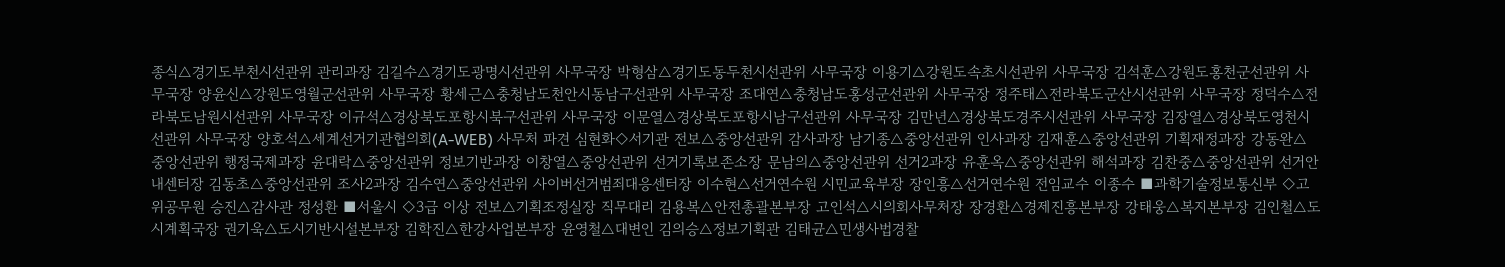종식△경기도부천시선관위 관리과장 김길수△경기도광명시선관위 사무국장 박형삼△경기도동두천시선관위 사무국장 이용기△강원도속초시선관위 사무국장 김석훈△강원도홍천군선관위 사무국장 양윤신△강원도영월군선관위 사무국장 황세근△충청남도천안시동남구선관위 사무국장 조대연△충청남도홍성군선관위 사무국장 정주태△전라북도군산시선관위 사무국장 정덕수△전라북도남원시선관위 사무국장 이규석△경상북도포항시북구선관위 사무국장 이문열△경상북도포항시남구선관위 사무국장 김만년△경상북도경주시선관위 사무국장 김장열△경상북도영천시선관위 사무국장 양호석△세계선거기관협의회(A-WEB) 사무처 파견 심현화◇서기관 전보△중앙선관위 감사과장 남기종△중앙선관위 인사과장 김재훈△중앙선관위 기획재정과장 강동완△중앙선관위 행정국제과장 윤대락△중앙선관위 정보기반과장 이창열△중앙선관위 선거기록보존소장 문남의△중앙선관위 선거2과장 유훈옥△중앙선관위 해석과장 김찬중△중앙선관위 선거안내센터장 김동초△중앙선관위 조사2과장 김수연△중앙선관위 사이버선거범죄대응센터장 이수현△선거연수원 시민교육부장 장인흥△선거연수원 전임교수 이종수 ■과학기술정보통신부 ◇고위공무원 승진△감사관 정성환 ■서울시 ◇3급 이상 전보△기획조정실장 직무대리 김용복△안전총괄본부장 고인석△시의회사무처장 장경환△경제진흥본부장 강태웅△복지본부장 김인철△도시계획국장 권기욱△도시기반시설본부장 김학진△한강사업본부장 윤영철△대변인 김의승△정보기획관 김태균△민생사법경찰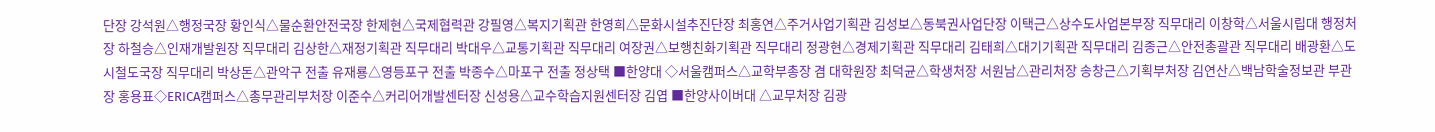단장 강석원△행정국장 황인식△물순환안전국장 한제현△국제협력관 강필영△복지기획관 한영희△문화시설추진단장 최홍연△주거사업기획관 김성보△동북권사업단장 이택근△상수도사업본부장 직무대리 이창학△서울시립대 행정처장 하철승△인재개발원장 직무대리 김상한△재정기획관 직무대리 박대우△교통기획관 직무대리 여장권△보행친화기획관 직무대리 정광현△경제기획관 직무대리 김태희△대기기획관 직무대리 김종근△안전총괄관 직무대리 배광환△도시철도국장 직무대리 박상돈△관악구 전출 유재룡△영등포구 전출 박종수△마포구 전출 정상택 ■한양대 ◇서울캠퍼스△교학부총장 겸 대학원장 최덕균△학생처장 서원남△관리처장 송창근△기획부처장 김연산△백남학술정보관 부관장 홍용표◇ERICA캠퍼스△총무관리부처장 이준수△커리어개발센터장 신성용△교수학습지원센터장 김엽 ■한양사이버대 △교무처장 김광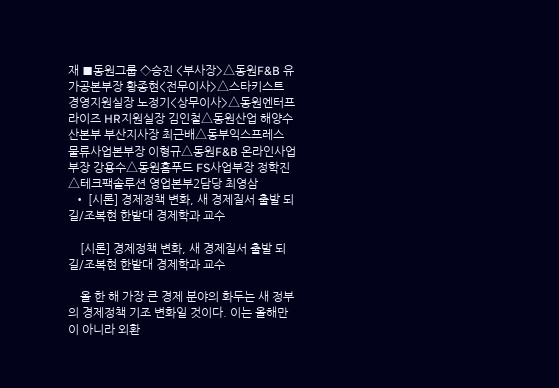재 ■동원그룹 ◇승진 <부사장>△동원F&B 유가공본부장 황종현<전무이사>△스타키스트 경영지원실장 노정기<상무이사>△동원엔터프라이즈 HR지원실장 김인철△동원산업 해양수산본부 부산지사장 최근배△동부익스프레스 물류사업본부장 이형규△동원F&B 온라인사업부장 강용수△동원홈푸드 FS사업부장 정학진△테크팩솔루션 영업본부2담당 최영삼
  • [시론] 경제정책 변화, 새 경제질서 출발 되길/조복현 한밭대 경제학과 교수

    [시론] 경제정책 변화, 새 경제질서 출발 되길/조복현 한밭대 경제학과 교수

    올 한 해 가장 큰 경제 분야의 화두는 새 정부의 경제정책 기조 변화일 것이다. 이는 올해만이 아니라 외환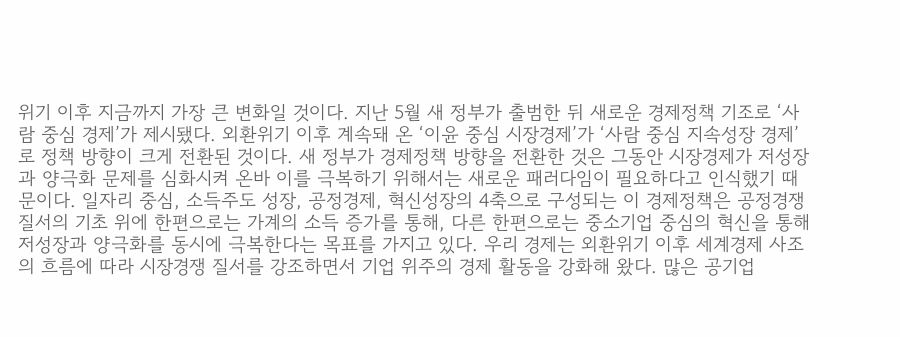위기 이후 지금까지 가장 큰 변화일 것이다. 지난 5월 새 정부가 출범한 뒤 새로운 경제정책 기조로 ‘사람 중심 경제’가 제시됐다. 외환위기 이후 계속돼 온 ‘이윤 중심 시장경제’가 ‘사람 중심 지속성장 경제’로 정책 방향이 크게 전환된 것이다. 새 정부가 경제정책 방향을 전환한 것은 그동안 시장경제가 저성장과 양극화 문제를 심화시켜 온바 이를 극복하기 위해서는 새로운 패러다임이 필요하다고 인식했기 때문이다. 일자리 중심, 소득주도 성장, 공정경제, 혁신성장의 4축으로 구성되는 이 경제정책은 공정경쟁 질서의 기초 위에 한편으로는 가계의 소득 증가를 통해, 다른 한편으로는 중소기업 중심의 혁신을 통해 저성장과 양극화를 동시에 극복한다는 목표를 가지고 있다. 우리 경제는 외환위기 이후 세계경제 사조의 흐름에 따라 시장경쟁 질서를 강조하면서 기업 위주의 경제 활동을 강화해 왔다. 많은 공기업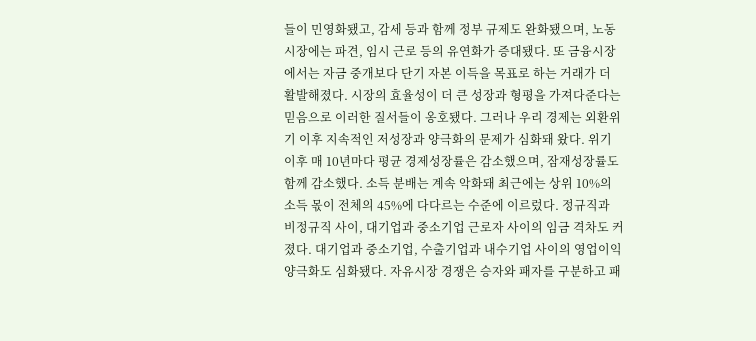들이 민영화됐고, 감세 등과 함께 정부 규제도 완화됐으며, 노동시장에는 파견, 임시 근로 등의 유연화가 증대됐다. 또 금융시장에서는 자금 중개보다 단기 자본 이득을 목표로 하는 거래가 더 활발해졌다. 시장의 효율성이 더 큰 성장과 형평을 가져다준다는 믿음으로 이러한 질서들이 옹호됐다. 그러나 우리 경제는 외환위기 이후 지속적인 저성장과 양극화의 문제가 심화돼 왔다. 위기 이후 매 10년마다 평균 경제성장률은 감소했으며, 잠재성장률도 함께 감소했다. 소득 분배는 계속 악화돼 최근에는 상위 10%의 소득 몫이 전체의 45%에 다다르는 수준에 이르렀다. 정규직과 비정규직 사이, 대기업과 중소기업 근로자 사이의 임금 격차도 커졌다. 대기업과 중소기업, 수출기업과 내수기업 사이의 영업이익 양극화도 심화됐다. 자유시장 경쟁은 승자와 패자를 구분하고 패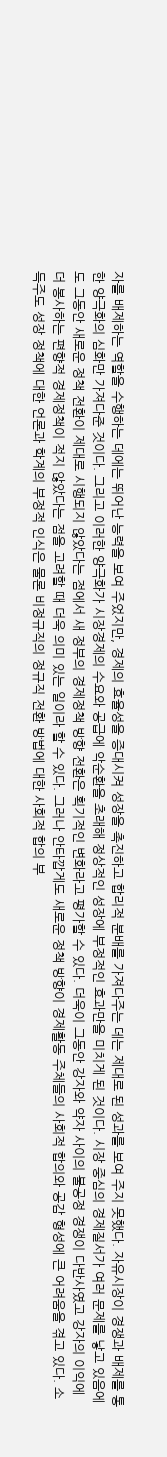자를 배제하는 역할을 수행하는 데에는 뛰어난 능력을 보여 주었지만, 경제의 효율성을 증대시켜 성장을 촉진하고 합리적 분배를 가져다주는 데는 제대로 된 성과를 보여 주지 못했다. 자유시장이 경쟁과 배제를 통한 양극화의 심화만 가져다준 것이다. 그리고 이러한 양극화가 시장경제의 수요와 공급에 악순환을 초래해 정상적인 성장에 부정적인 효과만을 미치게 된 것이다. 시장 중심의 경제질서가 여러 문제를 낳고 있음에도 그동안 새로운 정책 전환이 제대로 시행되지 않았다는 점에서 새 정부의 경제정책 방향 전환은 획기적인 변화라고 평가할 수 있다. 더욱이 그동안 강자와 약자 사이의 불공정 경쟁이 다반사였고 강자의 이익에 더 봉사하는 편향적 경제정책이 적지 않았다는 점을 고려할 때 더욱 의미 있는 일이라 할 수 있다. 그러나 안타깝게도 새로운 정책 방향이 경제활동 주체들의 사회적 합의와 공감 형성에 큰 어려움을 겪고 있다. 소득주도 성장 정책에 대한 언론과 학계의 부정적 인식은 물론 비정규직의 정규직 전환 방법에 대한 사회적 합의 부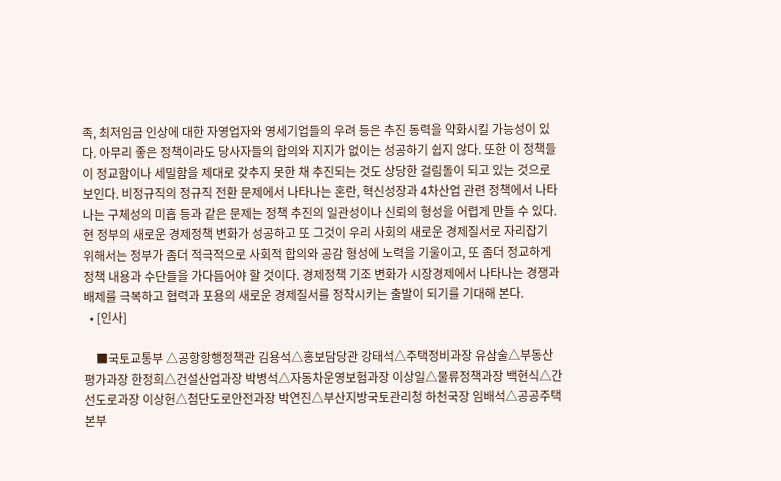족, 최저임금 인상에 대한 자영업자와 영세기업들의 우려 등은 추진 동력을 약화시킬 가능성이 있다. 아무리 좋은 정책이라도 당사자들의 합의와 지지가 없이는 성공하기 쉽지 않다. 또한 이 정책들이 정교함이나 세밀함을 제대로 갖추지 못한 채 추진되는 것도 상당한 걸림돌이 되고 있는 것으로 보인다. 비정규직의 정규직 전환 문제에서 나타나는 혼란, 혁신성장과 4차산업 관련 정책에서 나타나는 구체성의 미흡 등과 같은 문제는 정책 추진의 일관성이나 신뢰의 형성을 어렵게 만들 수 있다. 현 정부의 새로운 경제정책 변화가 성공하고 또 그것이 우리 사회의 새로운 경제질서로 자리잡기 위해서는 정부가 좀더 적극적으로 사회적 합의와 공감 형성에 노력을 기울이고, 또 좀더 정교하게 정책 내용과 수단들을 가다듬어야 할 것이다. 경제정책 기조 변화가 시장경제에서 나타나는 경쟁과 배제를 극복하고 협력과 포용의 새로운 경제질서를 정착시키는 출발이 되기를 기대해 본다.
  • [인사]

    ■국토교통부 △공항항행정책관 김용석△홍보담당관 강태석△주택정비과장 유삼술△부동산평가과장 한정희△건설산업과장 박병석△자동차운영보험과장 이상일△물류정책과장 백현식△간선도로과장 이상헌△첨단도로안전과장 박연진△부산지방국토관리청 하천국장 임배석△공공주택본부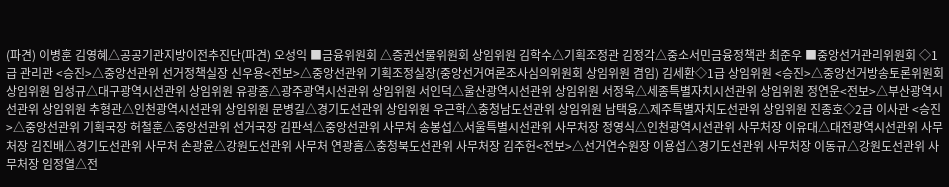(파견) 이병훈 김영혜△공공기관지방이전추진단(파견) 오성익 ■금융위원회 △증권선물위원회 상임위원 김학수△기획조정관 김정각△중소서민금융정책관 최준우 ■중앙선거관리위원회 ◇1급 관리관 <승진>△중앙선관위 선거정책실장 신우용<전보>△중앙선관위 기획조정실장(중앙선거여론조사심의위원회 상임위원 겸임) 김세환◇1급 상임위원 <승진>△중앙선거방송토론위원회 상임위원 임성규△대구광역시선관위 상임위원 유광종△광주광역시선관위 상임위원 서인덕△울산광역시선관위 상임위원 서정욱△세종특별자치시선관위 상임위원 정연운<전보>△부산광역시선관위 상임위원 추형관△인천광역시선관위 상임위원 문병길△경기도선관위 상임위원 우근학△충청남도선관위 상임위원 남택융△제주특별자치도선관위 상임위원 진종호◇2급 이사관 <승진>△중앙선관위 기획국장 허철훈△중앙선관위 선거국장 김판석△중앙선관위 사무처 송봉섭△서울특별시선관위 사무처장 정영식△인천광역시선관위 사무처장 이유대△대전광역시선관위 사무처장 김진배△경기도선관위 사무처 손광윤△강원도선관위 사무처 연광흠△충청북도선관위 사무처장 김주헌<전보>△선거연수원장 이용섭△경기도선관위 사무처장 이동규△강원도선관위 사무처장 임정열△전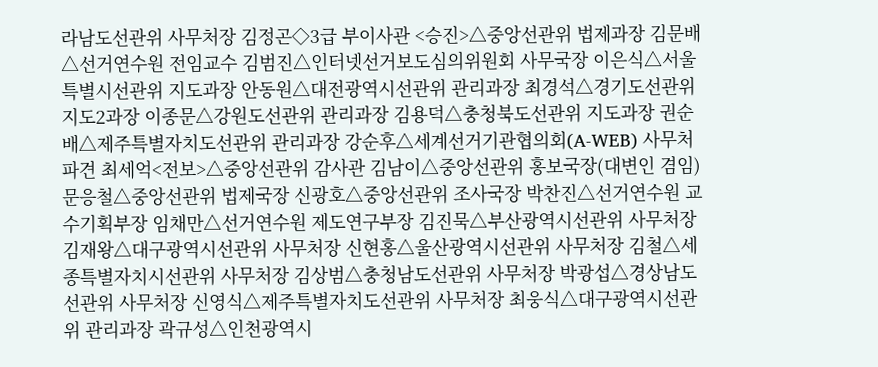라남도선관위 사무처장 김정곤◇3급 부이사관 <승진>△중앙선관위 법제과장 김문배△선거연수원 전임교수 김범진△인터넷선거보도심의위원회 사무국장 이은식△서울특별시선관위 지도과장 안동원△대전광역시선관위 관리과장 최경석△경기도선관위 지도2과장 이종문△강원도선관위 관리과장 김용덕△충청북도선관위 지도과장 권순배△제주특별자치도선관위 관리과장 강순후△세계선거기관협의회(A-WEB) 사무처 파견 최세억<전보>△중앙선관위 감사관 김남이△중앙선관위 홍보국장(대변인 겸임) 문응철△중앙선관위 법제국장 신광호△중앙선관위 조사국장 박찬진△선거연수원 교수기획부장 임채만△선거연수원 제도연구부장 김진묵△부산광역시선관위 사무처장 김재왕△대구광역시선관위 사무처장 신현홍△울산광역시선관위 사무처장 김철△세종특별자치시선관위 사무처장 김상범△충청남도선관위 사무처장 박광섭△경상남도선관위 사무처장 신영식△제주특별자치도선관위 사무처장 최웅식△대구광역시선관위 관리과장 곽규성△인천광역시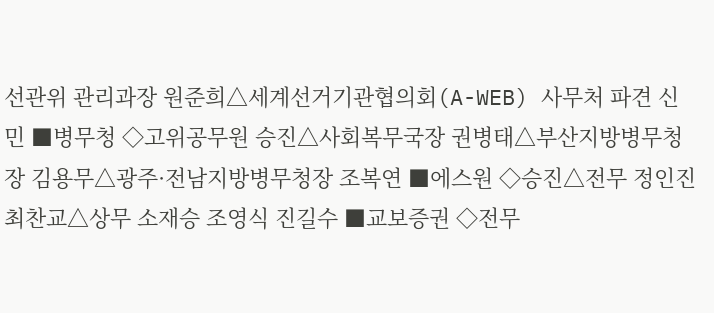선관위 관리과장 원준희△세계선거기관협의회(A-WEB) 사무처 파견 신민 ■병무청 ◇고위공무원 승진△사회복무국장 권병태△부산지방병무청장 김용무△광주·전남지방병무청장 조복연 ■에스원 ◇승진△전무 정인진 최찬교△상무 소재승 조영식 진길수 ■교보증권 ◇전무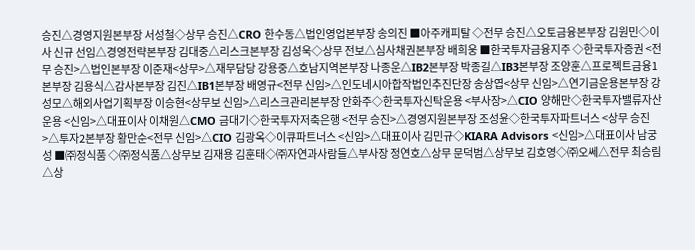승진△경영지원본부장 서성철◇상무 승진△CRO 한수동△법인영업본부장 송의진 ■아주캐피탈 ◇전무 승진△오토금융본부장 김원민◇이사 신규 선임△경영전략본부장 김대중△리스크본부장 김성욱◇상무 전보△심사채권본부장 배희웅 ■한국투자금융지주 ◇한국투자증권 <전무 승진>△법인본부장 이준재<상무>△재무담당 강용중△호남지역본부장 나종운△IB2본부장 박종길△IB3본부장 조양훈△프로젝트금융1본부장 김용식△감사본부장 김진△IB1본부장 배영규<전무 신임>△인도네시아합작법인추진단장 송상엽<상무 신임>△연기금운용본부장 강성모△해외사업기획부장 이승현<상무보 신임>△리스크관리본부장 안화주◇한국투자신탁운용 <부사장>△CIO 양해만◇한국투자밸류자산운용 <신임>△대표이사 이채원△CMO 금대기◇한국투자저축은행 <전무 승진>△경영지원본부장 조성윤◇한국투자파트너스 <상무 승진>△투자2본부장 황만순<전무 신임>△CIO 김광옥◇이큐파트너스 <신임>△대표이사 김민규◇KIARA Advisors <신임>△대표이사 남궁성 ■㈜정식품 ◇㈜정식품△상무보 김재용 김훈태◇㈜자연과사람들△부사장 정연호△상무 문덕범△상무보 김호영◇㈜오쎄△전무 최승림△상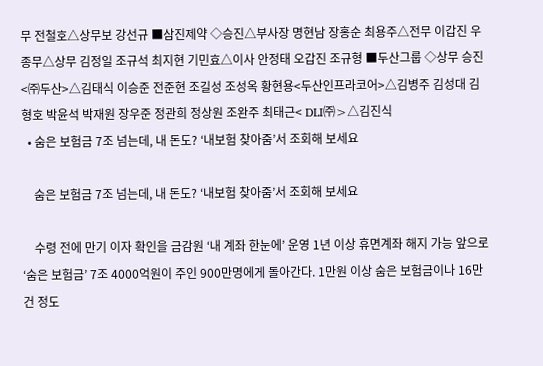무 전철호△상무보 강선규 ■삼진제약 ◇승진△부사장 명현남 장홍순 최용주△전무 이갑진 우종무△상무 김정일 조규석 최지현 기민효△이사 안정태 오갑진 조규형 ■두산그룹 ◇상무 승진 <㈜두산>△김태식 이승준 전준현 조길성 조성옥 황현용<두산인프라코어>△김병주 김성대 김형호 박윤석 박재원 장우준 정관희 정상원 조완주 최태근< DLI㈜>△김진식
  • 숨은 보험금 7조 넘는데, 내 돈도? ‘내보험 찾아줌’서 조회해 보세요

    숨은 보험금 7조 넘는데, 내 돈도? ‘내보험 찾아줌’서 조회해 보세요

    수령 전에 만기 이자 확인을 금감원 ‘내 계좌 한눈에’ 운영 1년 이상 휴면계좌 해지 가능 앞으로 ‘숨은 보험금’ 7조 4000억원이 주인 900만명에게 돌아간다. 1만원 이상 숨은 보험금이나 16만건 정도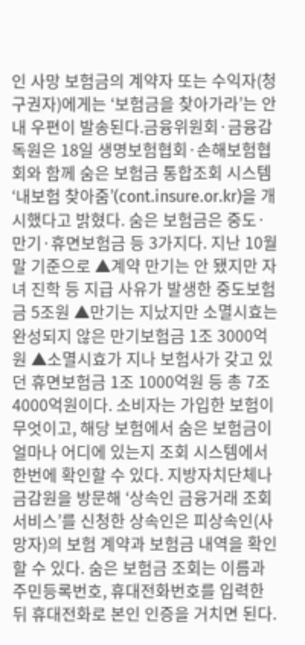인 사망 보험금의 계약자 또는 수익자(청구권자)에게는 ‘보험금을 찾아가라’는 안내 우편이 발송된다.금융위원회·금융감독원은 18일 생명보험협회·손해보험협회와 함께 숨은 보험금 통합조회 시스템 ‘내보험 찾아줌’(cont.insure.or.kr)을 개시했다고 밝혔다. 숨은 보험금은 중도·만기·휴면보험금 등 3가지다. 지난 10월 말 기준으로 ▲계약 만기는 안 됐지만 자녀 진학 등 지급 사유가 발생한 중도보험금 5조원 ▲만기는 지났지만 소멸시효는 완성되지 않은 만기보험금 1조 3000억원 ▲소멸시효가 지나 보험사가 갖고 있던 휴면보험금 1조 1000억원 등 총 7조 4000억원이다. 소비자는 가입한 보험이 무엇이고, 해당 보험에서 숨은 보험금이 얼마나 어디에 있는지 조회 시스템에서 한번에 확인할 수 있다. 지방자치단체나 금감원을 방문해 ‘상속인 금융거래 조회 서비스’를 신청한 상속인은 피상속인(사망자)의 보험 계약과 보험금 내역을 확인할 수 있다. 숨은 보험금 조회는 이름과 주민등록번호, 휴대전화번호를 입력한 뒤 휴대전화로 본인 인증을 거치면 된다.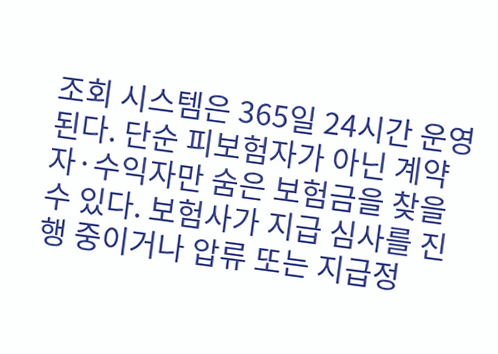조회 시스템은 365일 24시간 운영된다. 단순 피보험자가 아닌 계약자·수익자만 숨은 보험금을 찾을 수 있다. 보험사가 지급 심사를 진행 중이거나 압류 또는 지급정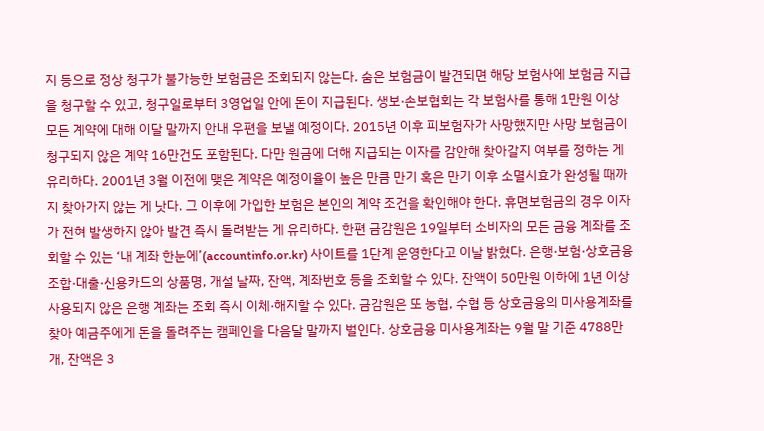지 등으로 정상 청구가 불가능한 보험금은 조회되지 않는다. 숨은 보험금이 발견되면 해당 보험사에 보험금 지급을 청구할 수 있고, 청구일로부터 3영업일 안에 돈이 지급된다. 생보·손보협회는 각 보험사를 통해 1만원 이상 모든 계약에 대해 이달 말까지 안내 우편을 보낼 예정이다. 2015년 이후 피보험자가 사망했지만 사망 보험금이 청구되지 않은 계약 16만건도 포함된다. 다만 원금에 더해 지급되는 이자를 감안해 찾아갈지 여부를 정하는 게 유리하다. 2001년 3월 이전에 맺은 계약은 예정이율이 높은 만큼 만기 혹은 만기 이후 소멸시효가 완성될 때까지 찾아가지 않는 게 낫다. 그 이후에 가입한 보험은 본인의 계약 조건을 확인해야 한다. 휴면보험금의 경우 이자가 전혀 발생하지 않아 발견 즉시 돌려받는 게 유리하다. 한편 금감원은 19일부터 소비자의 모든 금융 계좌를 조회할 수 있는 ‘내 계좌 한눈에’(accountinfo.or.kr) 사이트를 1단계 운영한다고 이날 밝혔다. 은행·보험·상호금융조합·대출·신용카드의 상품명, 개설 날짜, 잔액, 계좌번호 등을 조회할 수 있다. 잔액이 50만원 이하에 1년 이상 사용되지 않은 은행 계좌는 조회 즉시 이체·해지할 수 있다. 금감원은 또 농협, 수협 등 상호금융의 미사용계좌를 찾아 예금주에게 돈을 돌려주는 캠페인을 다음달 말까지 벌인다. 상호금융 미사용계좌는 9월 말 기준 4788만개, 잔액은 3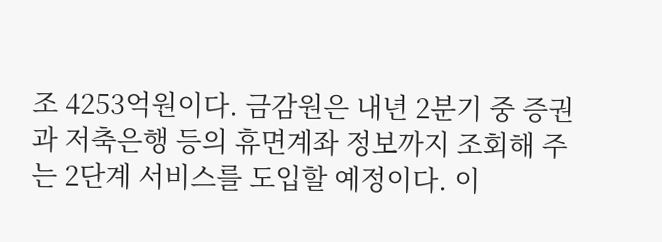조 4253억원이다. 금감원은 내년 2분기 중 증권과 저축은행 등의 휴면계좌 정보까지 조회해 주는 2단계 서비스를 도입할 예정이다. 이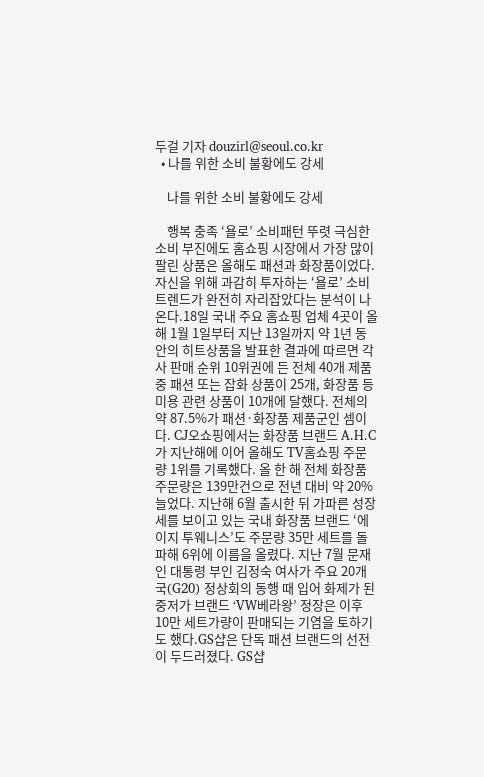두걸 기자 douzirl@seoul.co.kr
  • 나를 위한 소비 불황에도 강세

    나를 위한 소비 불황에도 강세

    행복 충족 ‘욜로’ 소비패턴 뚜렷 극심한 소비 부진에도 홈쇼핑 시장에서 가장 많이 팔린 상품은 올해도 패션과 화장품이었다. 자신을 위해 과감히 투자하는 ‘욜로’ 소비 트렌드가 완전히 자리잡았다는 분석이 나온다.18일 국내 주요 홈쇼핑 업체 4곳이 올해 1월 1일부터 지난 13일까지 약 1년 동안의 히트상품을 발표한 결과에 따르면 각사 판매 순위 10위권에 든 전체 40개 제품 중 패션 또는 잡화 상품이 25개, 화장품 등 미용 관련 상품이 10개에 달했다. 전체의 약 87.5%가 패션·화장품 제품군인 셈이다. CJ오쇼핑에서는 화장품 브랜드 A.H.C가 지난해에 이어 올해도 TV홈쇼핑 주문량 1위를 기록했다. 올 한 해 전체 화장품 주문량은 139만건으로 전년 대비 약 20% 늘었다. 지난해 6월 출시한 뒤 가파른 성장세를 보이고 있는 국내 화장품 브랜드 ‘에이지 투웨니스’도 주문량 35만 세트를 돌파해 6위에 이름을 올렸다. 지난 7월 문재인 대통령 부인 김정숙 여사가 주요 20개국(G20) 정상회의 동행 때 입어 화제가 된 중저가 브랜드 ‘VW베라왕’ 정장은 이후 10만 세트가량이 판매되는 기염을 토하기도 했다.GS샵은 단독 패션 브랜드의 선전이 두드러졌다. GS샵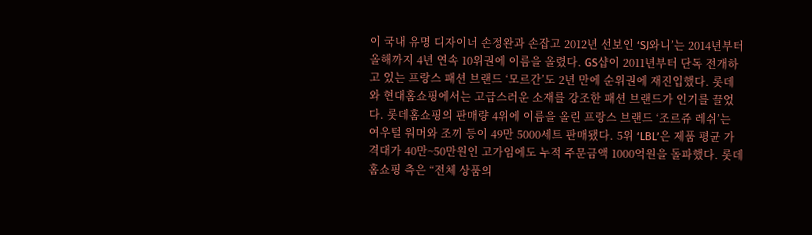이 국내 유명 디자이너 손정완과 손잡고 2012년 선보인 ‘SJ와니’는 2014년부터 올해까지 4년 연속 10위권에 이름을 올렸다. GS샵이 2011년부터 단독 전개하고 있는 프랑스 패션 브랜드 ‘모르간’도 2년 만에 순위권에 재진입했다. 롯데와 현대홈쇼핑에서는 고급스러운 소재를 강조한 패션 브랜드가 인기를 끌었다. 롯데홈쇼핑의 판매량 4위에 이름을 올린 프랑스 브랜드 ‘조르쥬 레쉬’는 여우털 워머와 조끼 등이 49만 5000세트 판매됐다. 5위 ‘LBL’은 제품 평균 가격대가 40만~50만원인 고가임에도 누적 주문금액 1000억원을 돌파했다. 롯데홈쇼핑 측은 “전체 상품의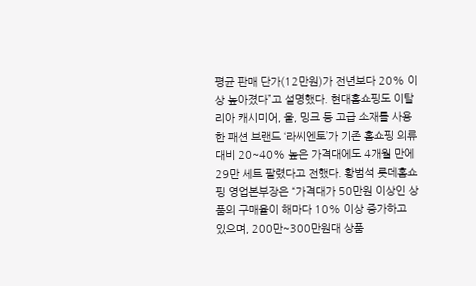평균 판매 단가(12만원)가 전년보다 20% 이상 높아졌다”고 설명했다. 현대홈쇼핑도 이탈리아 캐시미어, 울, 밍크 등 고급 소재를 사용한 패션 브랜드 ‘라씨엔토’가 기존 홈쇼핑 의류 대비 20~40% 높은 가격대에도 4개월 만에 29만 세트 팔렸다고 전했다. 황범석 롯데홈쇼핑 영업본부장은 “가격대가 50만원 이상인 상품의 구매율이 해마다 10% 이상 증가하고 있으며, 200만~300만원대 상품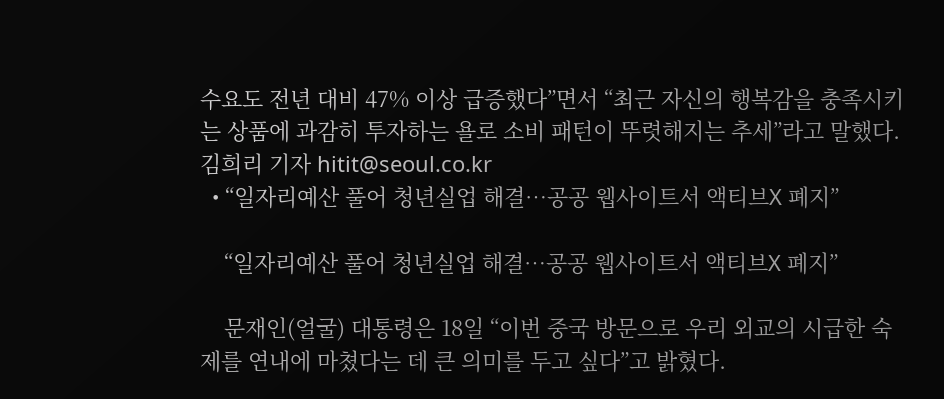수요도 전년 대비 47% 이상 급증했다”면서 “최근 자신의 행복감을 충족시키는 상품에 과감히 투자하는 욜로 소비 패턴이 뚜렷해지는 추세”라고 말했다. 김희리 기자 hitit@seoul.co.kr
  • “일자리예산 풀어 청년실업 해결…공공 웹사이트서 액티브X 폐지”

    “일자리예산 풀어 청년실업 해결…공공 웹사이트서 액티브X 폐지”

    문재인(얼굴) 대통령은 18일 “이번 중국 방문으로 우리 외교의 시급한 숙제를 연내에 마쳤다는 데 큰 의미를 두고 싶다”고 밝혔다.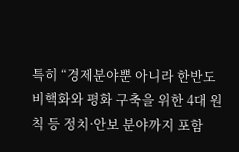특히 “경제분야뿐 아니라 한반도 비핵화와 평화 구축을 위한 4대 원칙 등 정치·안보 분야까지 포함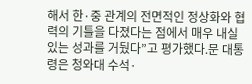해서 한·중 관계의 전면적인 정상화와 협력의 기틀을 다졌다는 점에서 매우 내실 있는 성과를 거뒀다”고 평가했다.문 대통령은 청와대 수석·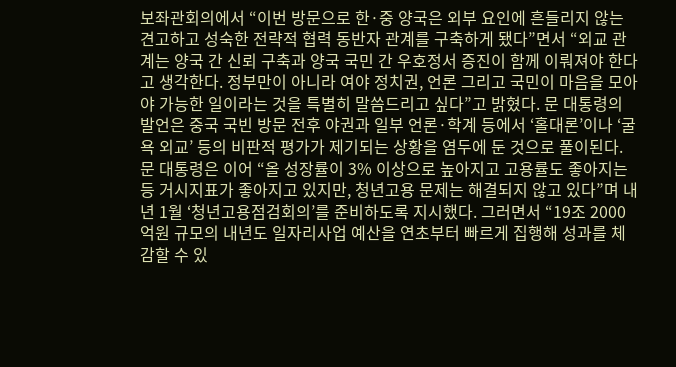보좌관회의에서 “이번 방문으로 한·중 양국은 외부 요인에 흔들리지 않는 견고하고 성숙한 전략적 협력 동반자 관계를 구축하게 됐다”면서 “외교 관계는 양국 간 신뢰 구축과 양국 국민 간 우호정서 증진이 함께 이뤄져야 한다고 생각한다. 정부만이 아니라 여야 정치권, 언론 그리고 국민이 마음을 모아야 가능한 일이라는 것을 특별히 말씀드리고 싶다”고 밝혔다. 문 대통령의 발언은 중국 국빈 방문 전후 야권과 일부 언론·학계 등에서 ‘홀대론’이나 ‘굴욕 외교’ 등의 비판적 평가가 제기되는 상황을 염두에 둔 것으로 풀이된다. 문 대통령은 이어 “올 성장률이 3% 이상으로 높아지고 고용률도 좋아지는 등 거시지표가 좋아지고 있지만, 청년고용 문제는 해결되지 않고 있다”며 내년 1월 ‘청년고용점검회의’를 준비하도록 지시했다. 그러면서 “19조 2000억원 규모의 내년도 일자리사업 예산을 연초부터 빠르게 집행해 성과를 체감할 수 있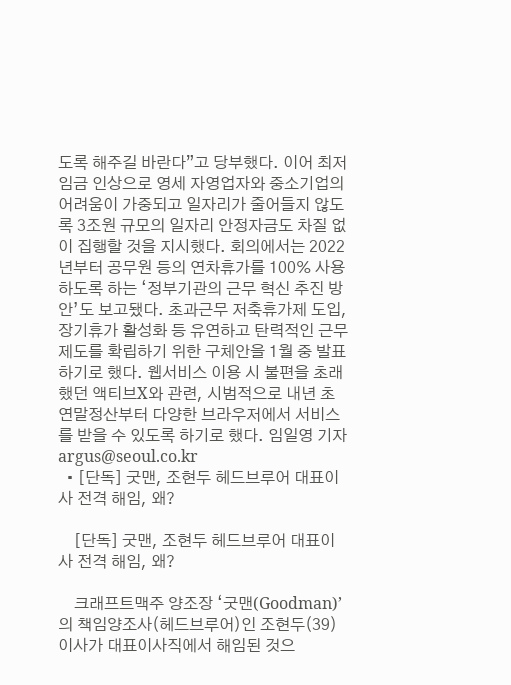도록 해주길 바란다”고 당부했다. 이어 최저임금 인상으로 영세 자영업자와 중소기업의 어려움이 가중되고 일자리가 줄어들지 않도록 3조원 규모의 일자리 안정자금도 차질 없이 집행할 것을 지시했다. 회의에서는 2022년부터 공무원 등의 연차휴가를 100% 사용하도록 하는 ‘정부기관의 근무 혁신 추진 방안’도 보고됐다. 초과근무 저축휴가제 도입, 장기휴가 활성화 등 유연하고 탄력적인 근무제도를 확립하기 위한 구체안을 1월 중 발표하기로 했다. 웹서비스 이용 시 불편을 초래했던 액티브X와 관련, 시범적으로 내년 초 연말정산부터 다양한 브라우저에서 서비스를 받을 수 있도록 하기로 했다. 임일영 기자 argus@seoul.co.kr
  • [단독] 굿맨, 조현두 헤드브루어 대표이사 전격 해임, 왜?

    [단독] 굿맨, 조현두 헤드브루어 대표이사 전격 해임, 왜?

    크래프트맥주 양조장 ‘굿맨(Goodman)’의 책임양조사(헤드브루어)인 조현두(39) 이사가 대표이사직에서 해임된 것으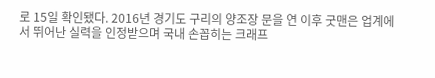로 15일 확인됐다. 2016년 경기도 구리의 양조장 문을 연 이후 굿맨은 업계에서 뛰어난 실력을 인정받으며 국내 손꼽히는 크래프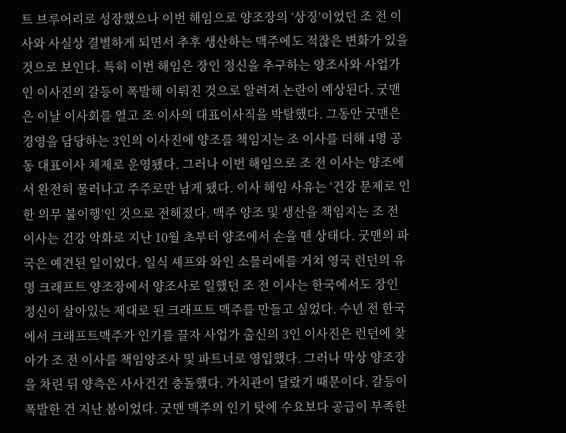트 브루어리로 성장했으나 이번 해임으로 양조장의 ‘상징’이었던 조 전 이사와 사실상 결별하게 되면서 추후 생산하는 맥주에도 적잖은 변화가 있을 것으로 보인다. 특히 이번 해임은 장인 정신을 추구하는 양조사와 사업가인 이사진의 갈등이 폭발해 이뤄진 것으로 알려져 논란이 예상된다. 굿맨은 이날 이사회를 열고 조 이사의 대표이사직을 박탈했다. 그동안 굿맨은 경영을 담당하는 3인의 이사진에 양조를 책임지는 조 이사를 더해 4명 공동 대표이사 체제로 운영됐다. 그러나 이번 해임으로 조 전 이사는 양조에서 완전히 물러나고 주주로만 남게 됐다. 이사 해임 사유는 ‘건강 문제로 인한 의무 불이행’인 것으로 전해졌다. 맥주 양조 및 생산을 책임지는 조 전 이사는 건강 악화로 지난 10월 초부터 양조에서 손을 뗀 상태다. 굿맨의 파국은 예견된 일이었다. 일식 셰프와 와인 소믈리에를 거쳐 영국 런던의 유명 크래프트 양조장에서 양조사로 일했던 조 전 이사는 한국에서도 장인 정신이 살아있는 제대로 된 크래프트 맥주를 만들고 싶었다. 수년 전 한국에서 크래프트맥주가 인기를 끌자 사업가 출신의 3인 이사진은 런던에 찾아가 조 전 이사를 책임양조사 및 파트너로 영입했다. 그러나 막상 양조장을 차린 뒤 양측은 사사건건 충돌했다. 가치관이 달랐기 때문이다. 갈등이 폭발한 건 지난 봄이었다. 굿맨 맥주의 인기 탓에 수요보다 공급이 부족한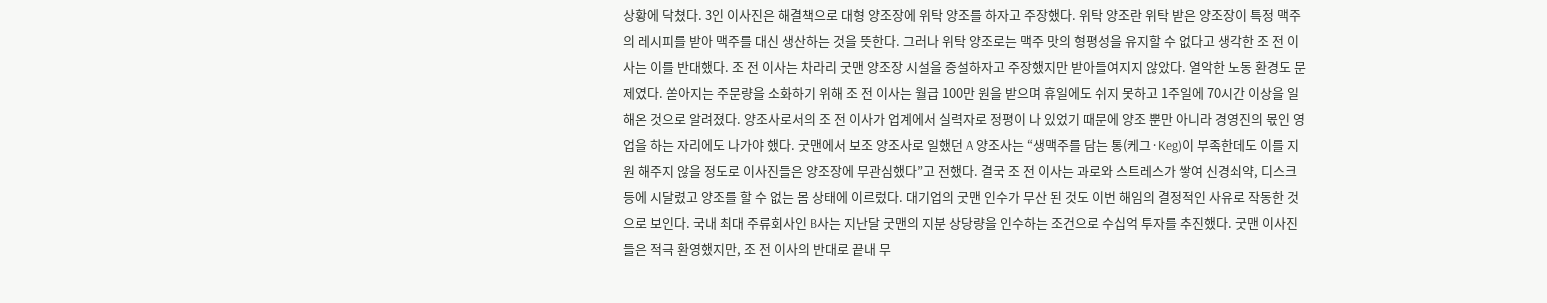상황에 닥쳤다. 3인 이사진은 해결책으로 대형 양조장에 위탁 양조를 하자고 주장했다. 위탁 양조란 위탁 받은 양조장이 특정 맥주의 레시피를 받아 맥주를 대신 생산하는 것을 뜻한다. 그러나 위탁 양조로는 맥주 맛의 형평성을 유지할 수 없다고 생각한 조 전 이사는 이를 반대했다. 조 전 이사는 차라리 굿맨 양조장 시설을 증설하자고 주장했지만 받아들여지지 않았다. 열악한 노동 환경도 문제였다. 쏟아지는 주문량을 소화하기 위해 조 전 이사는 월급 100만 원을 받으며 휴일에도 쉬지 못하고 1주일에 70시간 이상을 일해온 것으로 알려졌다. 양조사로서의 조 전 이사가 업계에서 실력자로 정평이 나 있었기 때문에 양조 뿐만 아니라 경영진의 몫인 영업을 하는 자리에도 나가야 했다. 굿맨에서 보조 양조사로 일했던 A 양조사는 “생맥주를 담는 통(케그·Keg)이 부족한데도 이를 지원 해주지 않을 정도로 이사진들은 양조장에 무관심했다”고 전했다. 결국 조 전 이사는 과로와 스트레스가 쌓여 신경쇠약, 디스크 등에 시달렸고 양조를 할 수 없는 몸 상태에 이르렀다. 대기업의 굿맨 인수가 무산 된 것도 이번 해임의 결정적인 사유로 작동한 것으로 보인다. 국내 최대 주류회사인 B사는 지난달 굿맨의 지분 상당량을 인수하는 조건으로 수십억 투자를 추진했다. 굿맨 이사진들은 적극 환영했지만, 조 전 이사의 반대로 끝내 무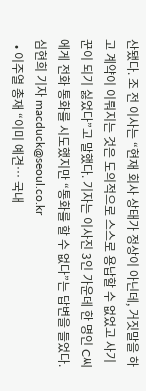산됐다. 조 전 이사는 “현재 회사 상태가 정상이 아닌데, 거짓말을 하고 계약이 이뤄지는 것은 도의적으로 스스로 용납할 수 없었고 사기꾼이 되기 싫었다”고 말했다. 기자는 이사진 3인 가운데 한 명인 C씨에게 전화 통화를 시도했지만 “통화를 할 수 없다”는 답변을 들었다. 심현희 기자 macduck@seoul.co.kr
  • 이주열 총재 “이미 예견… 국내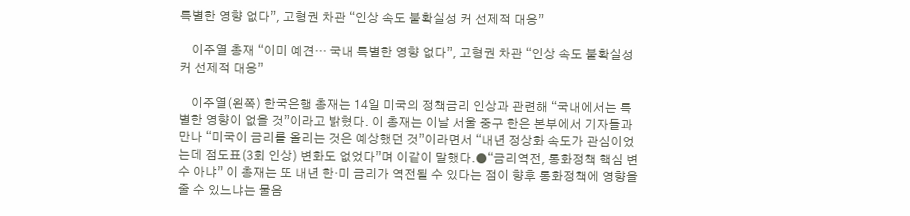특별한 영향 없다”, 고형권 차관 “인상 속도 불확실성 커 선제적 대응”

    이주열 총재 “이미 예견… 국내 특별한 영향 없다”, 고형권 차관 “인상 속도 불확실성 커 선제적 대응”

    이주열(왼쪽) 한국은행 총재는 14일 미국의 정책금리 인상과 관련해 “국내에서는 특별한 영향이 없을 것”이라고 밝혔다. 이 총재는 이날 서울 중구 한은 본부에서 기자들과 만나 “미국이 금리를 올리는 것은 예상했던 것”이라면서 “내년 정상화 속도가 관심이었는데 점도표(3회 인상) 변화도 없었다”며 이같이 말했다.●“금리역전, 통화정책 핵심 변수 아냐” 이 총재는 또 내년 한·미 금리가 역전될 수 있다는 점이 향후 통화정책에 영향을 줄 수 있느냐는 물음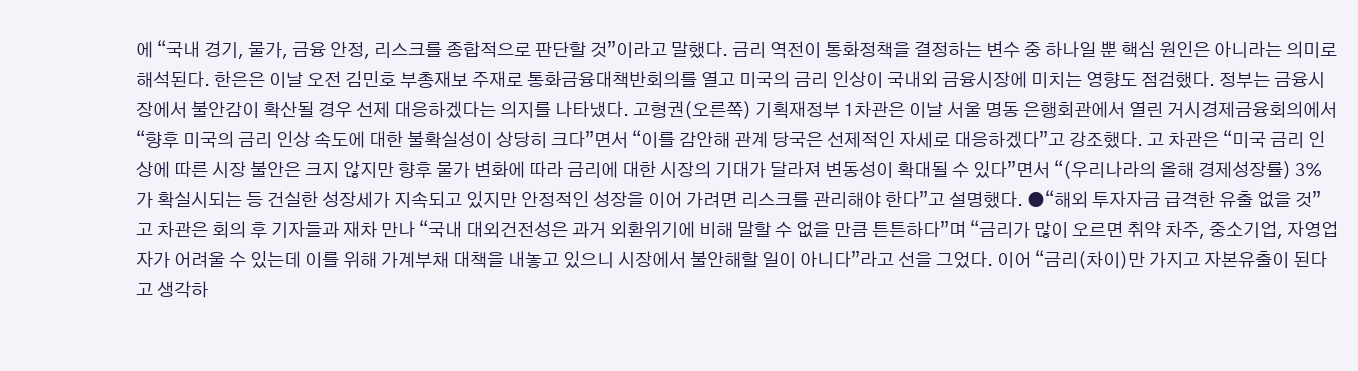에 “국내 경기, 물가, 금융 안정, 리스크를 종합적으로 판단할 것”이라고 말했다. 금리 역전이 통화정책을 결정하는 변수 중 하나일 뿐 핵심 원인은 아니라는 의미로 해석된다. 한은은 이날 오전 김민호 부총재보 주재로 통화금융대책반회의를 열고 미국의 금리 인상이 국내외 금융시장에 미치는 영향도 점검했다. 정부는 금융시장에서 불안감이 확산될 경우 선제 대응하겠다는 의지를 나타냈다. 고형권(오른쪽) 기획재정부 1차관은 이날 서울 명동 은행회관에서 열린 거시경제금융회의에서 “향후 미국의 금리 인상 속도에 대한 불확실성이 상당히 크다”면서 “이를 감안해 관계 당국은 선제적인 자세로 대응하겠다”고 강조했다. 고 차관은 “미국 금리 인상에 따른 시장 불안은 크지 않지만 향후 물가 변화에 따라 금리에 대한 시장의 기대가 달라져 변동성이 확대될 수 있다”면서 “(우리나라의 올해 경제성장률) 3%가 확실시되는 등 건실한 성장세가 지속되고 있지만 안정적인 성장을 이어 가려면 리스크를 관리해야 한다”고 설명했다. ●“해외 투자자금 급격한 유출 없을 것” 고 차관은 회의 후 기자들과 재차 만나 “국내 대외건전성은 과거 외환위기에 비해 말할 수 없을 만큼 튼튼하다”며 “금리가 많이 오르면 취약 차주, 중소기업, 자영업자가 어려울 수 있는데 이를 위해 가계부채 대책을 내놓고 있으니 시장에서 불안해할 일이 아니다”라고 선을 그었다. 이어 “금리(차이)만 가지고 자본유출이 된다고 생각하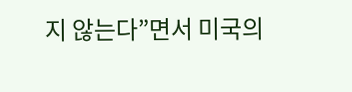지 않는다”면서 미국의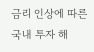금리 인상에 따른 국내 투자 해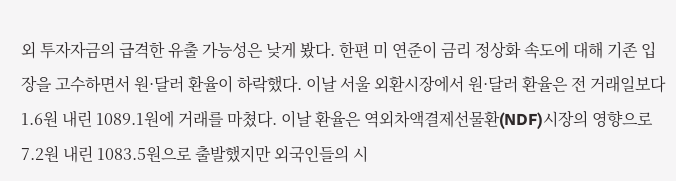외 투자자금의 급격한 유출 가능성은 낮게 봤다. 한편 미 연준이 금리 정상화 속도에 대해 기존 입장을 고수하면서 원·달러 환율이 하락했다. 이날 서울 외환시장에서 원·달러 환율은 전 거래일보다 1.6원 내린 1089.1원에 거래를 마쳤다. 이날 환율은 역외차액결제선물환(NDF)시장의 영향으로 7.2원 내린 1083.5원으로 출발했지만 외국인들의 시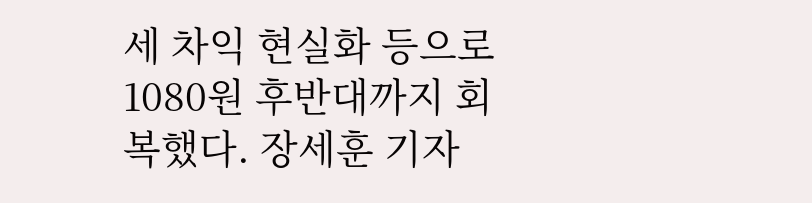세 차익 현실화 등으로 1080원 후반대까지 회복했다. 장세훈 기자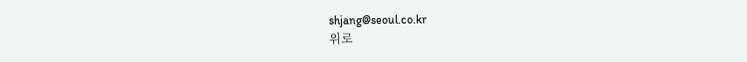shjang@seoul.co.kr
위로